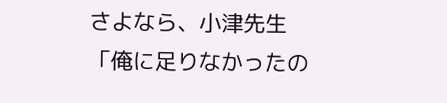さよなら、小津先生
「俺に足りなかったの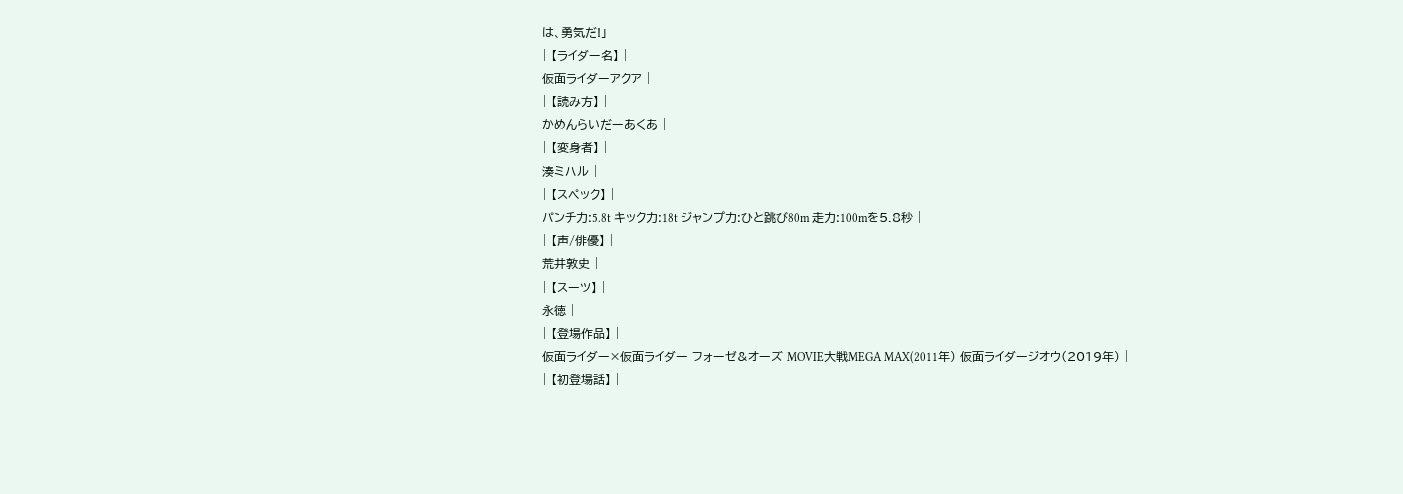は、勇気だ!」
| 【ライダー名】 |
仮面ライダーアクア |
| 【読み方】 |
かめんらいだーあくあ |
| 【変身者】 |
湊ミハル |
| 【スペック】 |
パンチ力:5.8t キック力:18t ジャンプ力:ひと跳び80m 走力:100mを5.8秒 |
| 【声/俳優】 |
荒井敦史 |
| 【スーツ】 |
永徳 |
| 【登場作品】 |
仮面ライダー×仮面ライダー フォーゼ&オーズ MOVIE大戦MEGA MAX(2011年) 仮面ライダージオウ(2019年) |
| 【初登場話】 |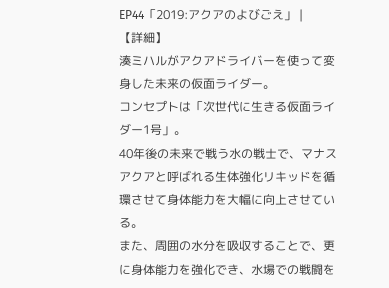EP44「2019:アクアのよびごえ」 |
【詳細】
湊ミハルがアクアドライバーを使って変身した未来の仮面ライダー。
コンセプトは「次世代に生きる仮面ライダー1号」。
40年後の未来で戦う水の戦士で、マナスアクアと呼ばれる生体強化リキッドを循環させて身体能力を大幅に向上させている。
また、周囲の水分を吸収することで、更に身体能力を強化でき、水場での戦闘を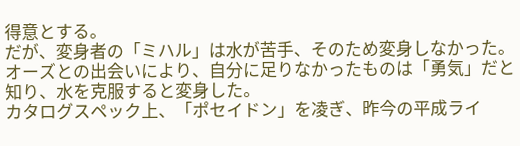得意とする。
だが、変身者の「ミハル」は水が苦手、そのため変身しなかった。
オーズとの出会いにより、自分に足りなかったものは「勇気」だと知り、水を克服すると変身した。
カタログスペック上、「ポセイドン」を凌ぎ、昨今の平成ライ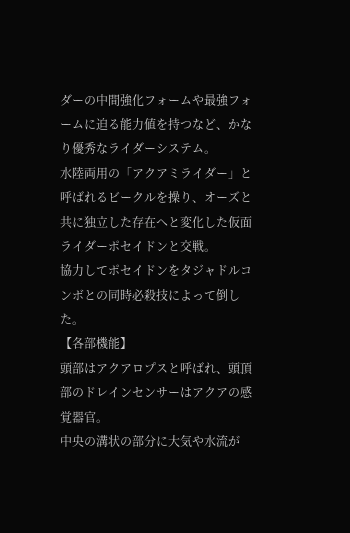ダーの中間強化フォームや最強フォームに迫る能力値を持つなど、かなり優秀なライダーシステム。
水陸両用の「アクアミライダー」と呼ばれるビークルを操り、オーズと共に独立した存在へと変化した仮面ライダーポセイドンと交戦。
協力してポセイドンをタジャドルコンボとの同時必殺技によって倒した。
【各部機能】
頭部はアクアロプスと呼ばれ、頭頂部のドレインセンサーはアクアの感覚器官。
中央の溝状の部分に大気や水流が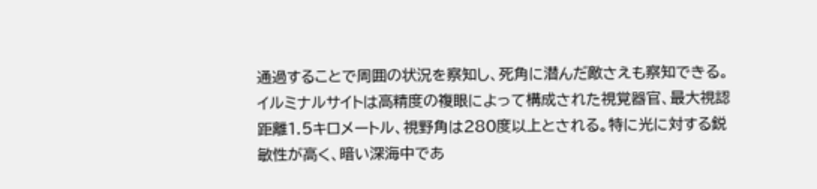通過することで周囲の状況を察知し、死角に潜んだ敵さえも察知できる。
イルミナルサイトは高精度の複眼によって構成された視覚器官、最大視認距離1.5キロメートル、視野角は280度以上とされる。特に光に対する鋭敏性が高く、暗い深海中であ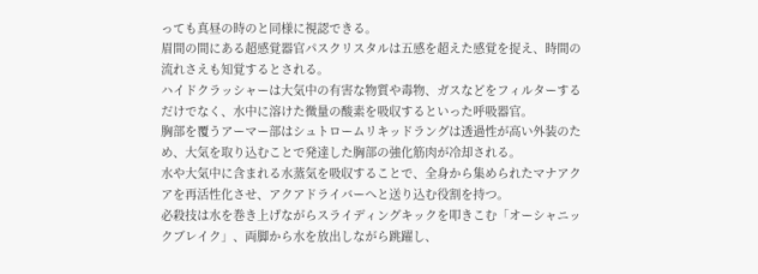っても真昼の時のと同様に視認できる。
眉間の間にある超感覚器官パスクリスタルは五感を超えた感覚を捉え、時間の流れさえも知覚するとされる。
ハイドクラッシャーは大気中の有害な物質や毒物、ガスなどをフィルターするだけでなく、水中に溶けた微量の酸素を吸収するといった呼吸器官。
胸部を覆うアーマー部はシュトロームリキッドラングは透過性が高い外装のため、大気を取り込むことで発達した胸部の強化筋肉が冷却される。
水や大気中に含まれる水蒸気を吸収することで、全身から集められたマナアクアを再活性化させ、アクアドライバーへと送り込む役割を持つ。
必殺技は水を巻き上げながらスライディングキックを叩きこむ「オーシャニックブレイク」、両脚から水を放出しながら跳躍し、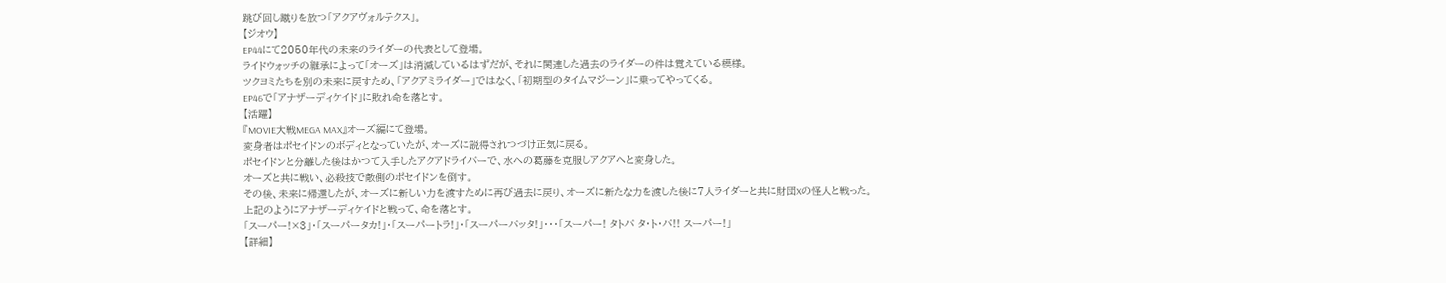跳び回し蹴りを放つ「アクアヴォルテクス」。
【ジオウ】
EP44にて2050年代の未来のライダーの代表として登場。
ライドウォッチの継承によって「オーズ」は消滅しているはずだが、それに関連した過去のライダーの件は覚えている模様。
ツクヨミたちを別の未来に戻すため、「アクアミライダー」ではなく、「初期型のタイムマジーン」に乗ってやってくる。
EP46で「アナザーディケイド」に敗れ命を落とす。
【活躍】
『MOVIE大戦MEGA MAX』オーズ編にて登場。
変身者はポセイドンのボディとなっていたが、オーズに説得されつづけ正気に戻る。
ポセイドンと分離した後はかつて入手したアクアドライバーで、水への葛藤を克服しアクアへと変身した。
オーズと共に戦い、必殺技で敵側のポセイドンを倒す。
その後、未来に帰還したが、オーズに新しい力を渡すために再び過去に戻り、オーズに新たな力を渡した後に7人ライダーと共に財団Xの怪人と戦った。
上記のようにアナザーディケイドと戦って、命を落とす。
「スーパー!×3」・「スーパータカ!」・「スーパートラ!」・「スーパーバッタ!」・・・「スーパー! タトバ タ・ト・バ!! スーパー!」
【詳細】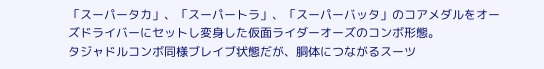「スーパータカ」、「スーパートラ」、「スーパーバッタ」のコアメダルをオーズドライバーにセットし変身した仮面ライダーオーズのコンボ形態。
タジャドルコンボ同様ブレイブ状態だが、胴体につながるスーツ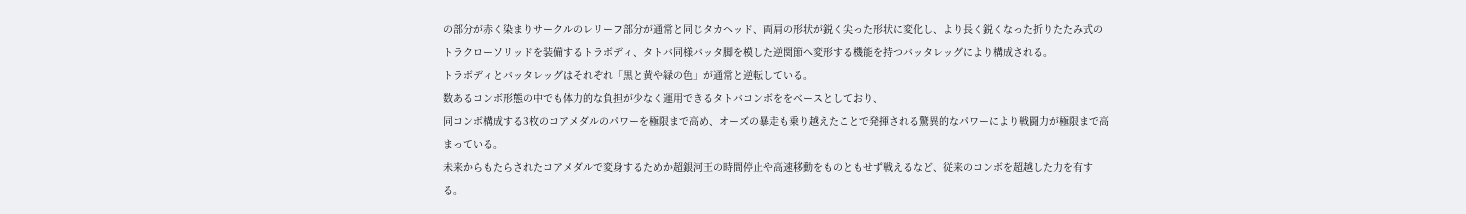の部分が赤く染まりサークルのレリーフ部分が通常と同じタカヘッド、両肩の形状が鋭く尖った形状に変化し、より長く鋭くなった折りたたみ式のトラクローソリッドを装備するトラボディ、タトバ同様バッタ脚を模した逆関節へ変形する機能を持つバッタレッグにより構成される。
トラボディとバッタレッグはそれぞれ「黒と黄や緑の色」が通常と逆転している。
数あるコンボ形態の中でも体力的な負担が少なく運用できるタトバコンボををベースとしており、
同コンボ構成する3枚のコアメダルのパワーを極限まで高め、オーズの暴走も乗り越えたことで発揮される驚異的なパワーにより戦闘力が極限まで高まっている。
未来からもたらされたコアメダルで変身するためか超銀河王の時間停止や高速移動をものともせず戦えるなど、従来のコンボを超越した力を有する。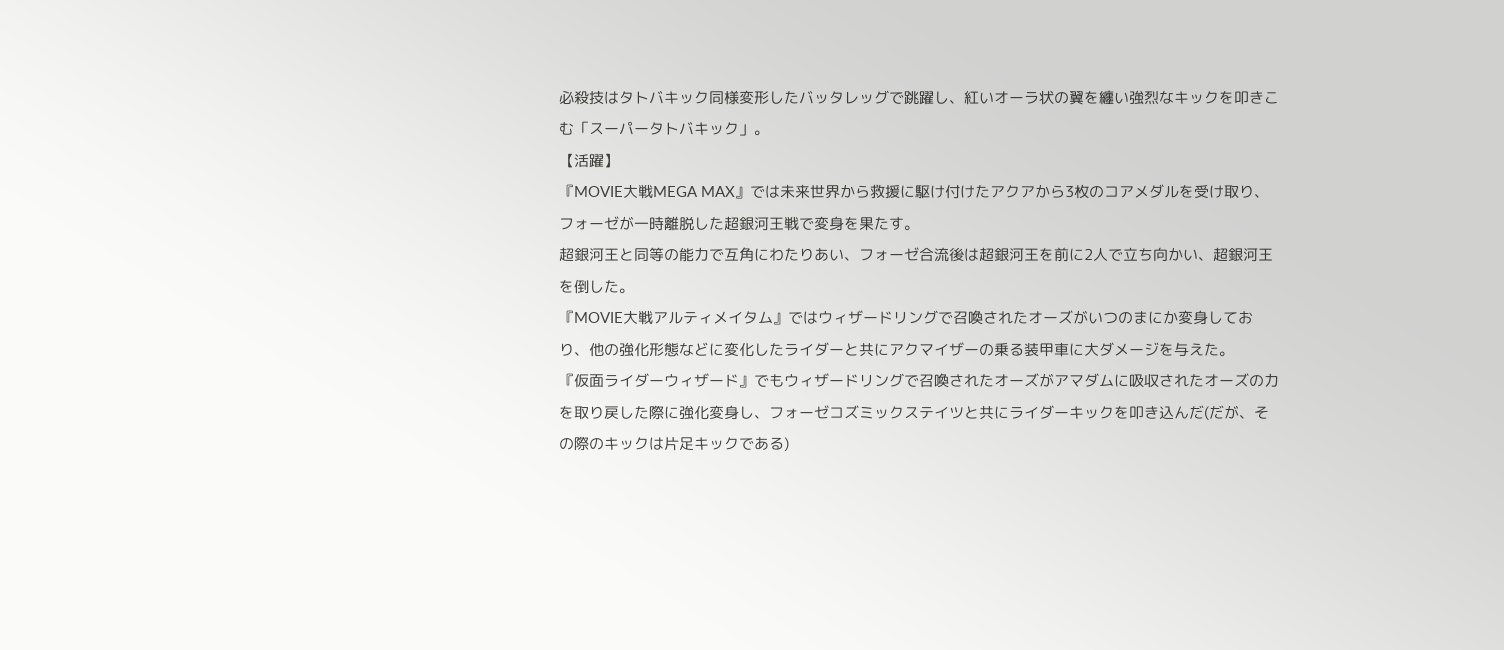必殺技はタトバキック同様変形したバッタレッグで跳躍し、紅いオーラ状の翼を纏い強烈なキックを叩きこむ「スーパータトバキック」。
【活躍】
『MOVIE大戦MEGA MAX』では未来世界から救援に駆け付けたアクアから3枚のコアメダルを受け取り、フォーゼが一時離脱した超銀河王戦で変身を果たす。
超銀河王と同等の能力で互角にわたりあい、フォーゼ合流後は超銀河王を前に2人で立ち向かい、超銀河王を倒した。
『MOVIE大戦アルティメイタム』ではウィザードリングで召喚されたオーズがいつのまにか変身しており、他の強化形態などに変化したライダーと共にアクマイザーの乗る装甲車に大ダメージを与えた。
『仮面ライダーウィザード』でもウィザードリングで召喚されたオーズがアマダムに吸収されたオーズの力を取り戻した際に強化変身し、フォーゼコズミックステイツと共にライダーキックを叩き込んだ(だが、その際のキックは片足キックである)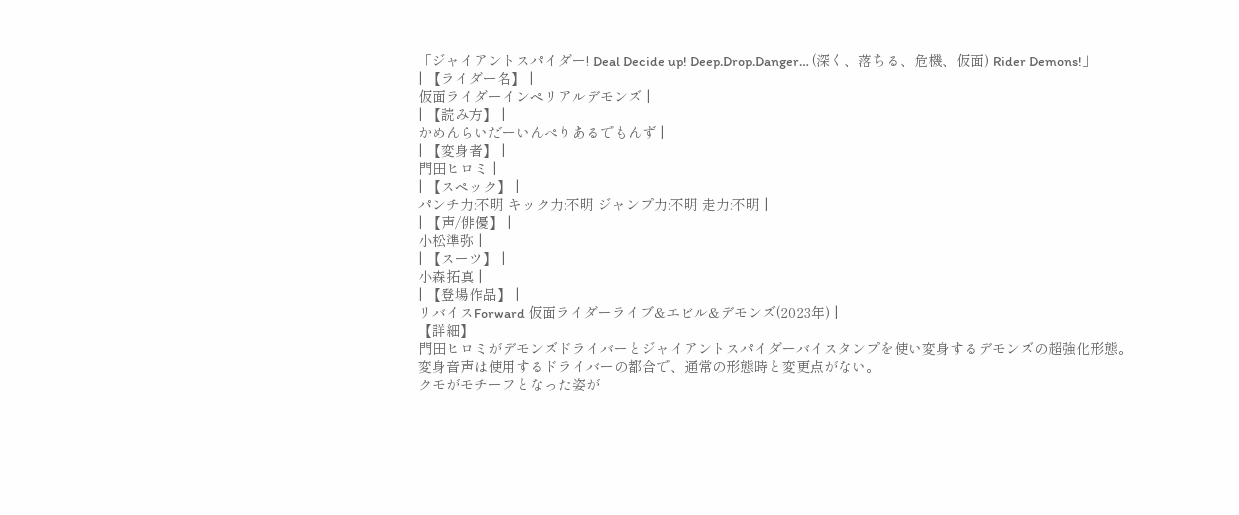「ジャイアントスパイダー! Deal Decide up! Deep.Drop.Danger… (深く、落ちる、危機、仮面) Rider Demons!」
| 【ライダー名】 |
仮面ライダーインペリアルデモンズ |
| 【読み方】 |
かめんらいだーいんぺりあるでもんず |
| 【変身者】 |
門田ヒロミ |
| 【スペック】 |
パンチ力:不明 キック力:不明 ジャンプ力:不明 走力:不明 |
| 【声/俳優】 |
小松準弥 |
| 【スーツ】 |
小森拓真 |
| 【登場作品】 |
リバイスForward 仮面ライダーライブ&エビル&デモンズ(2023年) |
【詳細】
門田ヒロミがデモンズドライバーとジャイアントスパイダーバイスタンプを使い変身するデモンズの超強化形態。
変身音声は使用するドライバーの都合で、通常の形態時と変更点がない。
クモがモチーフとなった姿が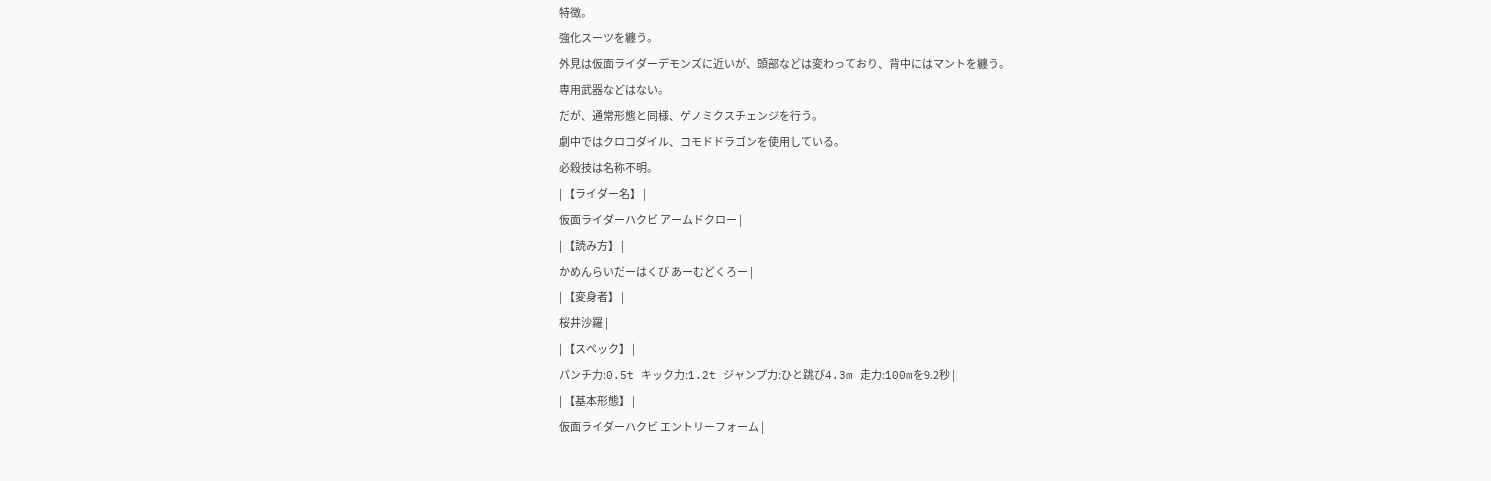特徴。
強化スーツを纏う。
外見は仮面ライダーデモンズに近いが、頭部などは変わっており、背中にはマントを纏う。
専用武器などはない。
だが、通常形態と同様、ゲノミクスチェンジを行う。
劇中ではクロコダイル、コモドドラゴンを使用している。
必殺技は名称不明。
| 【ライダー名】 |
仮面ライダーハクビ アームドクロー |
| 【読み方】 |
かめんらいだーはくび あーむどくろー |
| 【変身者】 |
桜井沙羅 |
| 【スペック】 |
パンチ力:0.5t キック力:1.2t ジャンプ力:ひと跳び4.3m 走力:100mを9.2秒 |
| 【基本形態】 |
仮面ライダーハクビ エントリーフォーム |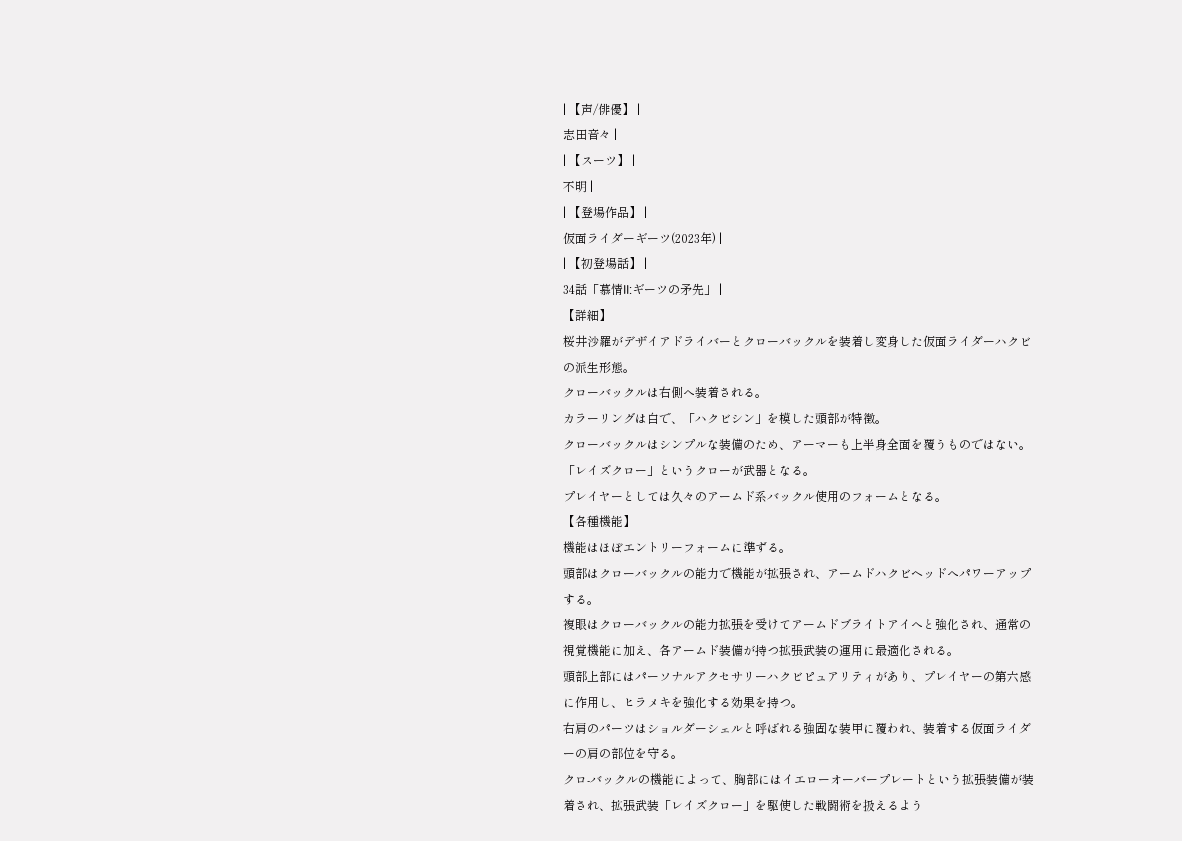| 【声/俳優】 |
志田音々 |
| 【スーツ】 |
不明 |
| 【登場作品】 |
仮面ライダーギーツ(2023年) |
| 【初登場話】 |
34話「慕情II:ギーツの矛先」 |
【詳細】
桜井沙羅がデザイアドライバーとクローバックルを装着し変身した仮面ライダーハクビの派生形態。
クローバックルは右側へ装着される。
カラーリングは白で、「ハクビシン」を模した頭部が特徴。
クローバックルはシンプルな装備のため、アーマーも上半身全面を覆うものではない。
「レイズクロー」というクローが武器となる。
プレイヤーとしては久々のアームド系バックル使用のフォームとなる。
【各種機能】
機能はほぼエントリーフォームに準ずる。
頭部はクローバックルの能力で機能が拡張され、アームドハクビヘッドへパワーアップする。
複眼はクローバックルの能力拡張を受けてアームドブライトアイへと強化され、通常の視覚機能に加え、各アームド装備が持つ拡張武装の運用に最適化される。
頭部上部にはパーソナルアクセサリーハクビピュアリティがあり、プレイヤーの第六感に作用し、ヒラメキを強化する効果を持つ。
右肩のパーツはショルダーシェルと呼ばれる強固な装甲に覆われ、装着する仮面ライダーの肩の部位を守る。
クロ-バックルの機能によって、胸部にはイエローオーバープレートという拡張装備が装着され、拡張武装「レイズクロー」を駆使した戦闘術を扱えるよう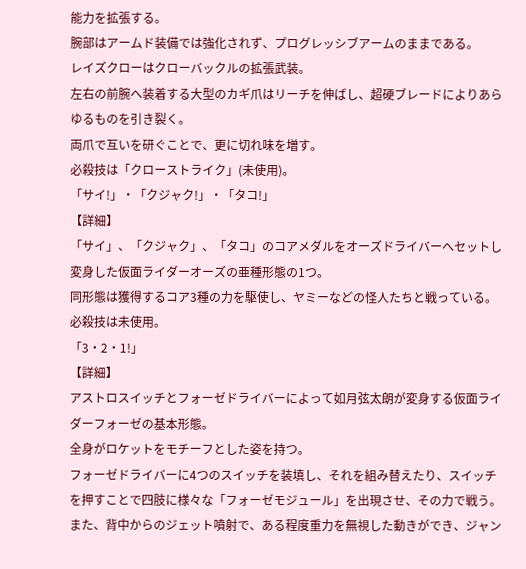能力を拡張する。
腕部はアームド装備では強化されず、プログレッシブアームのままである。
レイズクローはクローバックルの拡張武装。
左右の前腕へ装着する大型のカギ爪はリーチを伸ばし、超硬ブレードによりあらゆるものを引き裂く。
両爪で互いを研ぐことで、更に切れ味を増す。
必殺技は「クローストライク」(未使用)。
「サイ!」・「クジャク!」・「タコ!」
【詳細】
「サイ」、「クジャク」、「タコ」のコアメダルをオーズドライバーへセットし変身した仮面ライダーオーズの亜種形態の1つ。
同形態は獲得するコア3種の力を駆使し、ヤミーなどの怪人たちと戦っている。
必殺技は未使用。
「3・2・1!」
【詳細】
アストロスイッチとフォーゼドライバーによって如月弦太朗が変身する仮面ライダーフォーゼの基本形態。
全身がロケットをモチーフとした姿を持つ。
フォーゼドライバーに4つのスイッチを装填し、それを組み替えたり、スイッチを押すことで四肢に様々な「フォーゼモジュール」を出現させ、その力で戦う。
また、背中からのジェット噴射で、ある程度重力を無視した動きができ、ジャン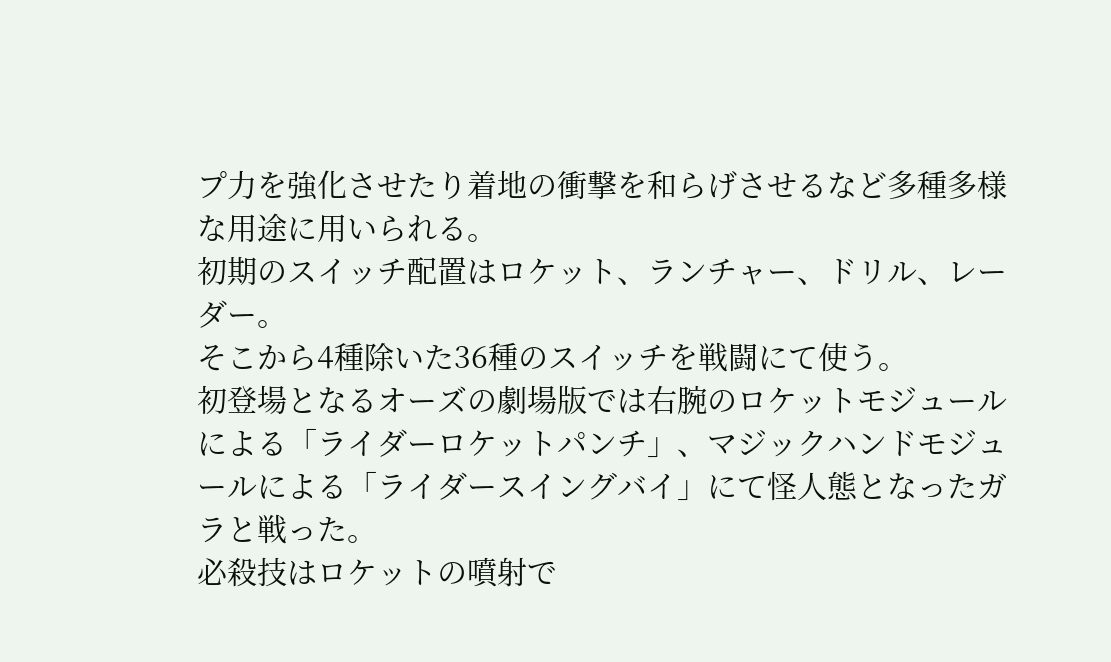プ力を強化させたり着地の衝撃を和らげさせるなど多種多様な用途に用いられる。
初期のスイッチ配置はロケット、ランチャー、ドリル、レーダー。
そこから4種除いた36種のスイッチを戦闘にて使う。
初登場となるオーズの劇場版では右腕のロケットモジュールによる「ライダーロケットパンチ」、マジックハンドモジュールによる「ライダースイングバイ」にて怪人態となったガラと戦った。
必殺技はロケットの噴射で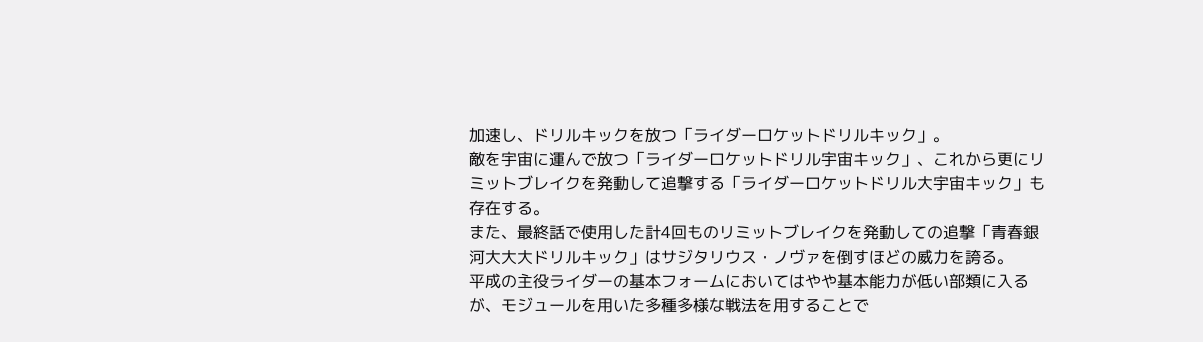加速し、ドリルキックを放つ「ライダーロケットドリルキック」。
敵を宇宙に運んで放つ「ライダーロケットドリル宇宙キック」、これから更にリミットブレイクを発動して追撃する「ライダーロケットドリル大宇宙キック」も存在する。
また、最終話で使用した計4回ものリミットブレイクを発動しての追撃「青春銀河大大大ドリルキック」はサジタリウス・ノヴァを倒すほどの威力を誇る。
平成の主役ライダーの基本フォームにおいてはやや基本能力が低い部類に入るが、モジュールを用いた多種多様な戦法を用することで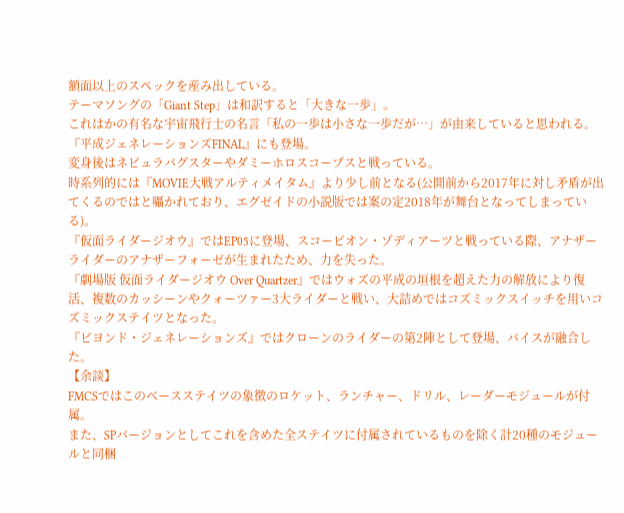額面以上のスペックを産み出している。
テーマソングの「Giant Step」は和訳すると「大きな一歩」。
これはかの有名な宇宙飛行士の名言「私の一歩は小さな一歩だが…」が由来していると思われる。
『平成ジェネレーションズFINAL』にも登場。
変身後はネビュラバグスターやダミーホロスコープスと戦っている。
時系列的には『MOVIE大戦アルティメイタム』より少し前となる(公開前から2017年に対し矛盾が出てくるのではと囁かれており、エグゼイドの小説版では案の定2018年が舞台となってしまっている)。
『仮面ライダージオウ』ではEP05に登場、スコーピオン・ゾディアーツと戦っている際、アナザーライダーのアナザーフォーゼが生まれたため、力を失った。
『劇場版 仮面ライダージオウ Over Quartzer』ではウォズの平成の垣根を超えた力の解放により復活、複数のカッシーンやクォーツァー3大ライダーと戦い、大詰めではコズミックスイッチを用いコズミックステイツとなった。
『ビヨンド・ジェネレーションズ』ではクローンのライダーの第2陣として登場、バイスが融合した。
【余談】
FMCSではこのベースステイツの象徴のロケット、ランチャー、ドリル、レーダーモジュールが付属。
また、SPバージョンとしてこれを含めた全ステイツに付属されているものを除く計20種のモジュールと同梱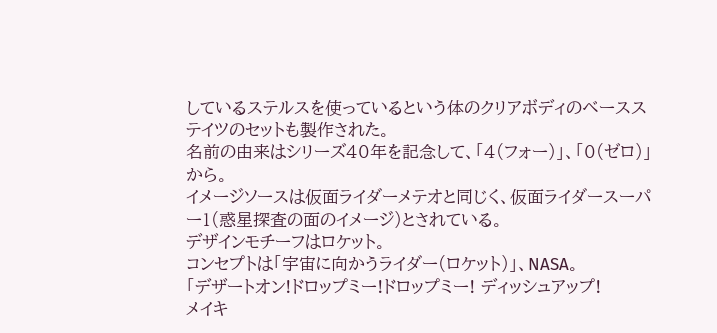しているステルスを使っているという体のクリアボディのベースステイツのセットも製作された。
名前の由来はシリーズ40年を記念して、「4(フォー)」、「0(ゼロ)」から。
イメージソースは仮面ライダーメテオと同じく、仮面ライダースーパー1(惑星探査の面のイメージ)とされている。
デザインモチーフはロケット。
コンセプトは「宇宙に向かうライダー(ロケット)」、NASA。
「デザートオン!ドロップミー!ドロップミー! ディッシュアップ!
メイキ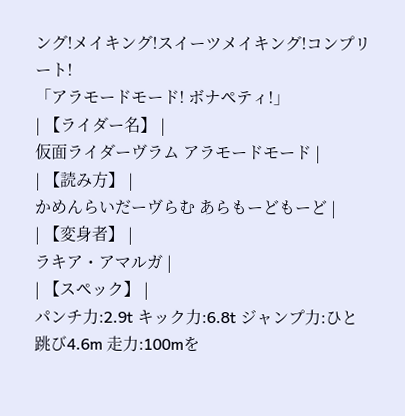ング!メイキング!スイーツメイキング!コンプリート!
「アラモードモード! ボナペティ!」
| 【ライダー名】 |
仮面ライダーヴラム アラモードモード |
| 【読み方】 |
かめんらいだーヴらむ あらもーどもーど |
| 【変身者】 |
ラキア・アマルガ |
| 【スペック】 |
パンチ力:2.9t キック力:6.8t ジャンプ力:ひと跳び4.6m 走力:100mを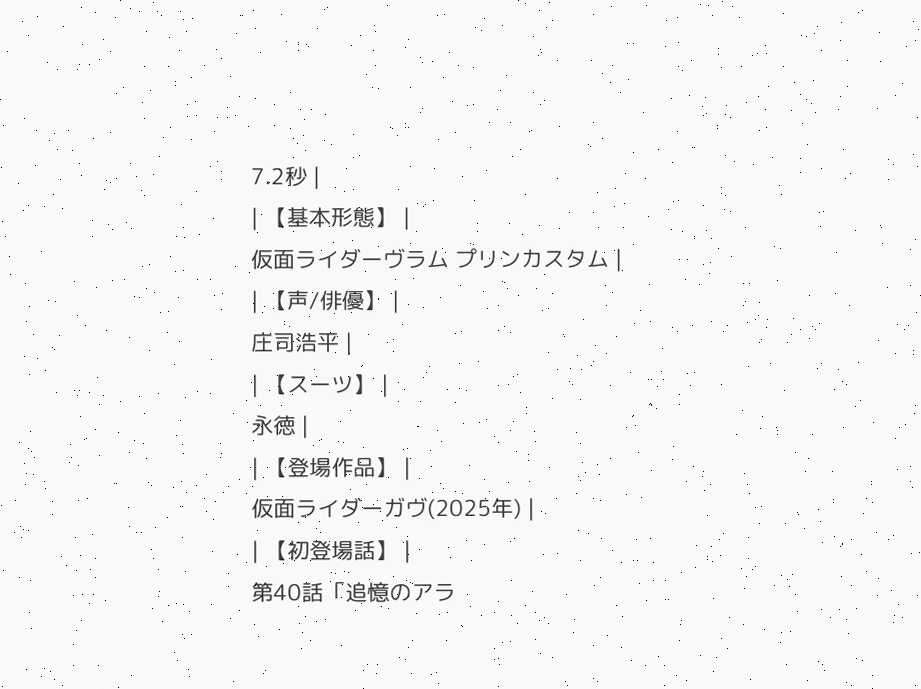7.2秒 |
| 【基本形態】 |
仮面ライダーヴラム プリンカスタム |
| 【声/俳優】 |
庄司浩平 |
| 【スーツ】 |
永徳 |
| 【登場作品】 |
仮面ライダーガヴ(2025年) |
| 【初登場話】 |
第40話「追憶のアラ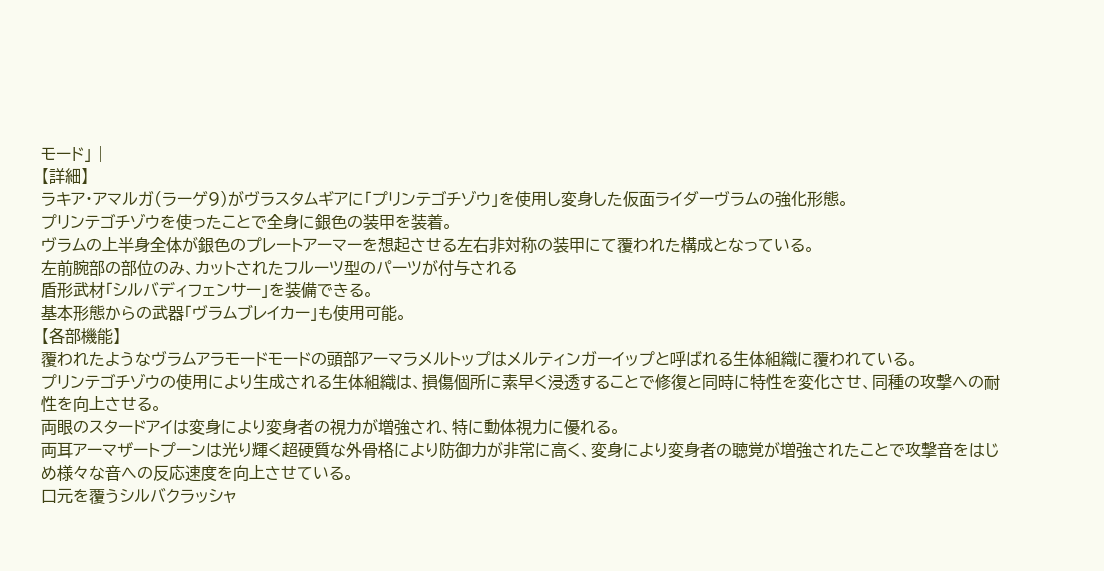モード」 |
【詳細】
ラキア・アマルガ(ラーゲ9)がヴラスタムギアに「プリンテゴチゾウ」を使用し変身した仮面ライダーヴラムの強化形態。
プリンテゴチゾウを使ったことで全身に銀色の装甲を装着。
ヴラムの上半身全体が銀色のプレートアーマーを想起させる左右非対称の装甲にて覆われた構成となっている。
左前腕部の部位のみ、カットされたフルーツ型のパーツが付与される
盾形武材「シルバディフェンサー」を装備できる。
基本形態からの武器「ヴラムブレイカー」も使用可能。
【各部機能】
覆われたようなヴラムアラモードモードの頭部アーマラメルトップはメルティンガーイップと呼ばれる生体組織に覆われている。
プリンテゴチゾウの使用により生成される生体組織は、損傷個所に素早く浸透することで修復と同時に特性を変化させ、同種の攻撃への耐性を向上させる。
両眼のスタードアイは変身により変身者の視力が増強され、特に動体視力に優れる。
両耳アーマザートプーンは光り輝く超硬質な外骨格により防御力が非常に高く、変身により変身者の聴覚が増強されたことで攻撃音をはじめ様々な音への反応速度を向上させている。
口元を覆うシルバクラッシャ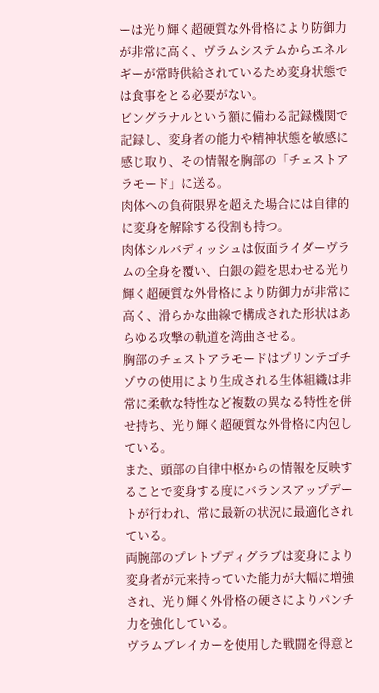ーは光り輝く超硬質な外骨格により防御力が非常に高く、ヴラムシステムからエネルギーが常時供給されているため変身状態では食事をとる必要がない。
ビングラナルという額に備わる記録機関で記録し、変身者の能力や精神状態を敏感に感じ取り、その情報を胸部の「チェストアラモード」に送る。
肉体への負荷限界を超えた場合には自律的に変身を解除する役割も持つ。
肉体シルバディッシュは仮面ライダーヴラムの全身を覆い、白銀の鎧を思わせる光り輝く超硬質な外骨格により防御力が非常に高く、滑らかな曲線で構成された形状はあらゆる攻撃の軌道を湾曲させる。
胸部のチェストアラモードはプリンテゴチゾウの使用により生成される生体組織は非常に柔軟な特性など複数の異なる特性を併せ持ち、光り輝く超硬質な外骨格に内包している。
また、頭部の自律中枢からの情報を反映することで変身する度にバランスアップデートが行われ、常に最新の状況に最適化されている。
両腕部のプレトプディグラブは変身により変身者が元来持っていた能力が大幅に増強され、光り輝く外骨格の硬さによりパンチ力を強化している。
ヴラムブレイカーを使用した戦闘を得意と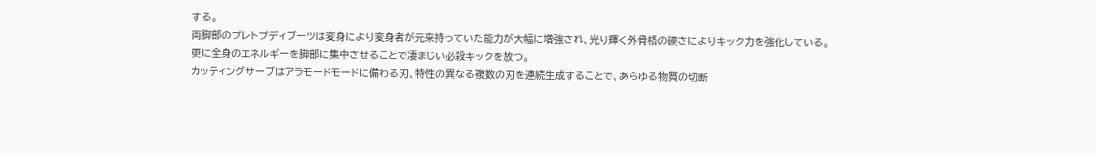する。
両脚部のプレトプディブーツは変身により変身者が元来持っていた能力が大幅に増強され、光り輝く外骨格の硬さによりキック力を強化している。
更に全身のエネルギーを脚部に集中させることで凄まじい必殺キックを放つ。
カッティングサーブはアラモードモードに備わる刃、特性の異なる複数の刃を連続生成することで、あらゆる物質の切断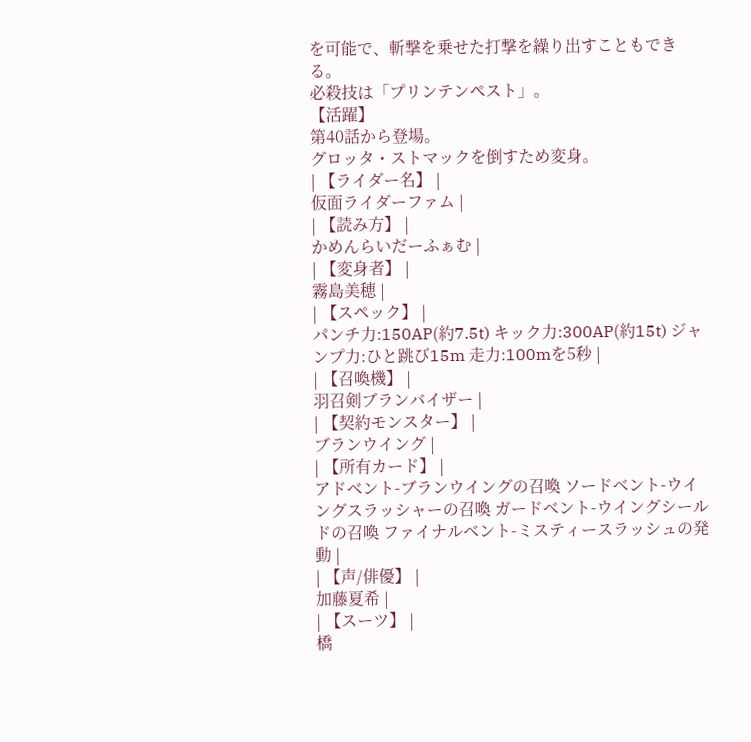を可能で、斬撃を乗せた打撃を繰り出すこともできる。
必殺技は「プリンテンペスト」。
【活躍】
第40話から登場。
グロッタ・ストマックを倒すため変身。
| 【ライダー名】 |
仮面ライダーファム |
| 【読み方】 |
かめんらいだーふぁむ |
| 【変身者】 |
霧島美穂 |
| 【スペック】 |
パンチ力:150AP(約7.5t) キック力:300AP(約15t) ジャンプ力:ひと跳び15m 走力:100mを5秒 |
| 【召喚機】 |
羽召剣ブランバイザー |
| 【契約モンスター】 |
ブランウイング |
| 【所有カード】 |
アドベント-ブランウイングの召喚 ソードベント-ウイングスラッシャーの召喚 ガードベント-ウイングシールドの召喚 ファイナルベント-ミスティースラッシュの発動 |
| 【声/俳優】 |
加藤夏希 |
| 【スーツ】 |
橋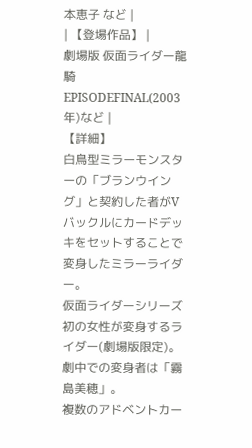本恵子 など |
| 【登場作品】 |
劇場版 仮面ライダー龍騎 EPISODEFINAL(2003年)など |
【詳細】
白鳥型ミラーモンスターの「ブランウイング」と契約した者がVバックルにカードデッキをセットすることで変身したミラーライダー。
仮面ライダーシリーズ初の女性が変身するライダー(劇場版限定)。 劇中での変身者は「霧島美穂」。
複数のアドベントカー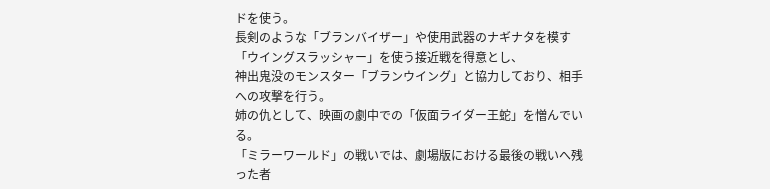ドを使う。
長剣のような「ブランバイザー」や使用武器のナギナタを模す「ウイングスラッシャー」を使う接近戦を得意とし、
神出鬼没のモンスター「ブランウイング」と協力しており、相手への攻撃を行う。
姉の仇として、映画の劇中での「仮面ライダー王蛇」を憎んでいる。
「ミラーワールド」の戦いでは、劇場版における最後の戦いへ残った者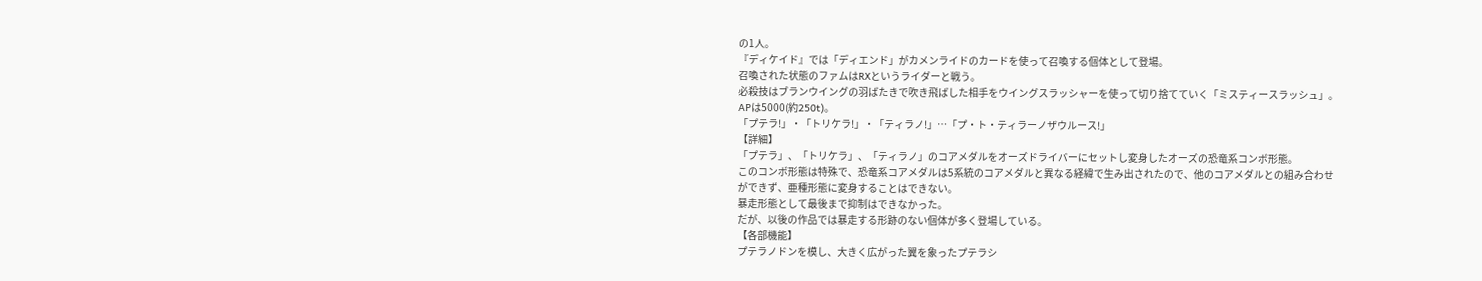の1人。
『ディケイド』では「ディエンド」がカメンライドのカードを使って召喚する個体として登場。
召喚された状態のファムはRXというライダーと戦う。
必殺技はブランウイングの羽ばたきで吹き飛ばした相手をウイングスラッシャーを使って切り捨てていく「ミスティースラッシュ」。APは5000(約250t)。
「プテラ!」・「トリケラ!」・「ティラノ!」…「プ・ト・ティラーノザウルース!」
【詳細】
「プテラ」、「トリケラ」、「ティラノ」のコアメダルをオーズドライバーにセットし変身したオーズの恐竜系コンボ形態。
このコンボ形態は特殊で、恐竜系コアメダルは5系統のコアメダルと異なる経緯で生み出されたので、他のコアメダルとの組み合わせができず、亜種形態に変身することはできない。
暴走形態として最後まで抑制はできなかった。
だが、以後の作品では暴走する形跡のない個体が多く登場している。
【各部機能】
プテラノドンを模し、大きく広がった翼を象ったプテラシ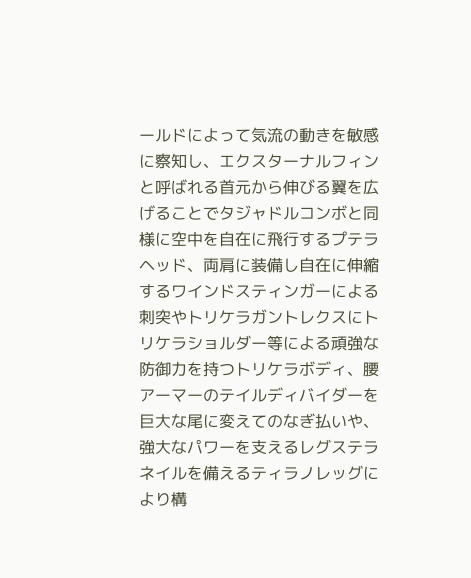ールドによって気流の動きを敏感に察知し、エクスターナルフィンと呼ばれる首元から伸びる翼を広げることでタジャドルコンボと同様に空中を自在に飛行するプテラヘッド、両肩に装備し自在に伸縮するワインドスティンガーによる刺突やトリケラガントレクスにトリケラショルダー等による頑強な防御力を持つトリケラボディ、腰アーマーのテイルディバイダーを巨大な尾に変えてのなぎ払いや、強大なパワーを支えるレグステラネイルを備えるティラノレッグにより構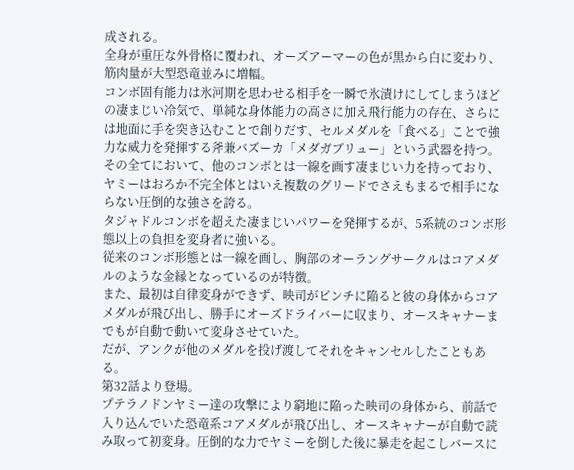成される。
全身が重圧な外骨格に覆われ、オーズアーマーの色が黒から白に変わり、筋肉量が大型恐竜並みに増幅。
コンボ固有能力は氷河期を思わせる相手を一瞬で氷漬けにしてしまうほどの凄まじい冷気で、単純な身体能力の高さに加え飛行能力の存在、さらには地面に手を突き込むことで創りだす、セルメダルを「食べる」ことで強力な威力を発揮する斧兼バズーカ「メダガブリュー」という武器を持つ。
その全てにおいて、他のコンボとは一線を画す凄まじい力を持っており、ヤミーはおろか不完全体とはいえ複数のグリードでさえもまるで相手にならない圧倒的な強さを誇る。
タジャドルコンボを超えた凄まじいパワーを発揮するが、5系統のコンボ形態以上の負担を変身者に強いる。
従来のコンボ形態とは一線を画し、胸部のオーラングサークルはコアメダルのような金縁となっているのが特徴。
また、最初は自律変身ができず、映司がピンチに陥ると彼の身体からコアメダルが飛び出し、勝手にオーズドライバーに収まり、オースキャナーまでもが自動で動いて変身させていた。
だが、アンクが他のメダルを投げ渡してそれをキャンセルしたこともある。
第32話より登場。
プテラノドンヤミー達の攻撃により窮地に陥った映司の身体から、前話で入り込んでいた恐竜系コアメダルが飛び出し、オースキャナーが自動で読み取って初変身。圧倒的な力でヤミーを倒した後に暴走を起こしバースに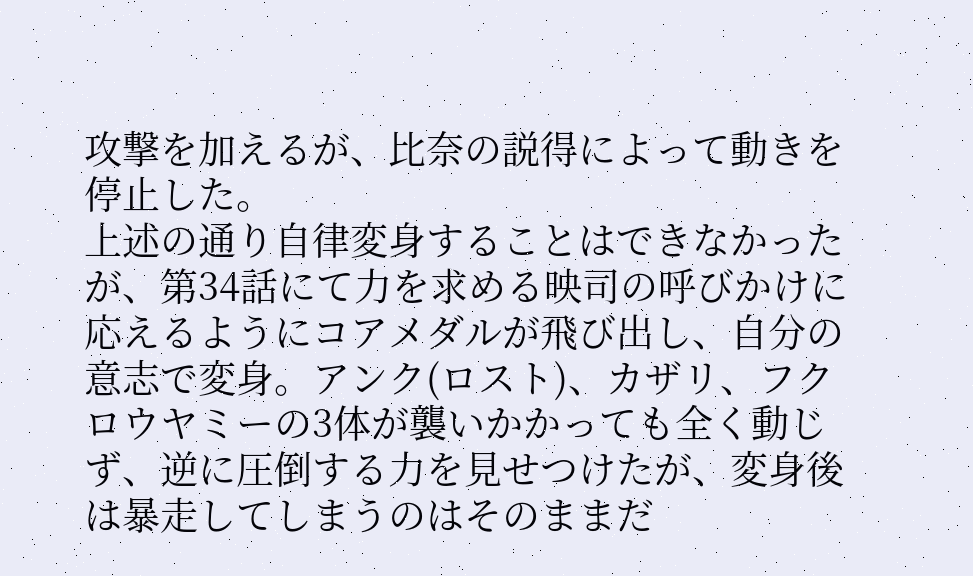攻撃を加えるが、比奈の説得によって動きを停止した。
上述の通り自律変身することはできなかったが、第34話にて力を求める映司の呼びかけに応えるようにコアメダルが飛び出し、自分の意志で変身。アンク(ロスト)、カザリ、フクロウヤミーの3体が襲いかかっても全く動じず、逆に圧倒する力を見せつけたが、変身後は暴走してしまうのはそのままだ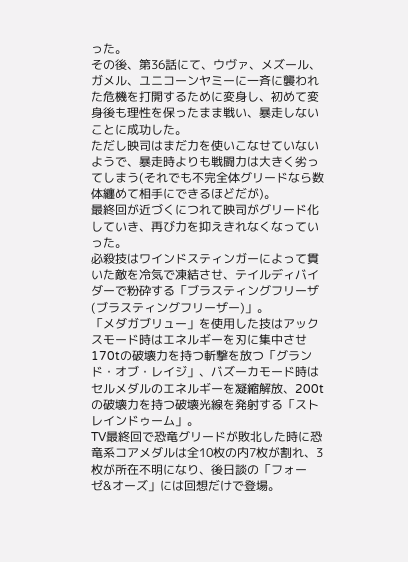った。
その後、第36話にて、ウヴァ、メズール、ガメル、ユニコーンヤミーに一斉に襲われた危機を打開するために変身し、初めて変身後も理性を保ったまま戦い、暴走しないことに成功した。
ただし映司はまだ力を使いこなせていないようで、暴走時よりも戦闘力は大きく劣ってしまう(それでも不完全体グリードなら数体纏めて相手にできるほどだが)。
最終回が近づくにつれて映司がグリード化していき、再び力を抑えきれなくなっていった。
必殺技はワインドスティンガーによって貫いた敵を冷気で凍結させ、テイルディバイダーで粉砕する「ブラスティングフリーザ(ブラスティングフリーザー)」。
「メダガブリュー」を使用した技はアックスモード時はエネルギーを刃に集中させ170tの破壊力を持つ斬撃を放つ「グランド・オブ・レイジ」、バズーカモード時はセルメダルのエネルギーを凝縮解放、200tの破壊力を持つ破壊光線を発射する「ストレインドゥーム」。
TV最終回で恐竜グリードが敗北した時に恐竜系コアメダルは全10枚の内7枚が割れ、3枚が所在不明になり、後日談の「フォーゼ&オーズ」には回想だけで登場。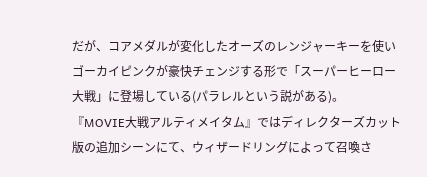だが、コアメダルが変化したオーズのレンジャーキーを使いゴーカイピンクが豪快チェンジする形で「スーパーヒーロー大戦」に登場している(パラレルという説がある)。
『MOVIE大戦アルティメイタム』ではディレクターズカット版の追加シーンにて、ウィザードリングによって召喚さ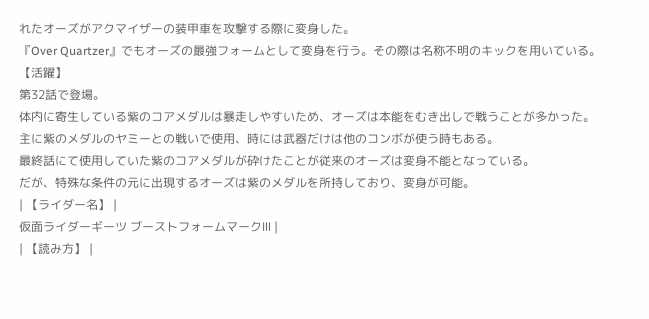れたオーズがアクマイザーの装甲車を攻撃する際に変身した。
『Over Quartzer』でもオーズの最強フォームとして変身を行う。その際は名称不明のキックを用いている。
【活躍】
第32話で登場。
体内に寄生している紫のコアメダルは暴走しやすいため、オーズは本能をむき出しで戦うことが多かった。
主に紫のメダルのヤミーとの戦いで使用、時には武器だけは他のコンボが使う時もある。
最終話にて使用していた紫のコアメダルが砕けたことが従来のオーズは変身不能となっている。
だが、特殊な条件の元に出現するオーズは紫のメダルを所持しており、変身が可能。
| 【ライダー名】 |
仮面ライダーギーツ ブーストフォームマークⅢ |
| 【読み方】 |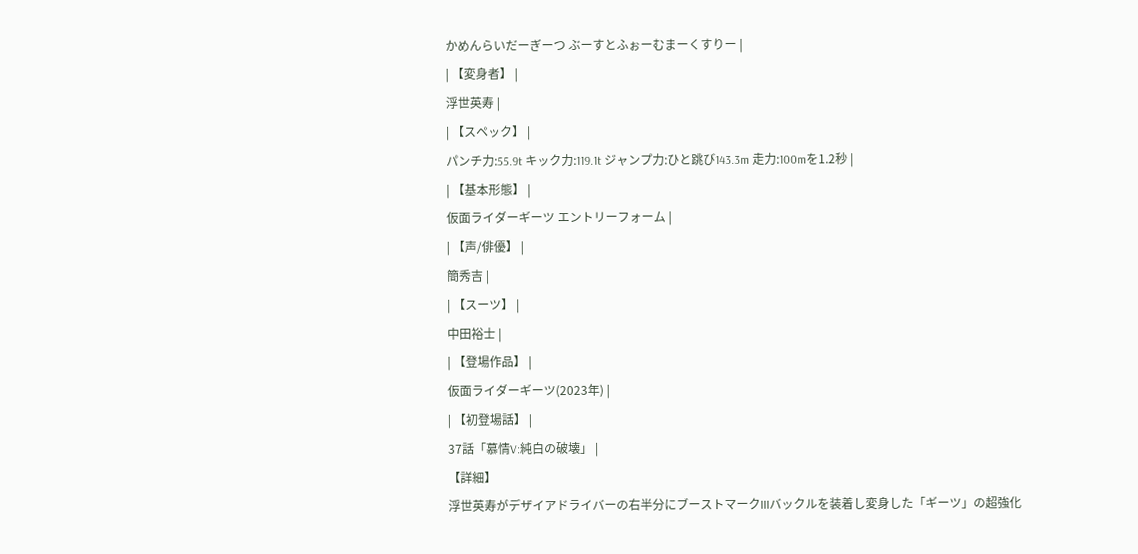かめんらいだーぎーつ ぶーすとふぉーむまーくすりー |
| 【変身者】 |
浮世英寿 |
| 【スペック】 |
パンチ力:55.9t キック力:119.1t ジャンプ力:ひと跳び143.3m 走力:100mを1.2秒 |
| 【基本形態】 |
仮面ライダーギーツ エントリーフォーム |
| 【声/俳優】 |
簡秀吉 |
| 【スーツ】 |
中田裕士 |
| 【登場作品】 |
仮面ライダーギーツ(2023年) |
| 【初登場話】 |
37話「慕情V:純白の破壊」 |
【詳細】
浮世英寿がデザイアドライバーの右半分にブーストマークIIIバックルを装着し変身した「ギーツ」の超強化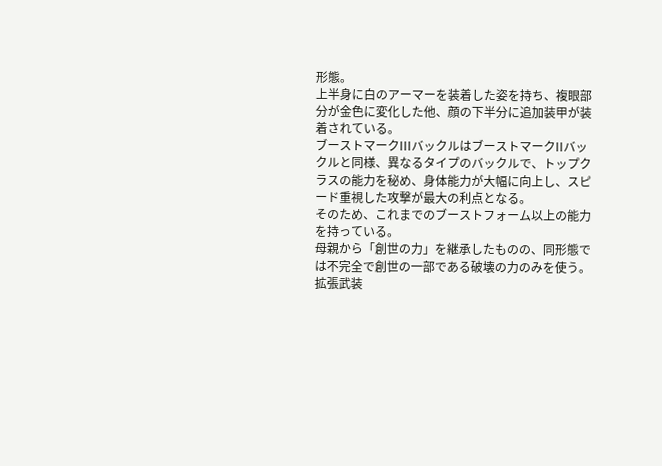形態。
上半身に白のアーマーを装着した姿を持ち、複眼部分が金色に変化した他、顔の下半分に追加装甲が装着されている。
ブーストマークIIIバックルはブーストマークIIバックルと同様、異なるタイプのバックルで、トップクラスの能力を秘め、身体能力が大幅に向上し、スピード重視した攻撃が最大の利点となる。
そのため、これまでのブーストフォーム以上の能力を持っている。
母親から「創世の力」を継承したものの、同形態では不完全で創世の一部である破壊の力のみを使う。
拡張武装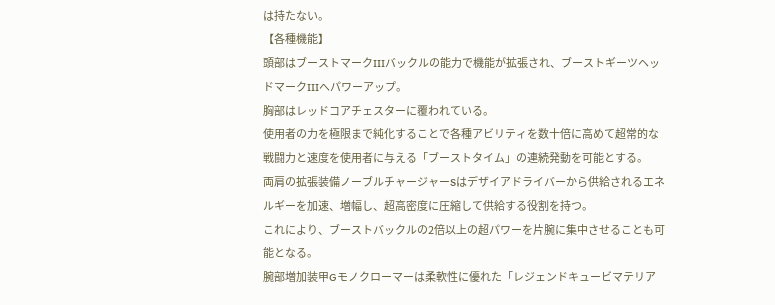は持たない。
【各種機能】
頭部はブーストマークIIIバックルの能力で機能が拡張され、ブーストギーツヘッドマークIIIへパワーアップ。
胸部はレッドコアチェスターに覆われている。
使用者の力を極限まで純化することで各種アビリティを数十倍に高めて超常的な戦闘力と速度を使用者に与える「ブーストタイム」の連続発動を可能とする。
両肩の拡張装備ノーブルチャージャーSはデザイアドライバーから供給されるエネルギーを加速、増幅し、超高密度に圧縮して供給する役割を持つ。
これにより、ブーストバックルの2倍以上の超パワーを片腕に集中させることも可能となる。
腕部増加装甲Gモノクローマーは柔軟性に優れた「レジェンドキュービマテリア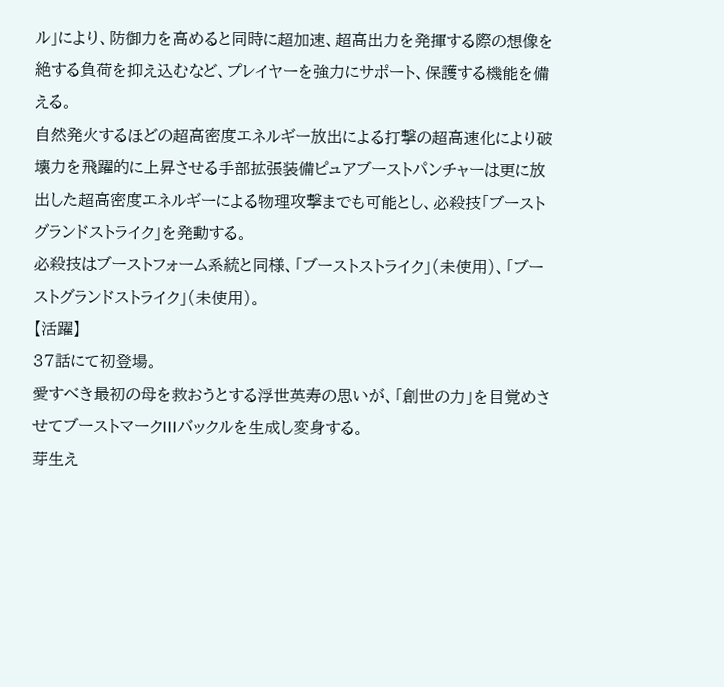ル」により、防御力を高めると同時に超加速、超高出力を発揮する際の想像を絶する負荷を抑え込むなど、プレイヤーを強力にサポート、保護する機能を備える。
自然発火するほどの超高密度エネルギー放出による打撃の超高速化により破壊力を飛躍的に上昇させる手部拡張装備ピュアブーストパンチャーは更に放出した超高密度エネルギーによる物理攻撃までも可能とし、必殺技「ブーストグランドストライク」を発動する。
必殺技はブーストフォーム系統と同様、「ブーストストライク」(未使用)、「ブーストグランドストライク」(未使用)。
【活躍】
37話にて初登場。
愛すべき最初の母を救おうとする浮世英寿の思いが、「創世の力」を目覚めさせてブーストマークIIIバックルを生成し変身する。
芽生え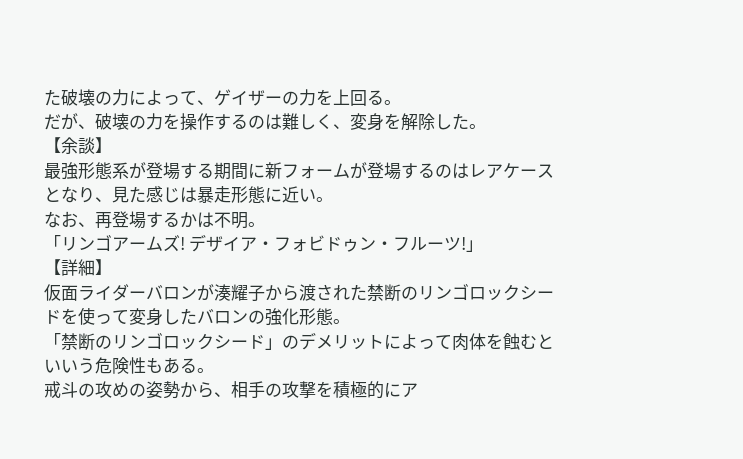た破壊の力によって、ゲイザーの力を上回る。
だが、破壊の力を操作するのは難しく、変身を解除した。
【余談】
最強形態系が登場する期間に新フォームが登場するのはレアケースとなり、見た感じは暴走形態に近い。
なお、再登場するかは不明。
「リンゴアームズ! デザイア・フォビドゥン・フルーツ!」
【詳細】
仮面ライダーバロンが湊耀子から渡された禁断のリンゴロックシードを使って変身したバロンの強化形態。
「禁断のリンゴロックシード」のデメリットによって肉体を蝕むといいう危険性もある。
戒斗の攻めの姿勢から、相手の攻撃を積極的にア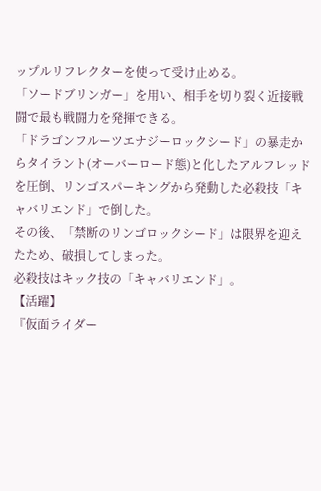ップルリフレクターを使って受け止める。
「ソードブリンガー」を用い、相手を切り裂く近接戦闘で最も戦闘力を発揮できる。
「ドラゴンフルーツエナジーロックシード」の暴走からタイラント(オーバーロード態)と化したアルフレッドを圧倒、リンゴスパーキングから発動した必殺技「キャバリエンド」で倒した。
その後、「禁断のリンゴロックシード」は限界を迎えたため、破損してしまった。
必殺技はキック技の「キャバリエンド」。
【活躍】
『仮面ライダー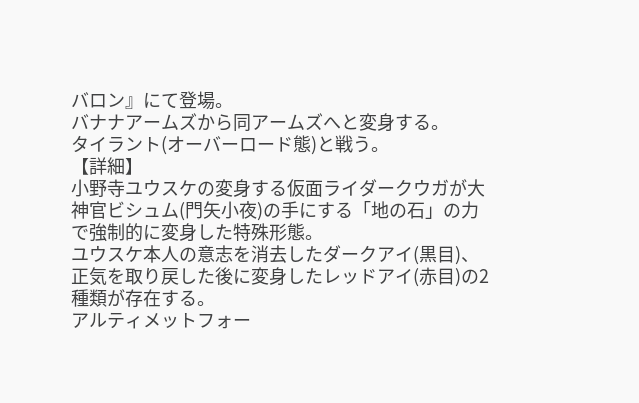バロン』にて登場。
バナナアームズから同アームズへと変身する。
タイラント(オーバーロード態)と戦う。
【詳細】
小野寺ユウスケの変身する仮面ライダークウガが大神官ビシュム(門矢小夜)の手にする「地の石」の力で強制的に変身した特殊形態。
ユウスケ本人の意志を消去したダークアイ(黒目)、正気を取り戻した後に変身したレッドアイ(赤目)の2種類が存在する。
アルティメットフォー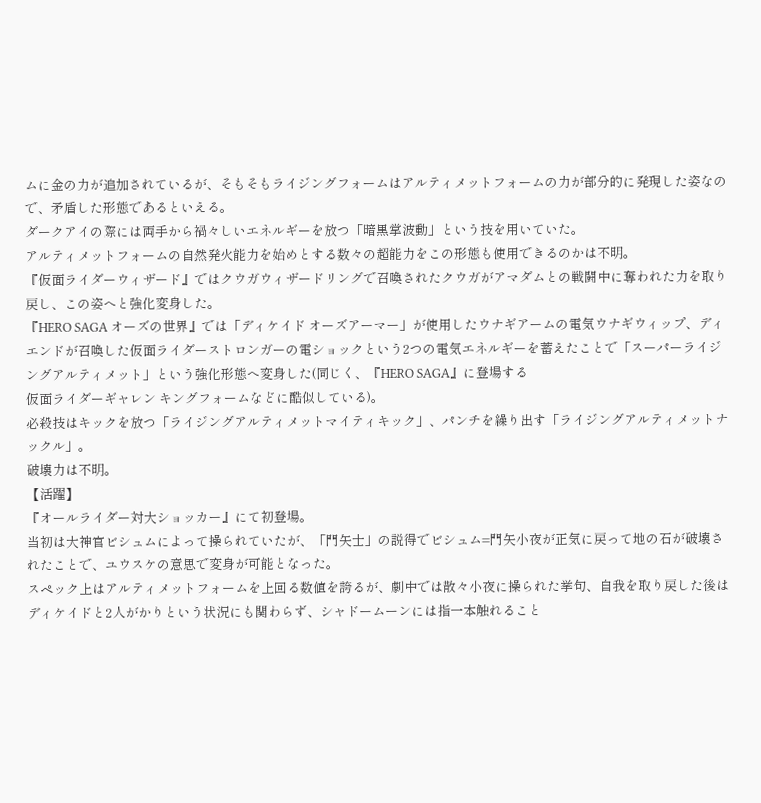ムに金の力が追加されているが、そもそもライジングフォームはアルティメットフォームの力が部分的に発現した姿なので、矛盾した形態であるといえる。
ダークアイの際には両手から禍々しいエネルギーを放つ「暗黒掌波動」という技を用いていた。
アルティメットフォームの自然発火能力を始めとする数々の超能力をこの形態も使用できるのかは不明。
『仮面ライダーウィザード』ではクウガウィザードリングで召喚されたクウガがアマダムとの戦闘中に奪われた力を取り戻し、この姿へと強化変身した。
『HERO SAGA オーズの世界』では「ディケイド オーズアーマー」が使用したウナギアームの電気ウナギウィップ、ディエンドが召喚した仮面ライダーストロンガーの電ショックという2つの電気エネルギーを蓄えたことで「スーパーライジングアルティメット」という強化形態へ変身した(同じく、『HERO SAGA』に登場する
仮面ライダーギャレン キングフォームなどに酷似している)。
必殺技はキックを放つ「ライジングアルティメットマイティキック」、パンチを繰り出す「ライジングアルティメットナックル」。
破壊力は不明。
【活躍】
『オールライダー対大ショッカー』にて初登場。
当初は大神官ビシュムによって操られていたが、「門矢士」の説得でビシュム=門矢小夜が正気に戻って地の石が破壊されたことで、ユウスケの意思で変身が可能となった。
スペック上はアルティメットフォームを上回る数値を誇るが、劇中では散々小夜に操られた挙句、自我を取り戻した後はディケイドと2人がかりという状況にも関わらず、シャドームーンには指一本触れること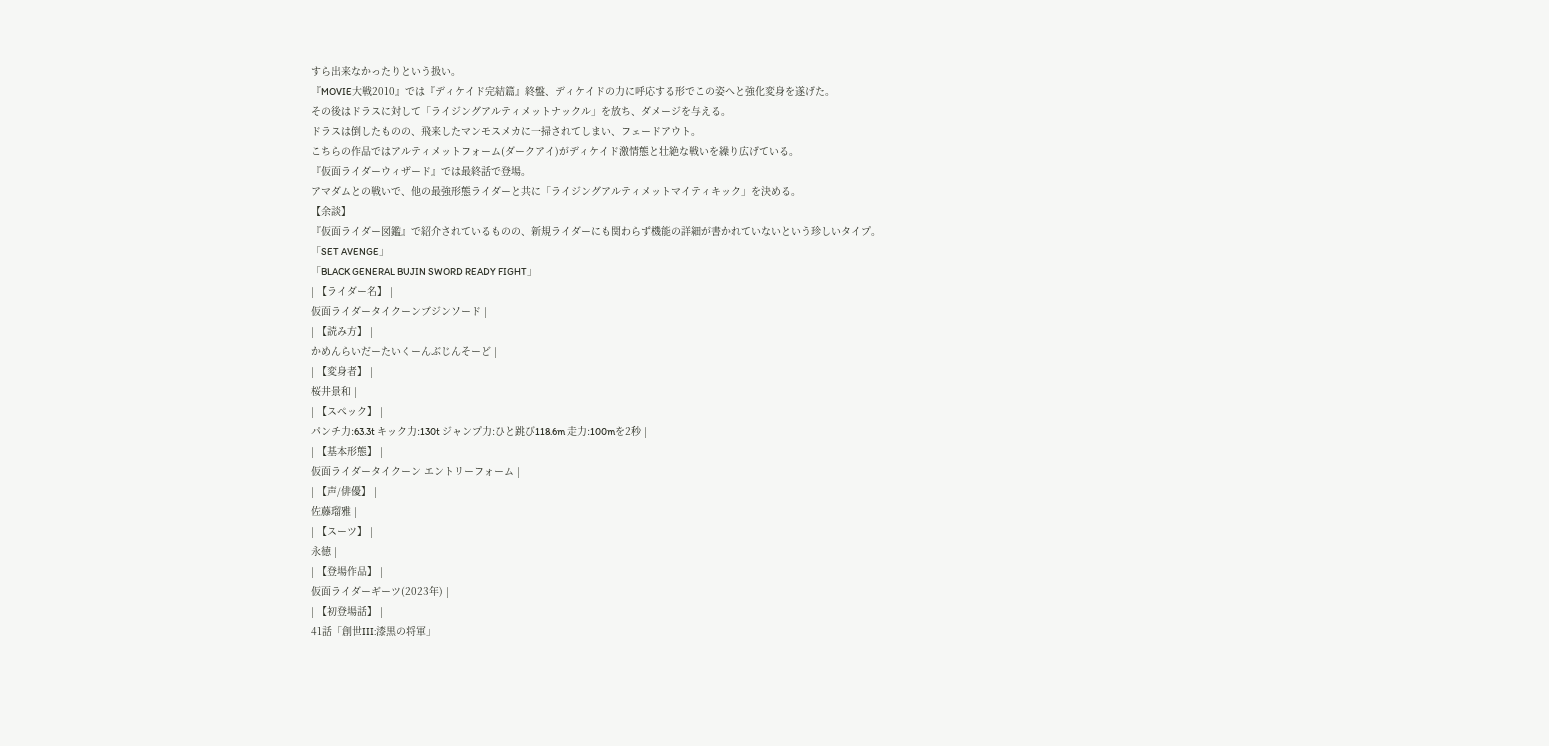すら出来なかったりという扱い。
『MOVIE大戦2010』では『ディケイド完結篇』終盤、ディケイドの力に呼応する形でこの姿へと強化変身を遂げた。
その後はドラスに対して「ライジングアルティメットナックル」を放ち、ダメージを与える。
ドラスは倒したものの、飛来したマンモスメカに一掃されてしまい、フェードアウト。
こちらの作品ではアルティメットフォーム(ダークアイ)がディケイド激情態と壮絶な戦いを繰り広げている。
『仮面ライダーウィザード』では最終話で登場。
アマダムとの戦いで、他の最強形態ライダーと共に「ライジングアルティメットマイティキック」を決める。
【余談】
『仮面ライダー図鑑』で紹介されているものの、新規ライダーにも関わらず機能の詳細が書かれていないという珍しいタイプ。
「SET AVENGE」
「BLACK GENERAL BUJIN SWORD READY FIGHT」
| 【ライダー名】 |
仮面ライダータイクーンブジンソード |
| 【読み方】 |
かめんらいだーたいくーんぶじんそーど |
| 【変身者】 |
桜井景和 |
| 【スペック】 |
パンチ力:63.3t キック力:130t ジャンプ力:ひと跳び118.6m 走力:100mを2秒 |
| 【基本形態】 |
仮面ライダータイクーン エントリーフォーム |
| 【声/俳優】 |
佐藤瑠雅 |
| 【スーツ】 |
永徳 |
| 【登場作品】 |
仮面ライダーギーツ(2023年) |
| 【初登場話】 |
41話「創世III:漆黒の将軍」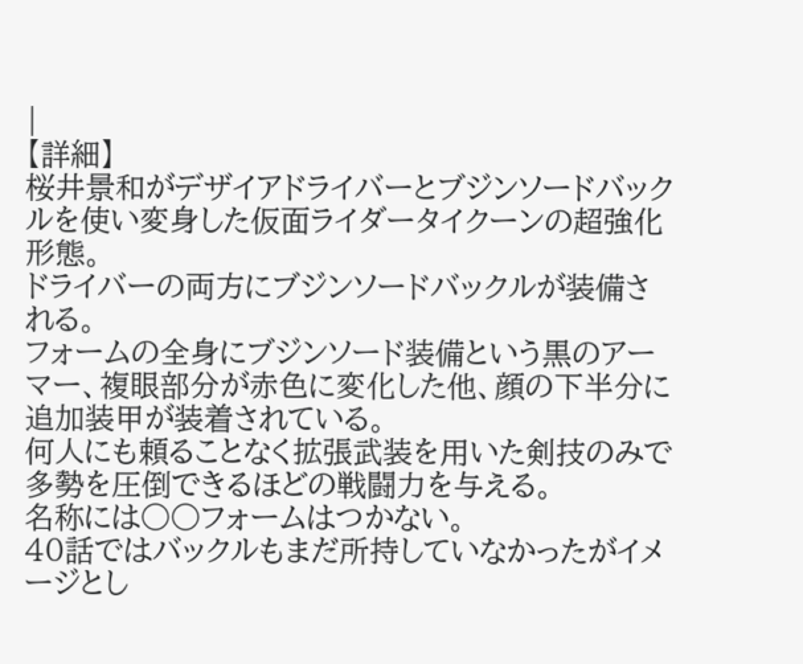|
【詳細】
桜井景和がデザイアドライバーとブジンソードバックルを使い変身した仮面ライダータイクーンの超強化形態。
ドライバーの両方にブジンソードバックルが装備される。
フォームの全身にブジンソード装備という黒のアーマー、複眼部分が赤色に変化した他、顔の下半分に追加装甲が装着されている。
何人にも頼ることなく拡張武装を用いた剣技のみで多勢を圧倒できるほどの戦闘力を与える。
名称には○○フォームはつかない。
40話ではバックルもまだ所持していなかったがイメージとし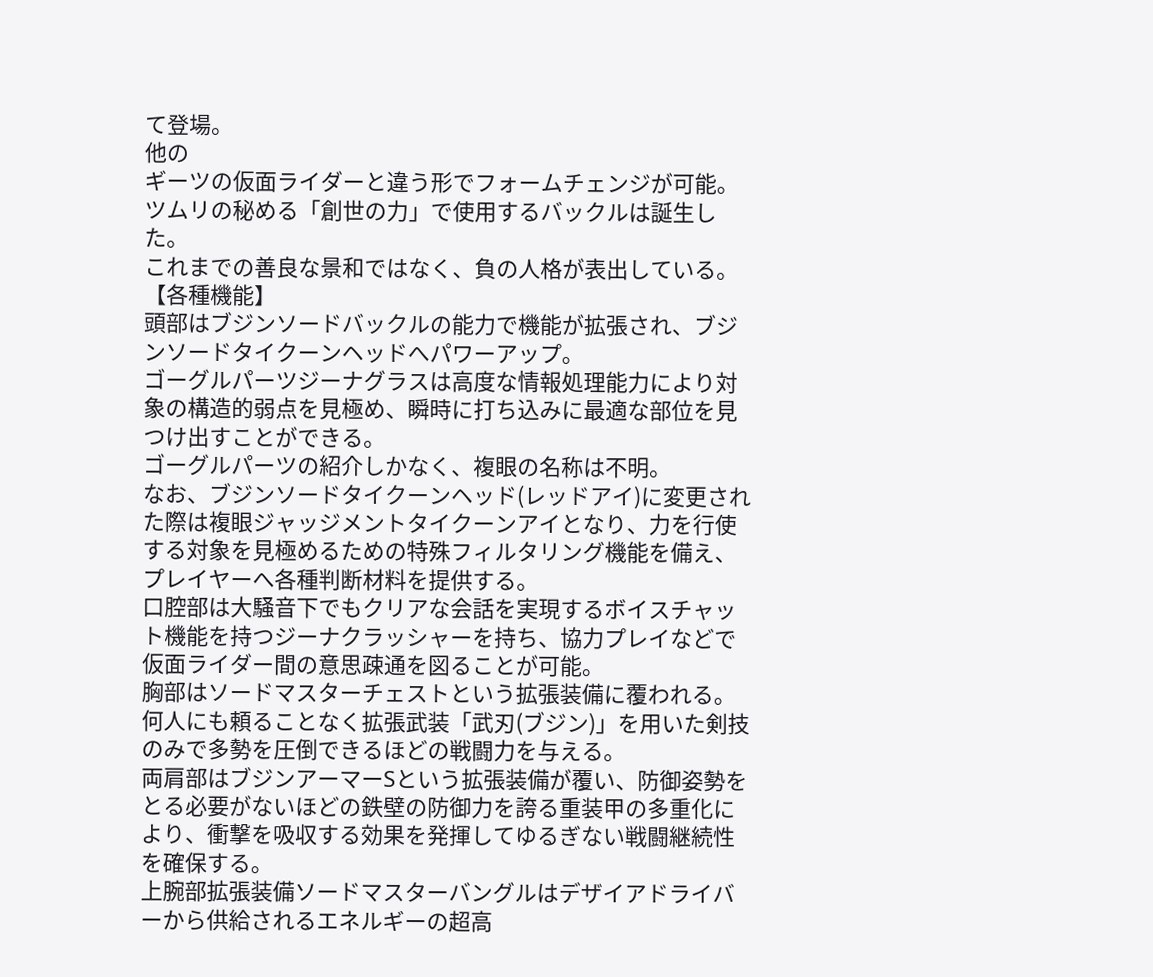て登場。
他の
ギーツの仮面ライダーと違う形でフォームチェンジが可能。
ツムリの秘める「創世の力」で使用するバックルは誕生した。
これまでの善良な景和ではなく、負の人格が表出している。
【各種機能】
頭部はブジンソードバックルの能力で機能が拡張され、ブジンソードタイクーンヘッドへパワーアップ。
ゴーグルパーツジーナグラスは高度な情報処理能力により対象の構造的弱点を見極め、瞬時に打ち込みに最適な部位を見つけ出すことができる。
ゴーグルパーツの紹介しかなく、複眼の名称は不明。
なお、ブジンソードタイクーンヘッド(レッドアイ)に変更された際は複眼ジャッジメントタイクーンアイとなり、力を行使する対象を見極めるための特殊フィルタリング機能を備え、プレイヤーへ各種判断材料を提供する。
口腔部は大騒音下でもクリアな会話を実現するボイスチャット機能を持つジーナクラッシャーを持ち、協力プレイなどで仮面ライダー間の意思疎通を図ることが可能。
胸部はソードマスターチェストという拡張装備に覆われる。
何人にも頼ることなく拡張武装「武刃(ブジン)」を用いた剣技のみで多勢を圧倒できるほどの戦闘力を与える。
両肩部はブジンアーマーSという拡張装備が覆い、防御姿勢をとる必要がないほどの鉄壁の防御力を誇る重装甲の多重化により、衝撃を吸収する効果を発揮してゆるぎない戦闘継続性を確保する。
上腕部拡張装備ソードマスターバングルはデザイアドライバーから供給されるエネルギーの超高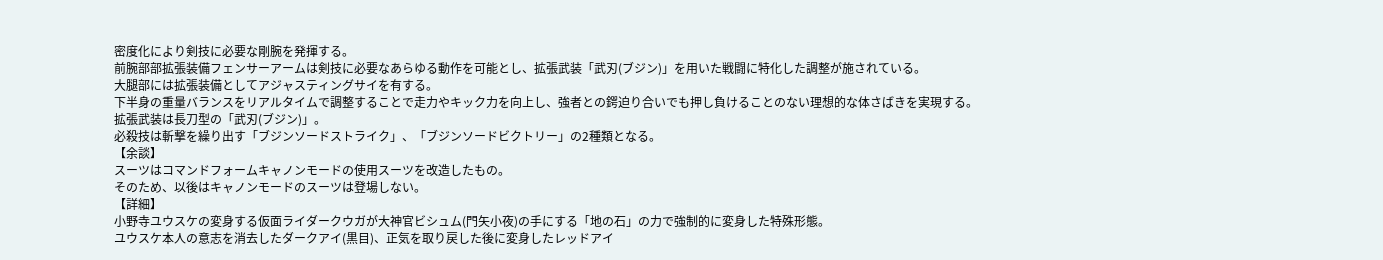密度化により剣技に必要な剛腕を発揮する。
前腕部部拡張装備フェンサーアームは剣技に必要なあらゆる動作を可能とし、拡張武装「武刃(ブジン)」を用いた戦闘に特化した調整が施されている。
大腿部には拡張装備としてアジャスティングサイを有する。
下半身の重量バランスをリアルタイムで調整することで走力やキック力を向上し、強者との鍔迫り合いでも押し負けることのない理想的な体さばきを実現する。
拡張武装は長刀型の「武刃(ブジン)」。
必殺技は斬撃を繰り出す「ブジンソードストライク」、「ブジンソードビクトリー」の2種類となる。
【余談】
スーツはコマンドフォームキャノンモードの使用スーツを改造したもの。
そのため、以後はキャノンモードのスーツは登場しない。
【詳細】
小野寺ユウスケの変身する仮面ライダークウガが大神官ビシュム(門矢小夜)の手にする「地の石」の力で強制的に変身した特殊形態。
ユウスケ本人の意志を消去したダークアイ(黒目)、正気を取り戻した後に変身したレッドアイ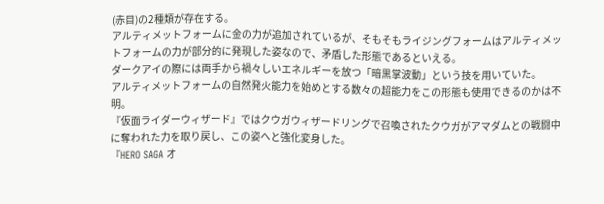(赤目)の2種類が存在する。
アルティメットフォームに金の力が追加されているが、そもそもライジングフォームはアルティメットフォームの力が部分的に発現した姿なので、矛盾した形態であるといえる。
ダークアイの際には両手から禍々しいエネルギーを放つ「暗黒掌波動」という技を用いていた。
アルティメットフォームの自然発火能力を始めとする数々の超能力をこの形態も使用できるのかは不明。
『仮面ライダーウィザード』ではクウガウィザードリングで召喚されたクウガがアマダムとの戦闘中に奪われた力を取り戻し、この姿へと強化変身した。
『HERO SAGA オ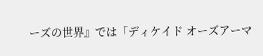ーズの世界』では「ディケイド オーズアーマ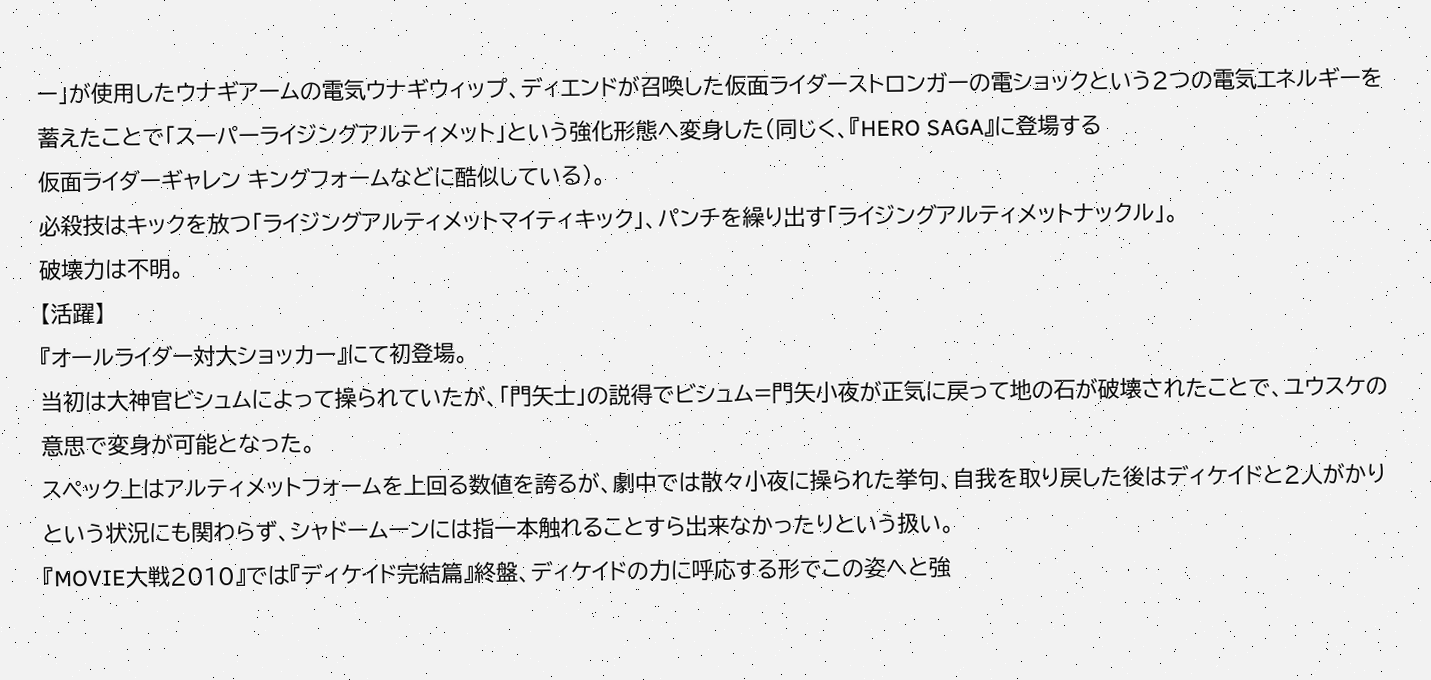ー」が使用したウナギアームの電気ウナギウィップ、ディエンドが召喚した仮面ライダーストロンガーの電ショックという2つの電気エネルギーを蓄えたことで「スーパーライジングアルティメット」という強化形態へ変身した(同じく、『HERO SAGA』に登場する
仮面ライダーギャレン キングフォームなどに酷似している)。
必殺技はキックを放つ「ライジングアルティメットマイティキック」、パンチを繰り出す「ライジングアルティメットナックル」。
破壊力は不明。
【活躍】
『オールライダー対大ショッカー』にて初登場。
当初は大神官ビシュムによって操られていたが、「門矢士」の説得でビシュム=門矢小夜が正気に戻って地の石が破壊されたことで、ユウスケの意思で変身が可能となった。
スペック上はアルティメットフォームを上回る数値を誇るが、劇中では散々小夜に操られた挙句、自我を取り戻した後はディケイドと2人がかりという状況にも関わらず、シャドームーンには指一本触れることすら出来なかったりという扱い。
『MOVIE大戦2010』では『ディケイド完結篇』終盤、ディケイドの力に呼応する形でこの姿へと強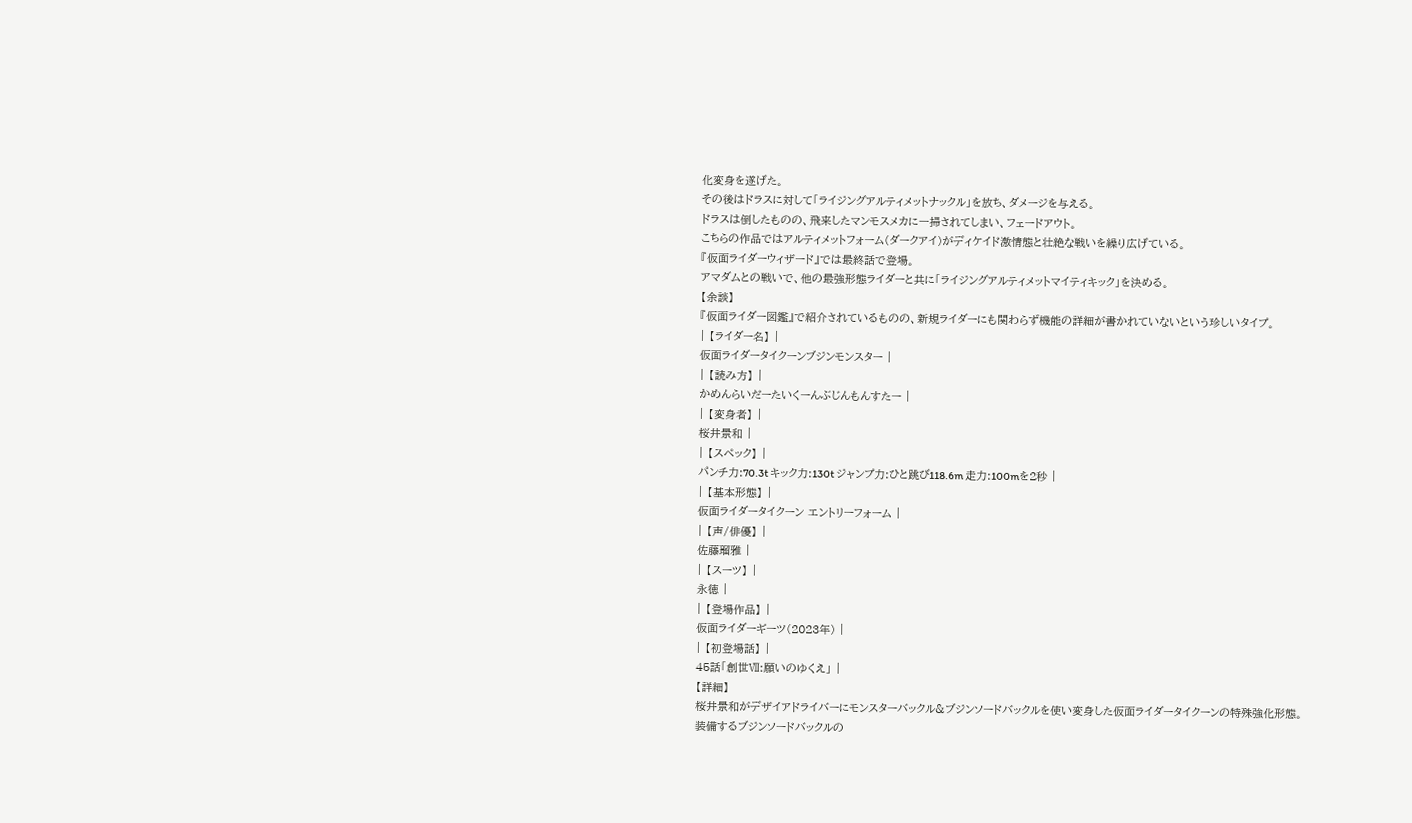化変身を遂げた。
その後はドラスに対して「ライジングアルティメットナックル」を放ち、ダメージを与える。
ドラスは倒したものの、飛来したマンモスメカに一掃されてしまい、フェードアウト。
こちらの作品ではアルティメットフォーム(ダークアイ)がディケイド激情態と壮絶な戦いを繰り広げている。
『仮面ライダーウィザード』では最終話で登場。
アマダムとの戦いで、他の最強形態ライダーと共に「ライジングアルティメットマイティキック」を決める。
【余談】
『仮面ライダー図鑑』で紹介されているものの、新規ライダーにも関わらず機能の詳細が書かれていないという珍しいタイプ。
| 【ライダー名】 |
仮面ライダータイクーンブジンモンスター |
| 【読み方】 |
かめんらいだーたいくーんぶじんもんすたー |
| 【変身者】 |
桜井景和 |
| 【スペック】 |
パンチ力:70.3t キック力:130t ジャンプ力:ひと跳び118.6m 走力:100mを2秒 |
| 【基本形態】 |
仮面ライダータイクーン エントリーフォーム |
| 【声/俳優】 |
佐藤瑠雅 |
| 【スーツ】 |
永徳 |
| 【登場作品】 |
仮面ライダーギーツ(2023年) |
| 【初登場話】 |
45話「創世Ⅶ:願いのゆくえ」 |
【詳細】
桜井景和がデザイアドライバーにモンスターバックル&ブジンソードバックルを使い変身した仮面ライダータイクーンの特殊強化形態。
装備するブジンソードバックルの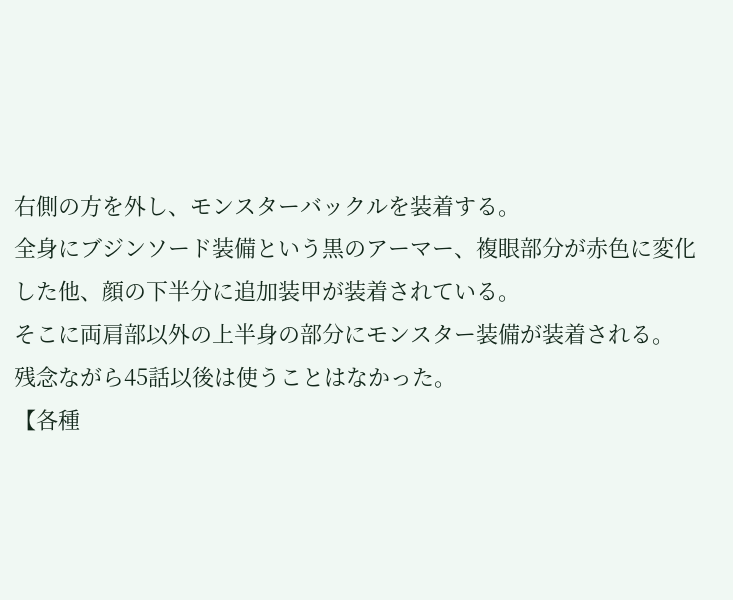右側の方を外し、モンスターバックルを装着する。
全身にブジンソード装備という黒のアーマー、複眼部分が赤色に変化した他、顔の下半分に追加装甲が装着されている。
そこに両肩部以外の上半身の部分にモンスター装備が装着される。
残念ながら45話以後は使うことはなかった。
【各種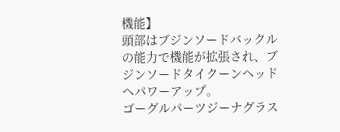機能】
頭部はブジンソードバックルの能力で機能が拡張され、ブジンソードタイクーンヘッドへパワーアップ。
ゴーグルパーツジーナグラス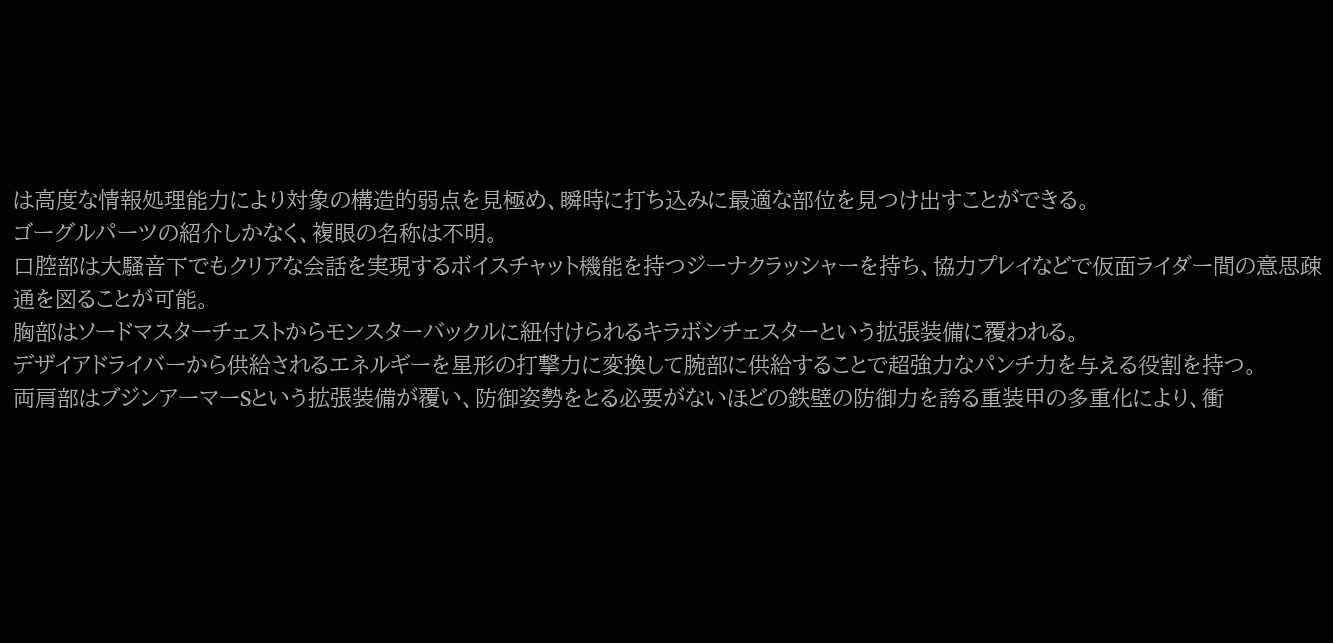は高度な情報処理能力により対象の構造的弱点を見極め、瞬時に打ち込みに最適な部位を見つけ出すことができる。
ゴーグルパーツの紹介しかなく、複眼の名称は不明。
口腔部は大騒音下でもクリアな会話を実現するボイスチャット機能を持つジーナクラッシャーを持ち、協力プレイなどで仮面ライダー間の意思疎通を図ることが可能。
胸部はソードマスターチェストからモンスターバックルに紐付けられるキラボシチェスターという拡張装備に覆われる。
デザイアドライバーから供給されるエネルギーを星形の打撃力に変換して腕部に供給することで超強力なパンチ力を与える役割を持つ。
両肩部はブジンアーマーSという拡張装備が覆い、防御姿勢をとる必要がないほどの鉄壁の防御力を誇る重装甲の多重化により、衝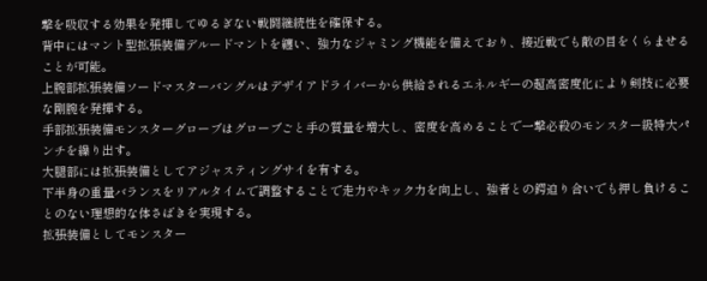撃を吸収する効果を発揮してゆるぎない戦闘継続性を確保する。
背中にはマント型拡張装備デルードマントを纏い、強力なジャミング機能を備えており、接近戦でも敵の目をくらませることが可能。
上腕部拡張装備ソードマスターバングルはデザイアドライバーから供給されるエネルギーの超高密度化により剣技に必要な剛腕を発揮する。
手部拡張装備モンスターグローブはグローブごと手の質量を増大し、密度を高めることで一撃必殺のモンスター級特大パンチを繰り出す。
大腿部には拡張装備としてアジャスティングサイを有する。
下半身の重量バランスをリアルタイムで調整することで走力やキック力を向上し、強者との鍔迫り合いでも押し負けることのない理想的な体さばきを実現する。
拡張装備としてモンスター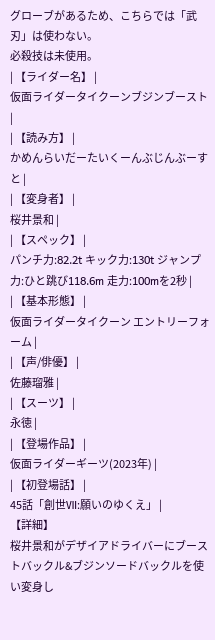グローブがあるため、こちらでは「武刃」は使わない。
必殺技は未使用。
| 【ライダー名】 |
仮面ライダータイクーンブジンブースト |
| 【読み方】 |
かめんらいだーたいくーんぶじんぶーすと |
| 【変身者】 |
桜井景和 |
| 【スペック】 |
パンチ力:82.2t キック力:130t ジャンプ力:ひと跳び118.6m 走力:100mを2秒 |
| 【基本形態】 |
仮面ライダータイクーン エントリーフォーム |
| 【声/俳優】 |
佐藤瑠雅 |
| 【スーツ】 |
永徳 |
| 【登場作品】 |
仮面ライダーギーツ(2023年) |
| 【初登場話】 |
45話「創世Ⅶ:願いのゆくえ」 |
【詳細】
桜井景和がデザイアドライバーにブーストバックル&ブジンソードバックルを使い変身し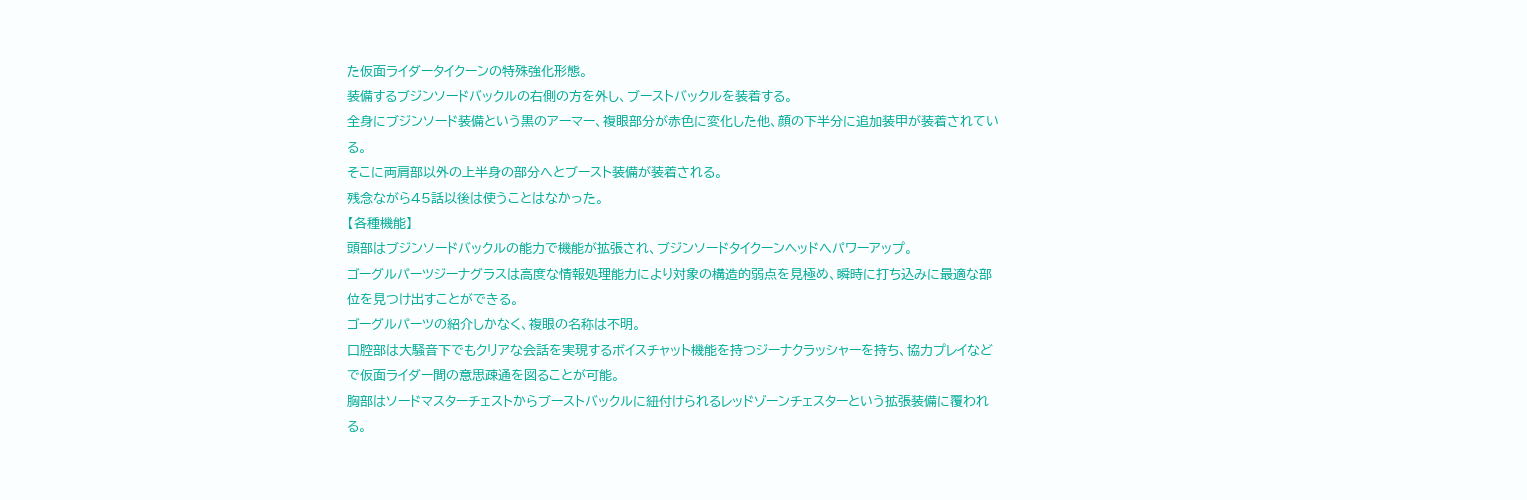た仮面ライダータイクーンの特殊強化形態。
装備するブジンソードバックルの右側の方を外し、ブーストバックルを装着する。
全身にブジンソード装備という黒のアーマー、複眼部分が赤色に変化した他、顔の下半分に追加装甲が装着されている。
そこに両肩部以外の上半身の部分へとブースト装備が装着される。
残念ながら45話以後は使うことはなかった。
【各種機能】
頭部はブジンソードバックルの能力で機能が拡張され、ブジンソードタイクーンヘッドへパワーアップ。
ゴーグルパーツジーナグラスは高度な情報処理能力により対象の構造的弱点を見極め、瞬時に打ち込みに最適な部位を見つけ出すことができる。
ゴーグルパーツの紹介しかなく、複眼の名称は不明。
口腔部は大騒音下でもクリアな会話を実現するボイスチャット機能を持つジーナクラッシャーを持ち、協力プレイなどで仮面ライダー間の意思疎通を図ることが可能。
胸部はソードマスターチェストからブーストバックルに紐付けられるレッドゾーンチェスターという拡張装備に覆われる。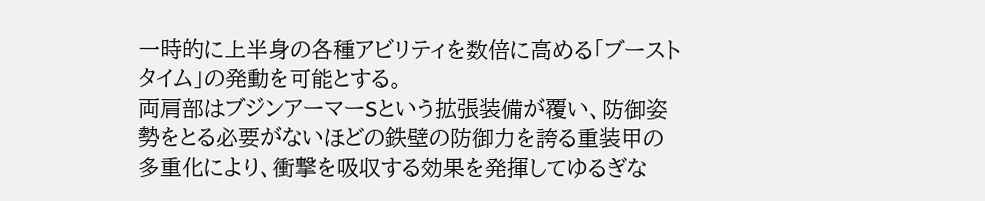一時的に上半身の各種アビリティを数倍に高める「ブーストタイム」の発動を可能とする。
両肩部はブジンアーマーSという拡張装備が覆い、防御姿勢をとる必要がないほどの鉄壁の防御力を誇る重装甲の多重化により、衝撃を吸収する効果を発揮してゆるぎな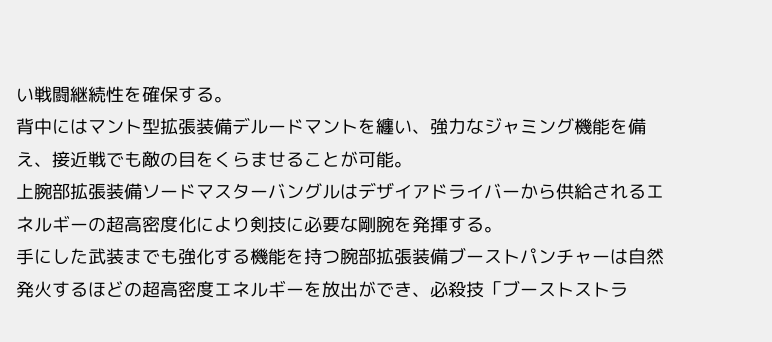い戦闘継続性を確保する。
背中にはマント型拡張装備デルードマントを纏い、強力なジャミング機能を備え、接近戦でも敵の目をくらませることが可能。
上腕部拡張装備ソードマスターバングルはデザイアドライバーから供給されるエネルギーの超高密度化により剣技に必要な剛腕を発揮する。
手にした武装までも強化する機能を持つ腕部拡張装備ブーストパンチャーは自然発火するほどの超高密度エネルギーを放出ができ、必殺技「ブーストストラ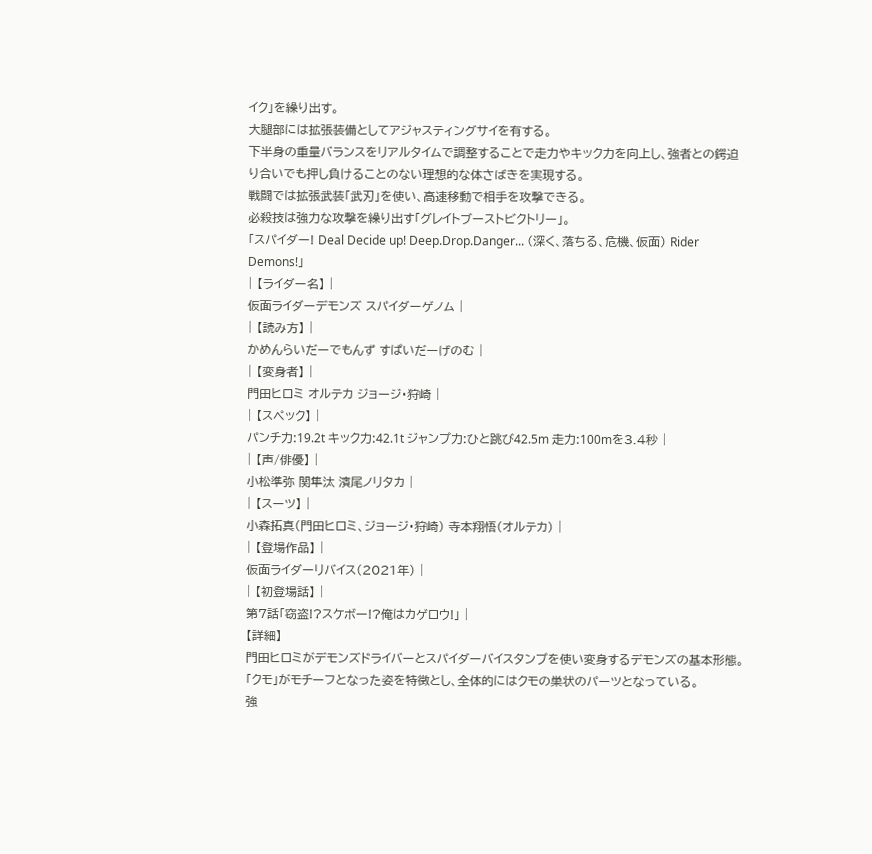イク」を繰り出す。
大腿部には拡張装備としてアジャスティングサイを有する。
下半身の重量バランスをリアルタイムで調整することで走力やキック力を向上し、強者との鍔迫り合いでも押し負けることのない理想的な体さばきを実現する。
戦闘では拡張武装「武刃」を使い、高速移動で相手を攻撃できる。
必殺技は強力な攻撃を繰り出す「グレイトブーストビクトリー」。
「スパイダー! Deal Decide up! Deep.Drop.Danger... (深く、落ちる、危機、仮面) Rider Demons!」
| 【ライダー名】 |
仮面ライダーデモンズ スパイダーゲノム |
| 【読み方】 |
かめんらいだーでもんず すぱいだーげのむ |
| 【変身者】 |
門田ヒロミ オルテカ ジョージ・狩崎 |
| 【スペック】 |
パンチ力:19.2t キック力:42.1t ジャンプ力:ひと跳び42.5m 走力:100mを3.4秒 |
| 【声/俳優】 |
小松準弥 関隼汰 濱尾ノリタカ |
| 【スーツ】 |
小森拓真(門田ヒロミ、ジョージ・狩崎) 寺本翔悟(オルテカ) |
| 【登場作品】 |
仮面ライダーリバイス(2021年) |
| 【初登場話】 |
第7話「窃盗!?スケボー!?俺はカゲロウ!」 |
【詳細】
門田ヒロミがデモンズドライバーとスパイダーバイスタンプを使い変身するデモンズの基本形態。
「クモ」がモチーフとなった姿を特徴とし、全体的にはクモの巣状のパーツとなっている。
強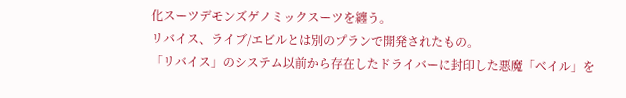化スーツデモンズゲノミックスーツを纏う。
リバイス、ライブ/エビルとは別のプランで開発されたもの。
「リバイス」のシステム以前から存在したドライバーに封印した悪魔「ベイル」を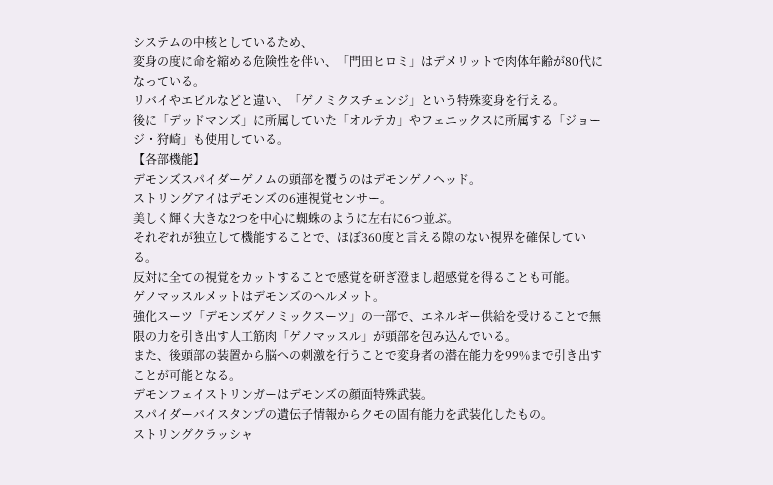システムの中核としているため、
変身の度に命を縮める危険性を伴い、「門田ヒロミ」はデメリットで肉体年齢が80代になっている。
リバイやエビルなどと違い、「ゲノミクスチェンジ」という特殊変身を行える。
後に「デッドマンズ」に所属していた「オルテカ」やフェニックスに所属する「ジョージ・狩崎」も使用している。
【各部機能】
デモンズスパイダーゲノムの頭部を覆うのはデモンゲノヘッド。
ストリングアイはデモンズの6連視覚センサー。
美しく輝く大きな2つを中心に蜘蛛のように左右に6つ並ぶ。
それぞれが独立して機能することで、ほぼ360度と言える隙のない視界を確保している。
反対に全ての視覚をカットすることで感覚を研ぎ澄まし超感覚を得ることも可能。
ゲノマッスルメットはデモンズのヘルメット。
強化スーツ「デモンズゲノミックスーツ」の一部で、エネルギー供給を受けることで無限の力を引き出す人工筋肉「ゲノマッスル」が頭部を包み込んでいる。
また、後頭部の装置から脳への刺激を行うことで変身者の潜在能力を99%まで引き出すことが可能となる。
デモンフェイストリンガーはデモンズの顔面特殊武装。
スパイダーバイスタンプの遺伝子情報からクモの固有能力を武装化したもの。
ストリングクラッシャ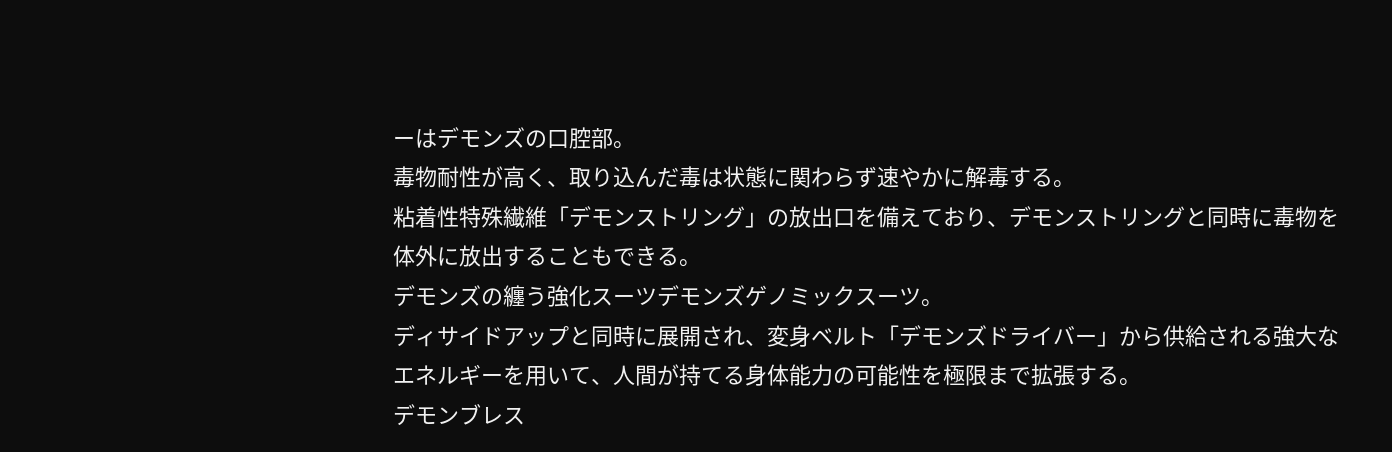ーはデモンズの口腔部。
毒物耐性が高く、取り込んだ毒は状態に関わらず速やかに解毒する。
粘着性特殊繊維「デモンストリング」の放出口を備えており、デモンストリングと同時に毒物を体外に放出することもできる。
デモンズの纏う強化スーツデモンズゲノミックスーツ。
ディサイドアップと同時に展開され、変身ベルト「デモンズドライバー」から供給される強大なエネルギーを用いて、人間が持てる身体能力の可能性を極限まで拡張する。
デモンブレス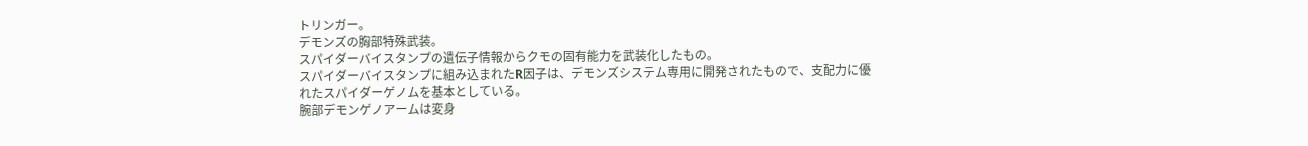トリンガー。
デモンズの胸部特殊武装。
スパイダーバイスタンプの遺伝子情報からクモの固有能力を武装化したもの。
スパイダーバイスタンプに組み込まれたR因子は、デモンズシステム専用に開発されたもので、支配力に優れたスパイダーゲノムを基本としている。
腕部デモンゲノアームは変身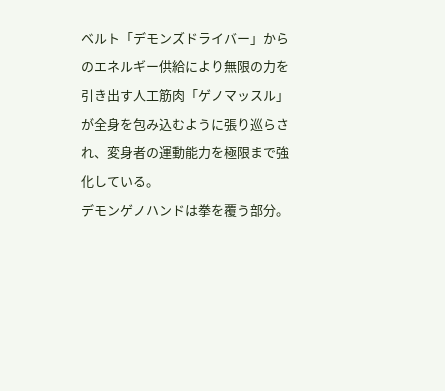ベルト「デモンズドライバー」からのエネルギー供給により無限の力を引き出す人工筋肉「ゲノマッスル」が全身を包み込むように張り巡らされ、変身者の運動能力を極限まで強化している。
デモンゲノハンドは拳を覆う部分。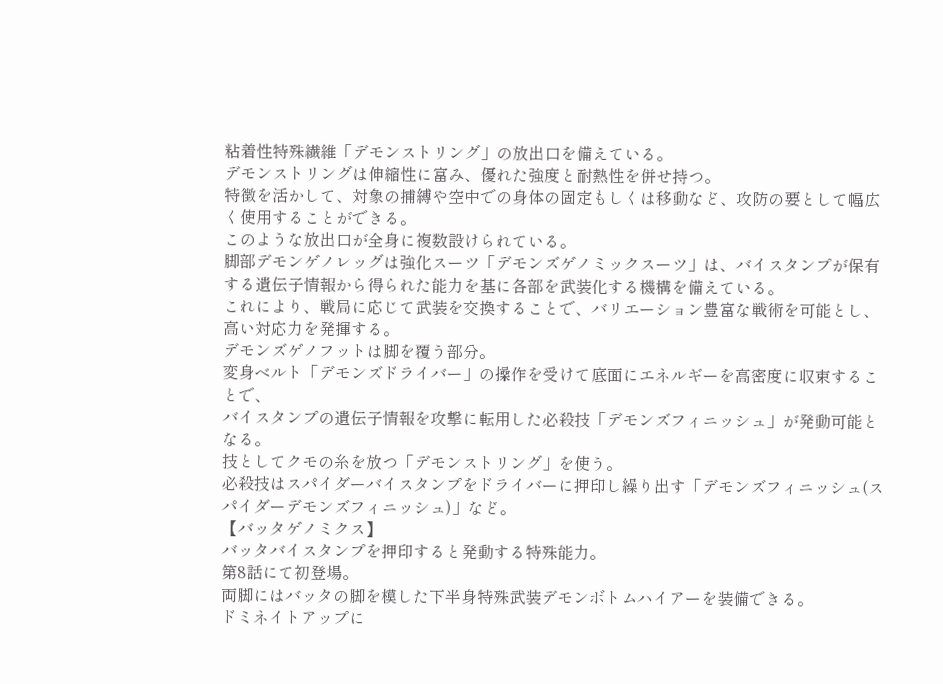粘着性特殊繊維「デモンストリング」の放出口を備えている。
デモンストリングは伸縮性に富み、優れた強度と耐熱性を併せ持つ。
特徴を活かして、対象の捕縛や空中での身体の固定もしくは移動など、攻防の要として幅広く使用することができる。
このような放出口が全身に複数設けられている。
脚部デモンゲノレッグは強化スーツ「デモンズゲノミックスーツ」は、バイスタンプが保有する遺伝子情報から得られた能力を基に各部を武装化する機構を備えている。
これにより、戦局に応じて武装を交換することで、バリエーション豊富な戦術を可能とし、高い対応力を発揮する。
デモンズゲノフットは脚を覆う部分。
変身ベルト「デモンズドライバー」の操作を受けて底面にエネルギーを高密度に収束することで、
バイスタンプの遺伝子情報を攻撃に転用した必殺技「デモンズフィニッシュ」が発動可能となる。
技としてクモの糸を放つ「デモンストリング」を使う。
必殺技はスパイダーバイスタンプをドライバーに押印し繰り出す「デモンズフィニッシュ(スパイダーデモンズフィニッシュ)」など。
【バッタゲノミクス】
バッタバイスタンプを押印すると発動する特殊能力。
第8話にて初登場。
両脚にはバッタの脚を模した下半身特殊武装デモンボトムハイアーを装備できる。
ドミネイトアップに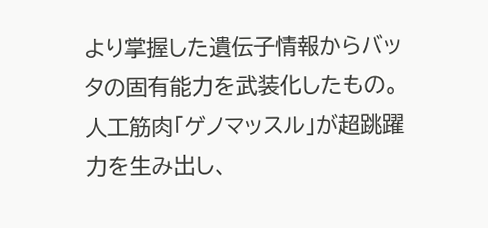より掌握した遺伝子情報からバッタの固有能力を武装化したもの。
人工筋肉「ゲノマッスル」が超跳躍力を生み出し、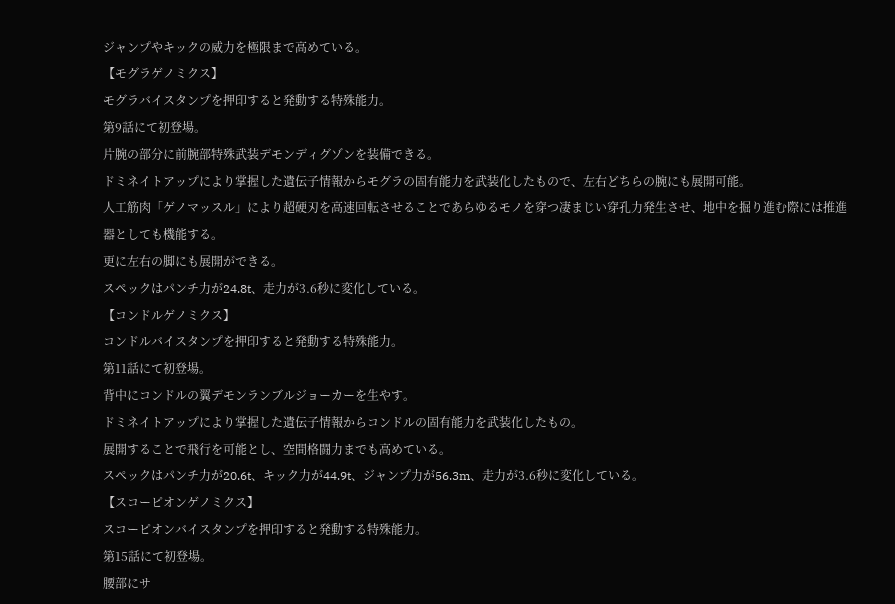ジャンプやキックの威力を極限まで高めている。
【モグラゲノミクス】
モグラバイスタンプを押印すると発動する特殊能力。
第9話にて初登場。
片腕の部分に前腕部特殊武装デモンディグゾンを装備できる。
ドミネイトアップにより掌握した遺伝子情報からモグラの固有能力を武装化したもので、左右どちらの腕にも展開可能。
人工筋肉「ゲノマッスル」により超硬刃を高速回転させることであらゆるモノを穿つ凄まじい穿孔力発生させ、地中を掘り進む際には推進器としても機能する。
更に左右の脚にも展開ができる。
スペックはパンチ力が24.8t、走力が3.6秒に変化している。
【コンドルゲノミクス】
コンドルバイスタンプを押印すると発動する特殊能力。
第11話にて初登場。
背中にコンドルの翼デモンランブルジョーカーを生やす。
ドミネイトアップにより掌握した遺伝子情報からコンドルの固有能力を武装化したもの。
展開することで飛行を可能とし、空間格闘力までも高めている。
スペックはパンチ力が20.6t、キック力が44.9t、ジャンプ力が56.3m、走力が3.6秒に変化している。
【スコーピオンゲノミクス】
スコーピオンバイスタンプを押印すると発動する特殊能力。
第15話にて初登場。
腰部にサ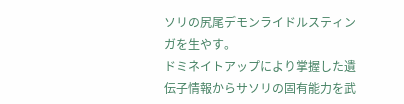ソリの尻尾デモンライドルスティンガを生やす。
ドミネイトアップにより掌握した遺伝子情報からサソリの固有能力を武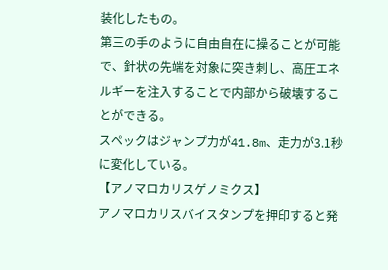装化したもの。
第三の手のように自由自在に操ることが可能で、針状の先端を対象に突き刺し、高圧エネルギーを注入することで内部から破壊することができる。
スペックはジャンプ力が41.8m、走力が3.1秒に変化している。
【アノマロカリスゲノミクス】
アノマロカリスバイスタンプを押印すると発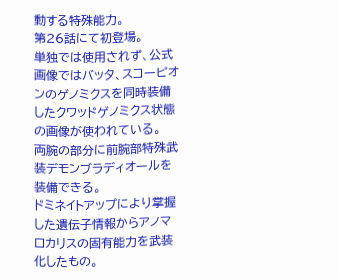動する特殊能力。
第26話にて初登場。
単独では使用されず、公式画像ではバッタ、スコーピオンのゲノミクスを同時装備したクワッドゲノミクス状態の画像が使われている。
両腕の部分に前腕部特殊武装デモンブラディオールを装備できる。
ドミネイトアップにより掌握した遺伝子情報からアノマロカリスの固有能力を武装化したもの。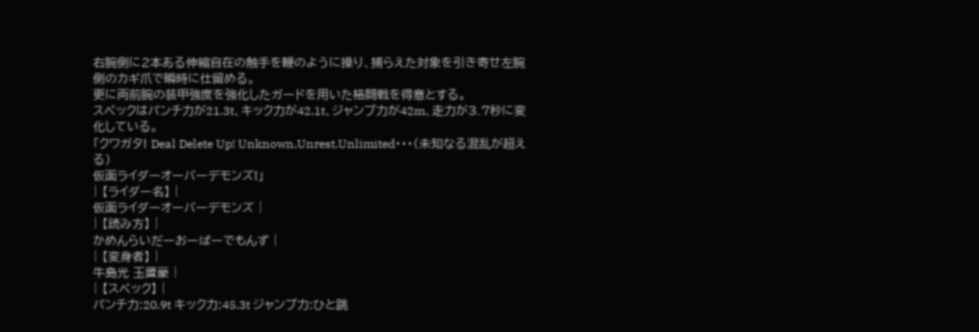右腕側に2本ある伸縮自在の触手を鞭のように操り、捕らえた対象を引き寄せ左腕側のカギ爪で瞬時に仕留める。
更に両前腕の装甲強度を強化したガードを用いた格闘戦を得意とする。
スペックはパンチ力が21.3t、キック力が42.1t、ジャンプ力が42m、走力が3.7秒に変化している。
「クワガタ! Deal Delete Up! Unknown.Unrest.Unlimited・・・(未知なる混乱が超える)
仮面ライダーオーバーデモンズ!」
| 【ライダー名】 |
仮面ライダーオーバーデモンズ |
| 【読み方】 |
かめんらいだーおーばーでもんず |
| 【変身者】 |
牛島光 玉置豪 |
| 【スペック】 |
パンチ力:20.9t キック力:45.3t ジャンプ力:ひと跳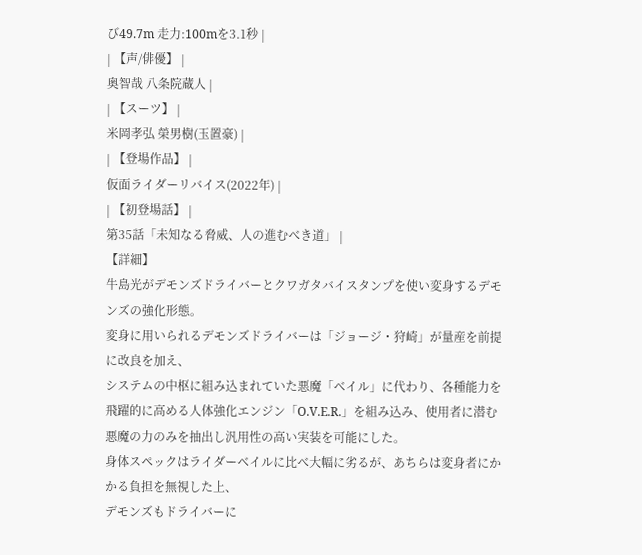び49.7m 走力:100mを3.1秒 |
| 【声/俳優】 |
奥智哉 八条院蔵人 |
| 【スーツ】 |
米岡孝弘 榮男樹(玉置豪) |
| 【登場作品】 |
仮面ライダーリバイス(2022年) |
| 【初登場話】 |
第35話「未知なる脅威、人の進むべき道」 |
【詳細】
牛島光がデモンズドライバーとクワガタバイスタンプを使い変身するデモンズの強化形態。
変身に用いられるデモンズドライバーは「ジョージ・狩崎」が量産を前提に改良を加え、
システムの中枢に組み込まれていた悪魔「ベイル」に代わり、各種能力を飛躍的に高める人体強化エンジン「O.V.E.R.」を組み込み、使用者に潜む悪魔の力のみを抽出し汎用性の高い実装を可能にした。
身体スペックはライダーベイルに比べ大幅に劣るが、あちらは変身者にかかる負担を無視した上、
デモンズもドライバーに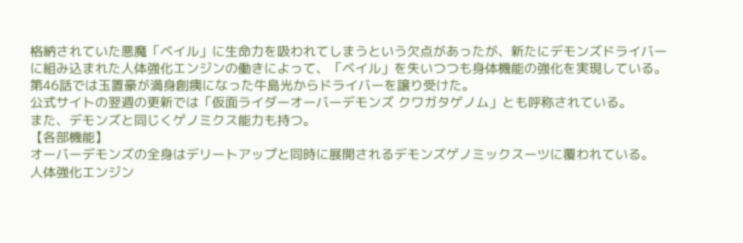格納されていた悪魔「ベイル」に生命力を吸われてしまうという欠点があったが、新たにデモンズドライバーに組み込まれた人体強化エンジンの働きによって、「ベイル」を失いつつも身体機能の強化を実現している。
第46話では玉置豪が満身創痍になった牛島光からドライバーを譲り受けた。
公式サイトの翌週の更新では「仮面ライダーオーバーデモンズ クワガタゲノム」とも呼称されている。
また、デモンズと同じくゲノミクス能力も持つ。
【各部機能】
オーバーデモンズの全身はデリートアップと同時に展開されるデモンズゲノミックスーツに覆われている。
人体強化エンジン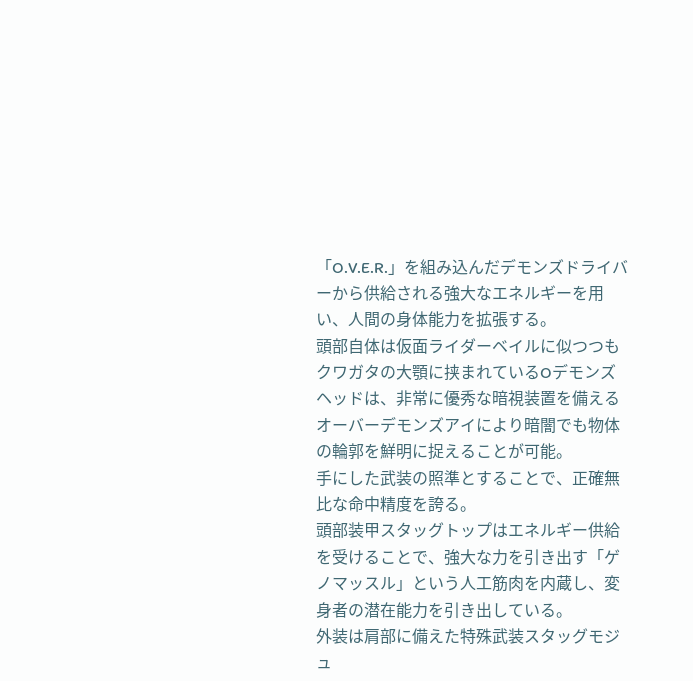「O.V.E.R.」を組み込んだデモンズドライバーから供給される強大なエネルギーを用い、人間の身体能力を拡張する。
頭部自体は仮面ライダーベイルに似つつもクワガタの大顎に挟まれているOデモンズヘッドは、非常に優秀な暗視装置を備えるオーバーデモンズアイにより暗闇でも物体の輪郭を鮮明に捉えることが可能。
手にした武装の照準とすることで、正確無比な命中精度を誇る。
頭部装甲スタッグトップはエネルギー供給を受けることで、強大な力を引き出す「ゲノマッスル」という人工筋肉を内蔵し、変身者の潜在能力を引き出している。
外装は肩部に備えた特殊武装スタッグモジュ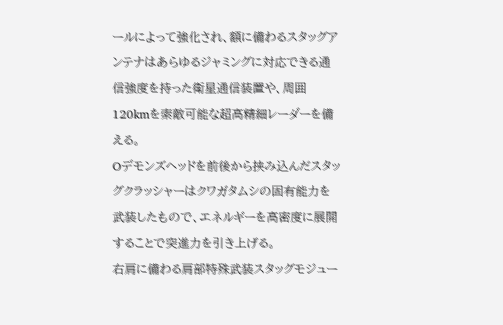ールによって強化され、額に備わるスタッグアンテナはあらゆるジャミングに対応できる通信強度を持った衛星通信装置や、周囲120kmを索敵可能な超高精細レーダーを備える。
Oデモンズヘッドを前後から挟み込んだスタッグクラッシャーはクワガタムシの固有能力を武装したもので、エネルギーを高密度に展開することで突進力を引き上げる。
右肩に備わる肩部特殊武装スタッグモジュー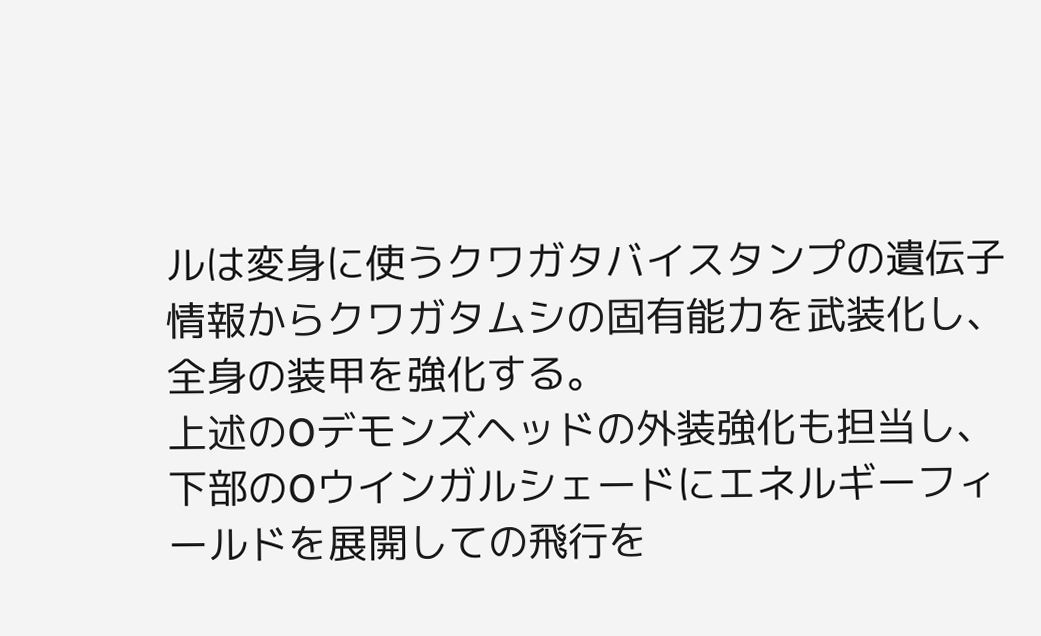ルは変身に使うクワガタバイスタンプの遺伝子情報からクワガタムシの固有能力を武装化し、全身の装甲を強化する。
上述のOデモンズヘッドの外装強化も担当し、下部のOウインガルシェードにエネルギーフィールドを展開しての飛行を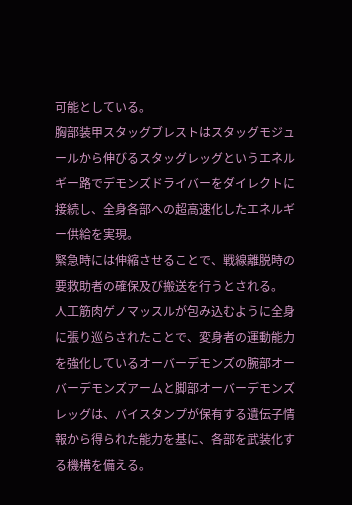可能としている。
胸部装甲スタッグブレストはスタッグモジュールから伸びるスタッグレッグというエネルギー路でデモンズドライバーをダイレクトに接続し、全身各部への超高速化したエネルギー供給を実現。
緊急時には伸縮させることで、戦線離脱時の要救助者の確保及び搬送を行うとされる。
人工筋肉ゲノマッスルが包み込むように全身に張り巡らされたことで、変身者の運動能力を強化しているオーバーデモンズの腕部オーバーデモンズアームと脚部オーバーデモンズレッグは、バイスタンプが保有する遺伝子情報から得られた能力を基に、各部を武装化する機構を備える。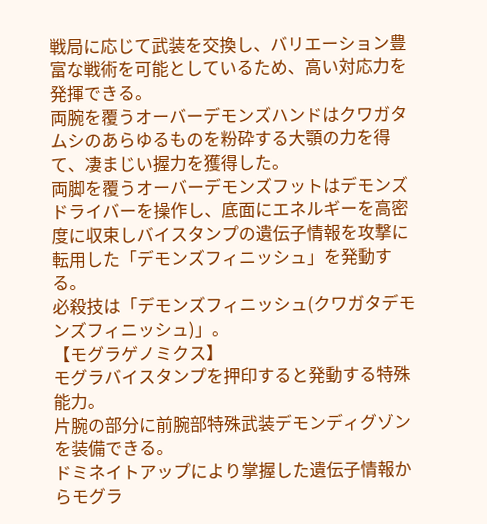戦局に応じて武装を交換し、バリエーション豊富な戦術を可能としているため、高い対応力を発揮できる。
両腕を覆うオーバーデモンズハンドはクワガタムシのあらゆるものを粉砕する大顎の力を得て、凄まじい握力を獲得した。
両脚を覆うオーバーデモンズフットはデモンズドライバーを操作し、底面にエネルギーを高密度に収束しバイスタンプの遺伝子情報を攻撃に転用した「デモンズフィニッシュ」を発動する。
必殺技は「デモンズフィニッシュ(クワガタデモンズフィニッシュ)」。
【モグラゲノミクス】
モグラバイスタンプを押印すると発動する特殊能力。
片腕の部分に前腕部特殊武装デモンディグゾンを装備できる。
ドミネイトアップにより掌握した遺伝子情報からモグラ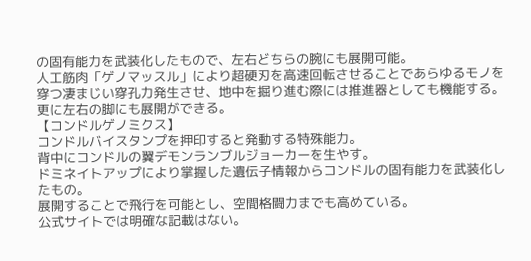の固有能力を武装化したもので、左右どちらの腕にも展開可能。
人工筋肉「ゲノマッスル」により超硬刃を高速回転させることであらゆるモノを穿つ凄まじい穿孔力発生させ、地中を掘り進む際には推進器としても機能する。
更に左右の脚にも展開ができる。
【コンドルゲノミクス】
コンドルバイスタンプを押印すると発動する特殊能力。
背中にコンドルの翼デモンランブルジョーカーを生やす。
ドミネイトアップにより掌握した遺伝子情報からコンドルの固有能力を武装化したもの。
展開することで飛行を可能とし、空間格闘力までも高めている。
公式サイトでは明確な記載はない。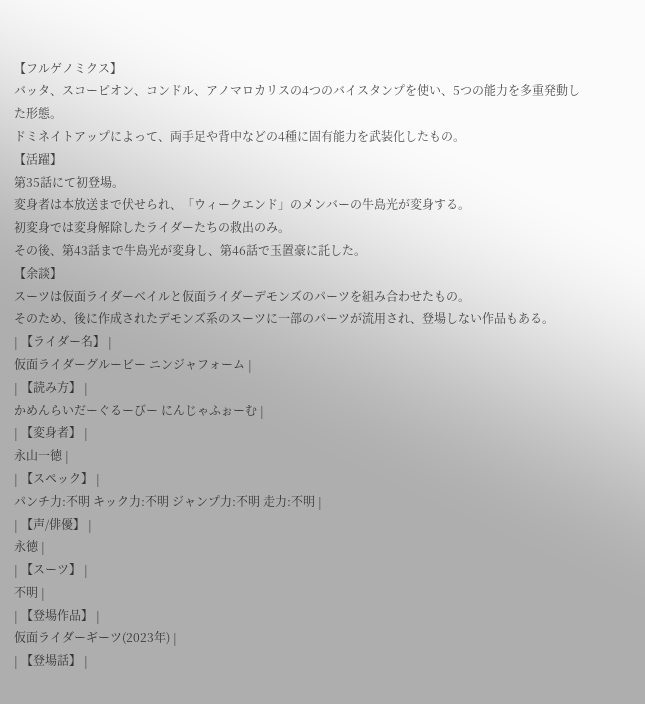【フルゲノミクス】
バッタ、スコーピオン、コンドル、アノマロカリスの4つのバイスタンプを使い、5つの能力を多重発動した形態。
ドミネイトアップによって、両手足や背中などの4種に固有能力を武装化したもの。
【活躍】
第35話にて初登場。
変身者は本放送まで伏せられ、「ウィークエンド」のメンバーの牛島光が変身する。
初変身では変身解除したライダーたちの救出のみ。
その後、第43話まで牛島光が変身し、第46話で玉置豪に託した。
【余談】
スーツは仮面ライダーベイルと仮面ライダーデモンズのパーツを組み合わせたもの。
そのため、後に作成されたデモンズ系のスーツに一部のパーツが流用され、登場しない作品もある。
| 【ライダー名】 |
仮面ライダーグルービー ニンジャフォーム |
| 【読み方】 |
かめんらいだーぐるーびー にんじゃふぉーむ |
| 【変身者】 |
永山一徳 |
| 【スペック】 |
パンチ力:不明 キック力:不明 ジャンプ力:不明 走力:不明 |
| 【声/俳優】 |
永徳 |
| 【スーツ】 |
不明 |
| 【登場作品】 |
仮面ライダーギーツ(2023年) |
| 【登場話】 |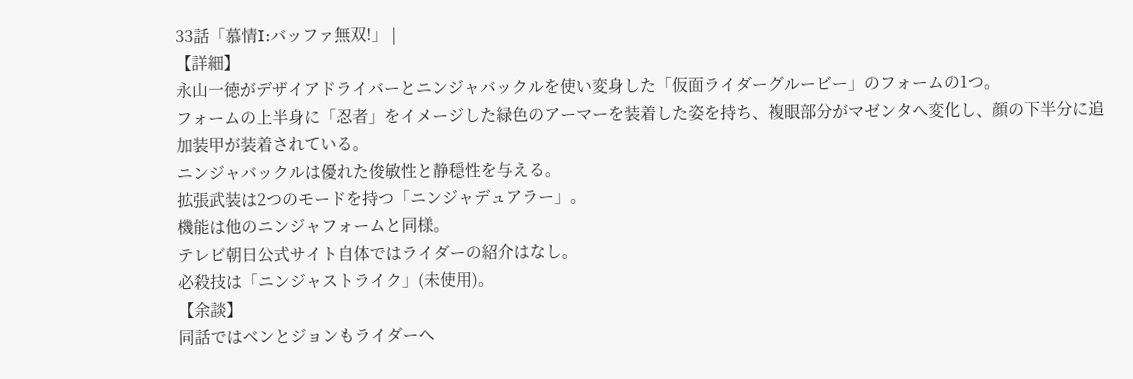33話「慕情I:バッファ無双!」 |
【詳細】
永山一徳がデザイアドライバーとニンジャバックルを使い変身した「仮面ライダーグルービー」のフォームの1つ。
フォームの上半身に「忍者」をイメージした緑色のアーマーを装着した姿を持ち、複眼部分がマゼンタへ変化し、顔の下半分に追加装甲が装着されている。
ニンジャバックルは優れた俊敏性と静穏性を与える。
拡張武装は2つのモードを持つ「ニンジャデュアラー」。
機能は他のニンジャフォームと同様。
テレビ朝日公式サイト自体ではライダーの紹介はなし。
必殺技は「ニンジャストライク」(未使用)。
【余談】
同話ではベンとジョンもライダーへ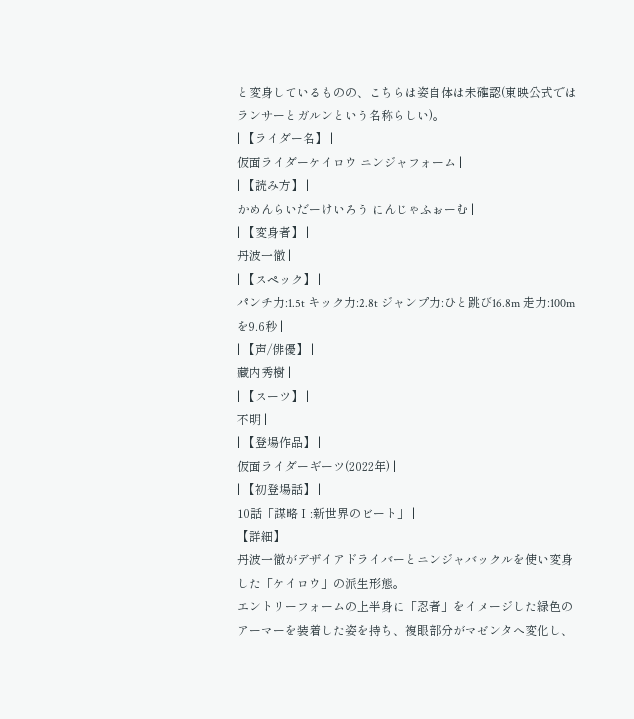と変身しているものの、こちらは姿自体は未確認(東映公式ではランサーとガルンという名称らしい)。
| 【ライダー名】 |
仮面ライダーケイロウ ニンジャフォーム |
| 【読み方】 |
かめんらいだーけいろう にんじゃふぉーむ |
| 【変身者】 |
丹波一徹 |
| 【スペック】 |
パンチ力:1.5t キック力:2.8t ジャンプ力:ひと跳び16.8m 走力:100mを9.6秒 |
| 【声/俳優】 |
藏内秀樹 |
| 【スーツ】 |
不明 |
| 【登場作品】 |
仮面ライダーギーツ(2022年) |
| 【初登場話】 |
10話「謀略Ⅰ:新世界のビート」 |
【詳細】
丹波一徹がデザイアドライバーとニンジャバックルを使い変身した「ケイロウ」の派生形態。
エントリーフォームの上半身に「忍者」をイメージした緑色のアーマーを装着した姿を持ち、複眼部分がマゼンタへ変化し、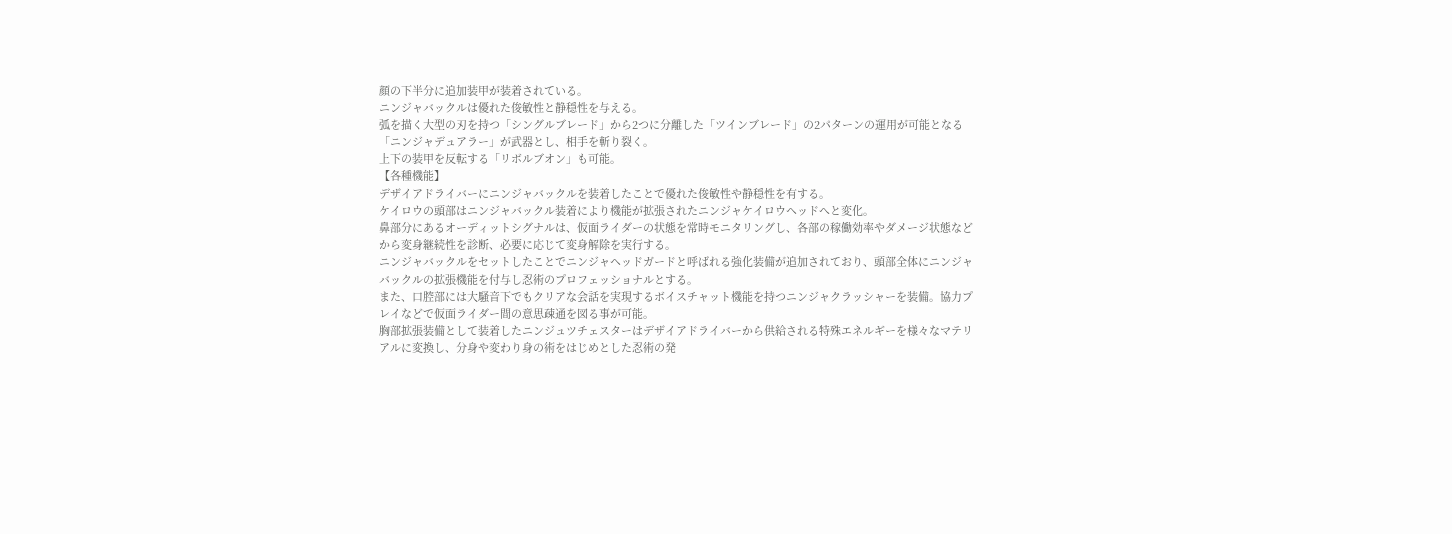顔の下半分に追加装甲が装着されている。
ニンジャバックルは優れた俊敏性と静穏性を与える。
弧を描く大型の刃を持つ「シングルブレード」から2つに分離した「ツインブレード」の2パターンの運用が可能となる「ニンジャデュアラー」が武器とし、相手を斬り裂く。
上下の装甲を反転する「リボルブオン」も可能。
【各種機能】
デザイアドライバーにニンジャバックルを装着したことで優れた俊敏性や静穏性を有する。
ケイロウの頭部はニンジャバックル装着により機能が拡張されたニンジャケイロウヘッドへと変化。
鼻部分にあるオーディットシグナルは、仮面ライダーの状態を常時モニタリングし、各部の稼働効率やダメージ状態などから変身継続性を診断、必要に応じて変身解除を実行する。
ニンジャバックルをセットしたことでニンジャヘッドガードと呼ばれる強化装備が追加されており、頭部全体にニンジャバックルの拡張機能を付与し忍術のプロフェッショナルとする。
また、口腔部には大騒音下でもクリアな会話を実現するボイスチャット機能を持つニンジャクラッシャーを装備。協力プレイなどで仮面ライダー間の意思疎通を図る事が可能。
胸部拡張装備として装着したニンジュツチェスターはデザイアドライバーから供給される特殊エネルギーを様々なマテリアルに変換し、分身や変わり身の術をはじめとした忍術の発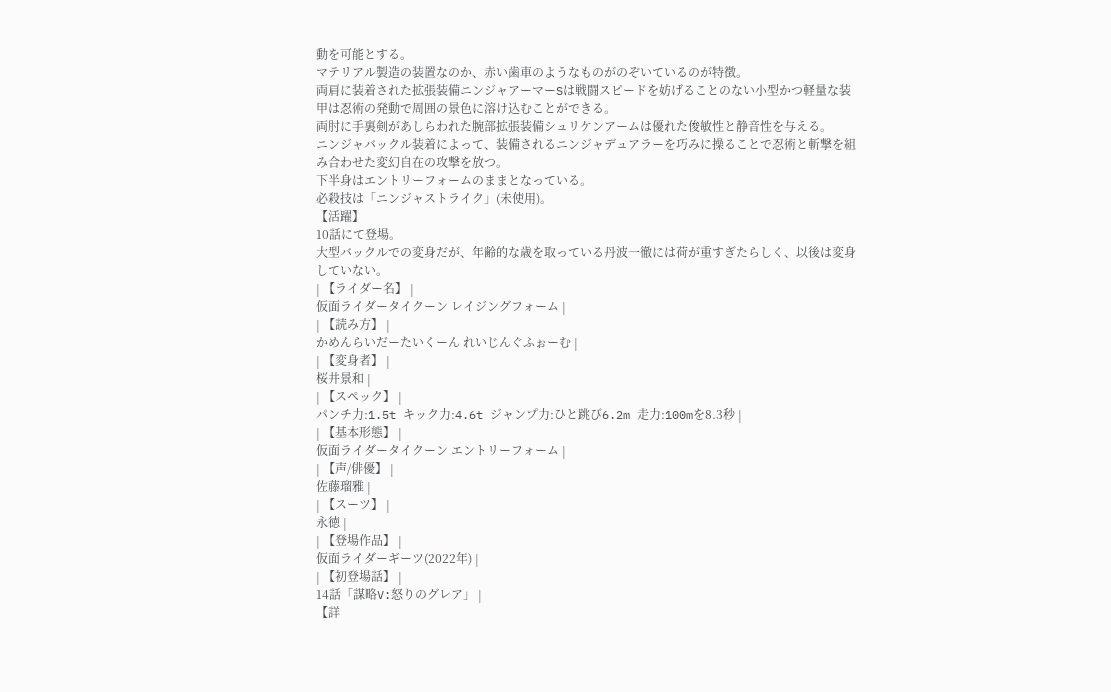動を可能とする。
マテリアル製造の装置なのか、赤い歯車のようなものがのぞいているのが特徴。
両肩に装着された拡張装備ニンジャアーマーSは戦闘スピードを妨げることのない小型かつ軽量な装甲は忍術の発動で周囲の景色に溶け込むことができる。
両肘に手裏剣があしらわれた腕部拡張装備シュリケンアームは優れた俊敏性と静音性を与える。
ニンジャバックル装着によって、装備されるニンジャデュアラーを巧みに操ることで忍術と斬撃を組み合わせた変幻自在の攻撃を放つ。
下半身はエントリーフォームのままとなっている。
必殺技は「ニンジャストライク」(未使用)。
【活躍】
10話にて登場。
大型バックルでの変身だが、年齢的な歳を取っている丹波一徹には荷が重すぎたらしく、以後は変身していない。
| 【ライダー名】 |
仮面ライダータイクーン レイジングフォーム |
| 【読み方】 |
かめんらいだーたいくーん れいじんぐふぉーむ |
| 【変身者】 |
桜井景和 |
| 【スペック】 |
パンチ力:1.5t キック力:4.6t ジャンプ力:ひと跳び6.2m 走力:100mを8.3秒 |
| 【基本形態】 |
仮面ライダータイクーン エントリーフォーム |
| 【声/俳優】 |
佐藤瑠雅 |
| 【スーツ】 |
永徳 |
| 【登場作品】 |
仮面ライダーギーツ(2022年) |
| 【初登場話】 |
14話「謀略V:怒りのグレア」 |
【詳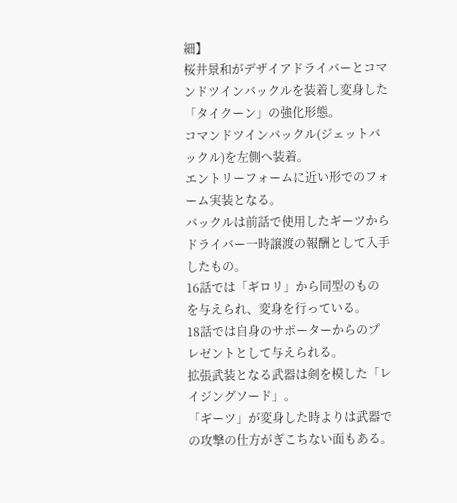細】
桜井景和がデザイアドライバーとコマンドツインバックルを装着し変身した「タイクーン」の強化形態。
コマンドツインバックル(ジェットバックル)を左側へ装着。
エントリーフォームに近い形でのフォーム実装となる。
バックルは前話で使用したギーツからドライバー一時譲渡の報酬として入手したもの。
16話では「ギロリ」から同型のものを与えられ、変身を行っている。
18話では自身のサポーターからのプレゼントとして与えられる。
拡張武装となる武器は剣を模した「レイジングソード」。
「ギーツ」が変身した時よりは武器での攻撃の仕方がぎこちない面もある。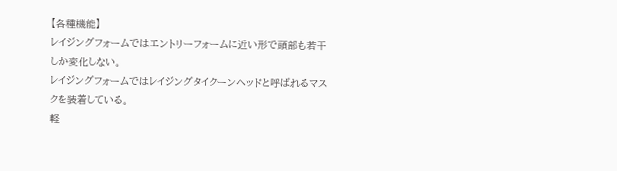【各種機能】
レイジングフォームではエントリーフォームに近い形で頭部も若干しか変化しない。
レイジングフォームではレイジングタイクーンヘッドと呼ばれるマスクを装着している。
軽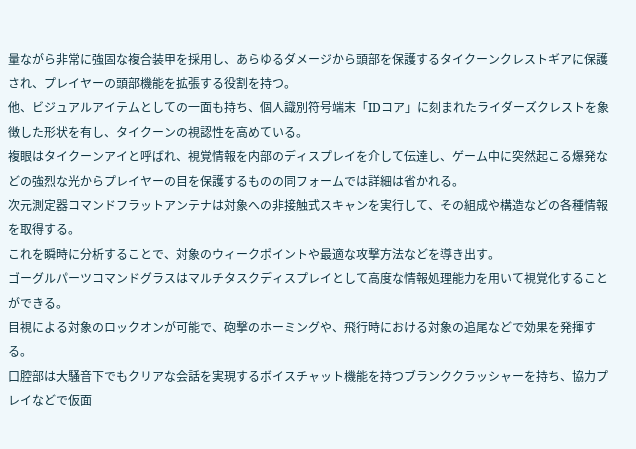量ながら非常に強固な複合装甲を採用し、あらゆるダメージから頭部を保護するタイクーンクレストギアに保護され、プレイヤーの頭部機能を拡張する役割を持つ。
他、ビジュアルアイテムとしての一面も持ち、個人識別符号端末「IDコア」に刻まれたライダーズクレストを象徴した形状を有し、タイクーンの視認性を高めている。
複眼はタイクーンアイと呼ばれ、視覚情報を内部のディスプレイを介して伝達し、ゲーム中に突然起こる爆発などの強烈な光からプレイヤーの目を保護するものの同フォームでは詳細は省かれる。
次元測定器コマンドフラットアンテナは対象への非接触式スキャンを実行して、その組成や構造などの各種情報を取得する。
これを瞬時に分析することで、対象のウィークポイントや最適な攻撃方法などを導き出す。
ゴーグルパーツコマンドグラスはマルチタスクディスプレイとして高度な情報処理能力を用いて視覚化することができる。
目視による対象のロックオンが可能で、砲撃のホーミングや、飛行時における対象の追尾などで効果を発揮する。
口腔部は大騒音下でもクリアな会話を実現するボイスチャット機能を持つブランククラッシャーを持ち、協力プレイなどで仮面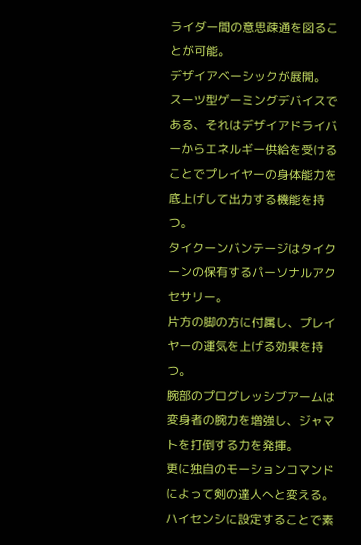ライダー間の意思疎通を図ることが可能。
デザイアベーシックが展開。
スーツ型ゲーミングデバイスである、それはデザイアドライバーからエネルギー供給を受けることでプレイヤーの身体能力を底上げして出力する機能を持つ。
タイクーンバンテージはタイクーンの保有するパーソナルアクセサリー。
片方の脚の方に付属し、プレイヤーの運気を上げる効果を持つ。
腕部のプログレッシブアームは変身者の腕力を増強し、ジャマトを打倒する力を発揮。
更に独自のモーションコマンドによって剣の達人へと変える。
ハイセンシに設定することで素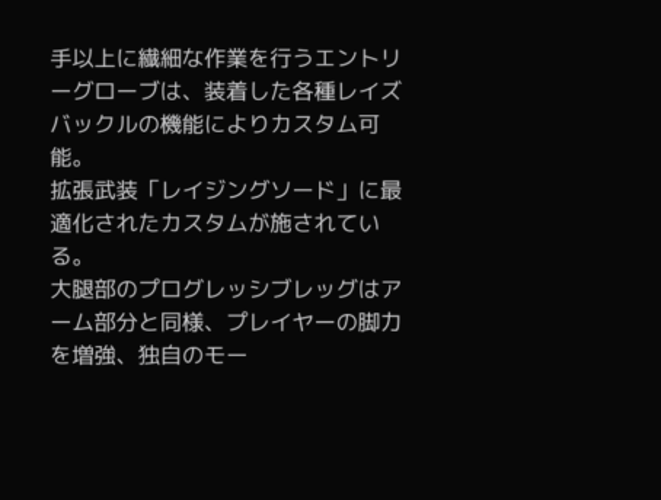手以上に繊細な作業を行うエントリーグローブは、装着した各種レイズバックルの機能によりカスタム可能。
拡張武装「レイジングソード」に最適化されたカスタムが施されている。
大腿部のプログレッシブレッグはアーム部分と同様、プレイヤーの脚力を増強、独自のモー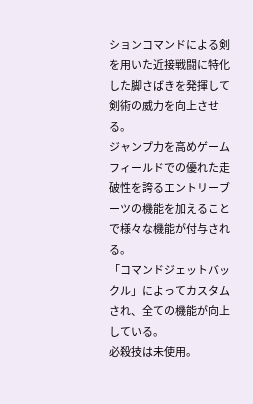ションコマンドによる剣を用いた近接戦闘に特化した脚さばきを発揮して剣術の威力を向上させる。
ジャンプ力を高めゲームフィールドでの優れた走破性を誇るエントリーブーツの機能を加えることで様々な機能が付与される。
「コマンドジェットバックル」によってカスタムされ、全ての機能が向上している。
必殺技は未使用。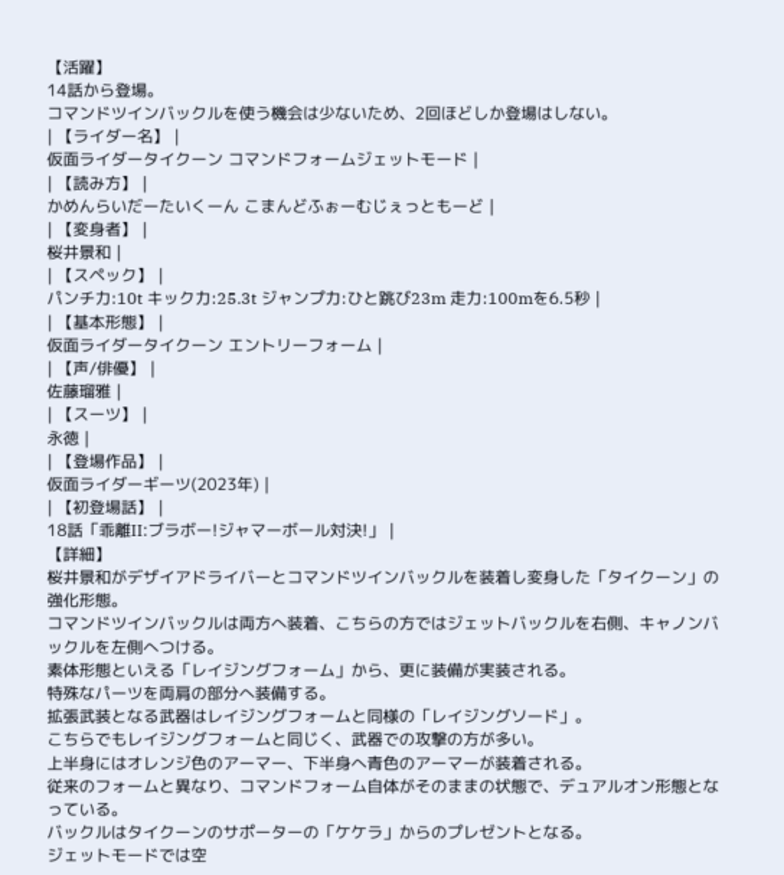【活躍】
14話から登場。
コマンドツインバックルを使う機会は少ないため、2回ほどしか登場はしない。
| 【ライダー名】 |
仮面ライダータイクーン コマンドフォームジェットモード |
| 【読み方】 |
かめんらいだーたいくーん こまんどふぉーむじぇっともーど |
| 【変身者】 |
桜井景和 |
| 【スペック】 |
パンチ力:10t キック力:25.3t ジャンプ力:ひと跳び23m 走力:100mを6.5秒 |
| 【基本形態】 |
仮面ライダータイクーン エントリーフォーム |
| 【声/俳優】 |
佐藤瑠雅 |
| 【スーツ】 |
永徳 |
| 【登場作品】 |
仮面ライダーギーツ(2023年) |
| 【初登場話】 |
18話「乖離II:ブラボー!ジャマーボール対決!」 |
【詳細】
桜井景和がデザイアドライバーとコマンドツインバックルを装着し変身した「タイクーン」の強化形態。
コマンドツインバックルは両方へ装着、こちらの方ではジェットバックルを右側、キャノンバックルを左側へつける。
素体形態といえる「レイジングフォーム」から、更に装備が実装される。
特殊なパーツを両肩の部分へ装備する。
拡張武装となる武器はレイジングフォームと同様の「レイジングソード」。
こちらでもレイジングフォームと同じく、武器での攻撃の方が多い。
上半身にはオレンジ色のアーマー、下半身へ青色のアーマーが装着される。
従来のフォームと異なり、コマンドフォーム自体がそのままの状態で、デュアルオン形態となっている。
バックルはタイクーンのサポーターの「ケケラ」からのプレゼントとなる。
ジェットモードでは空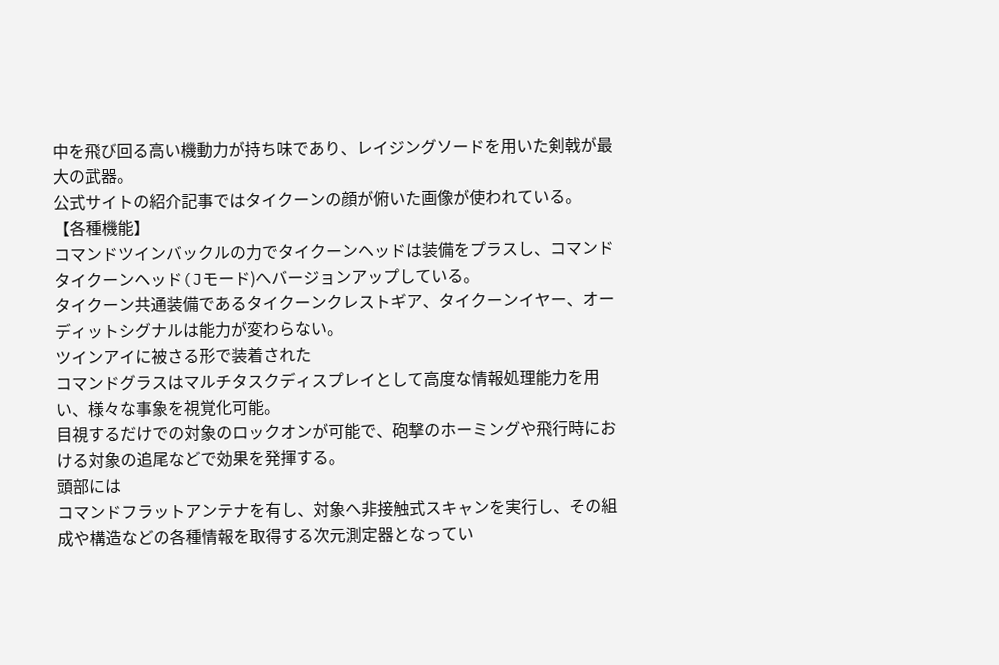中を飛び回る高い機動力が持ち味であり、レイジングソードを用いた剣戟が最大の武器。
公式サイトの紹介記事ではタイクーンの顔が俯いた画像が使われている。
【各種機能】
コマンドツインバックルの力でタイクーンヘッドは装備をプラスし、コマンドタイクーンヘッド(Jモード)へバージョンアップしている。
タイクーン共通装備であるタイクーンクレストギア、タイクーンイヤー、オーディットシグナルは能力が変わらない。
ツインアイに被さる形で装着された
コマンドグラスはマルチタスクディスプレイとして高度な情報処理能力を用い、様々な事象を視覚化可能。
目視するだけでの対象のロックオンが可能で、砲撃のホーミングや飛行時における対象の追尾などで効果を発揮する。
頭部には
コマンドフラットアンテナを有し、対象へ非接触式スキャンを実行し、その組成や構造などの各種情報を取得する次元測定器となってい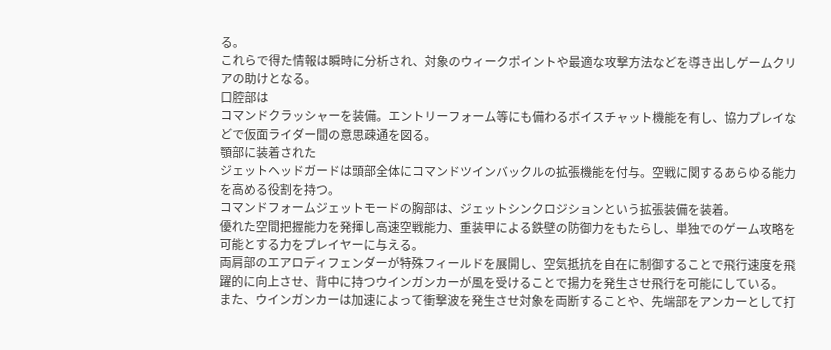る。
これらで得た情報は瞬時に分析され、対象のウィークポイントや最適な攻撃方法などを導き出しゲームクリアの助けとなる。
口腔部は
コマンドクラッシャーを装備。エントリーフォーム等にも備わるボイスチャット機能を有し、協力プレイなどで仮面ライダー間の意思疎通を図る。
顎部に装着された
ジェットヘッドガードは頭部全体にコマンドツインバックルの拡張機能を付与。空戦に関するあらゆる能力を高める役割を持つ。
コマンドフォームジェットモードの胸部は、ジェットシンクロジションという拡張装備を装着。
優れた空間把握能力を発揮し高速空戦能力、重装甲による鉄壁の防御力をもたらし、単独でのゲーム攻略を可能とする力をプレイヤーに与える。
両肩部のエアロディフェンダーが特殊フィールドを展開し、空気抵抗を自在に制御することで飛行速度を飛躍的に向上させ、背中に持つウインガンカーが風を受けることで揚力を発生させ飛行を可能にしている。
また、ウインガンカーは加速によって衝撃波を発生させ対象を両断することや、先端部をアンカーとして打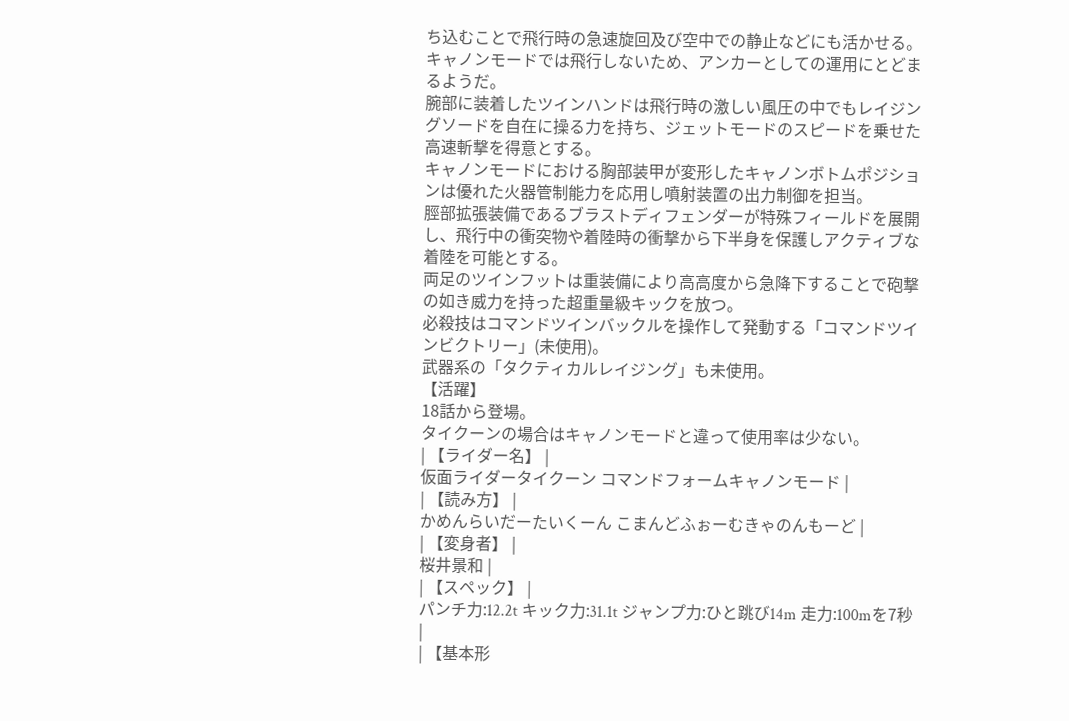ち込むことで飛行時の急速旋回及び空中での静止などにも活かせる。
キャノンモードでは飛行しないため、アンカーとしての運用にとどまるようだ。
腕部に装着したツインハンドは飛行時の激しい風圧の中でもレイジングソードを自在に操る力を持ち、ジェットモードのスピードを乗せた高速斬撃を得意とする。
キャノンモードにおける胸部装甲が変形したキャノンボトムポジションは優れた火器管制能力を応用し噴射装置の出力制御を担当。
脛部拡張装備であるブラストディフェンダーが特殊フィールドを展開し、飛行中の衝突物や着陸時の衝撃から下半身を保護しアクティブな着陸を可能とする。
両足のツインフットは重装備により高高度から急降下することで砲撃の如き威力を持った超重量級キックを放つ。
必殺技はコマンドツインバックルを操作して発動する「コマンドツインビクトリー」(未使用)。
武器系の「タクティカルレイジング」も未使用。
【活躍】
18話から登場。
タイクーンの場合はキャノンモードと違って使用率は少ない。
| 【ライダー名】 |
仮面ライダータイクーン コマンドフォームキャノンモード |
| 【読み方】 |
かめんらいだーたいくーん こまんどふぉーむきゃのんもーど |
| 【変身者】 |
桜井景和 |
| 【スペック】 |
パンチ力:12.2t キック力:31.1t ジャンプ力:ひと跳び14m 走力:100mを7秒 |
| 【基本形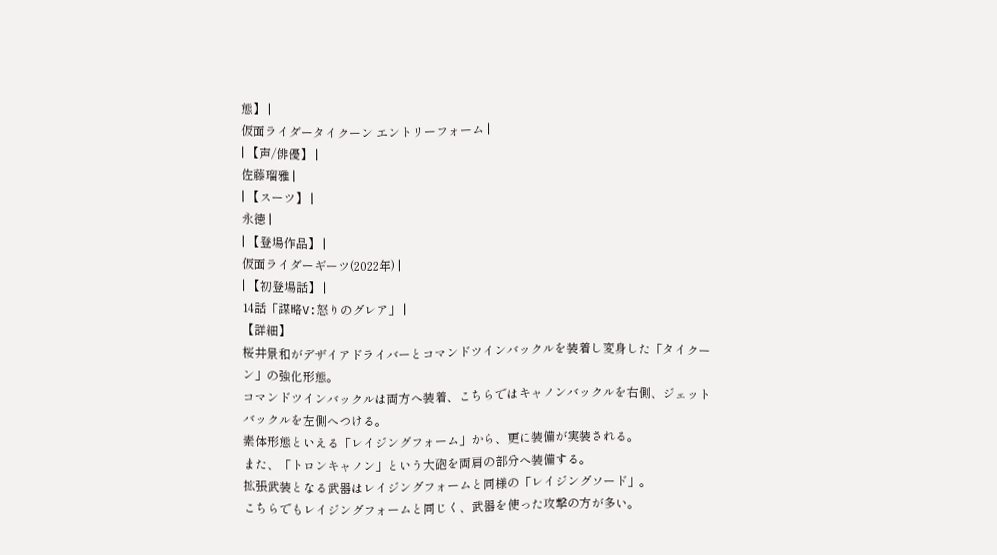態】 |
仮面ライダータイクーン エントリーフォーム |
| 【声/俳優】 |
佐藤瑠雅 |
| 【スーツ】 |
永徳 |
| 【登場作品】 |
仮面ライダーギーツ(2022年) |
| 【初登場話】 |
14話「謀略V:怒りのグレア」 |
【詳細】
桜井景和がデザイアドライバーとコマンドツインバックルを装着し変身した「タイクーン」の強化形態。
コマンドツインバックルは両方へ装着、こちらではキャノンバックルを右側、ジェットバックルを左側へつける。
素体形態といえる「レイジングフォーム」から、更に装備が実装される。
また、「トロンキャノン」という大砲を両肩の部分へ装備する。
拡張武装となる武器はレイジングフォームと同様の「レイジングソード」。
こちらでもレイジングフォームと同じく、武器を使った攻撃の方が多い。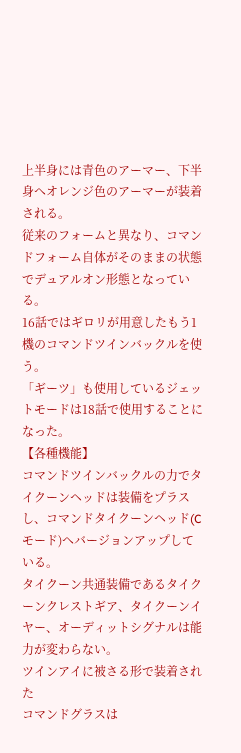上半身には青色のアーマー、下半身へオレンジ色のアーマーが装着される。
従来のフォームと異なり、コマンドフォーム自体がそのままの状態でデュアルオン形態となっている。
16話ではギロリが用意したもう1機のコマンドツインバックルを使う。
「ギーツ」も使用しているジェットモードは18話で使用することになった。
【各種機能】
コマンドツインバックルの力でタイクーンヘッドは装備をプラスし、コマンドタイクーンヘッド(Cモード)へバージョンアップしている。
タイクーン共通装備であるタイクーンクレストギア、タイクーンイヤー、オーディットシグナルは能力が変わらない。
ツインアイに被さる形で装着された
コマンドグラスは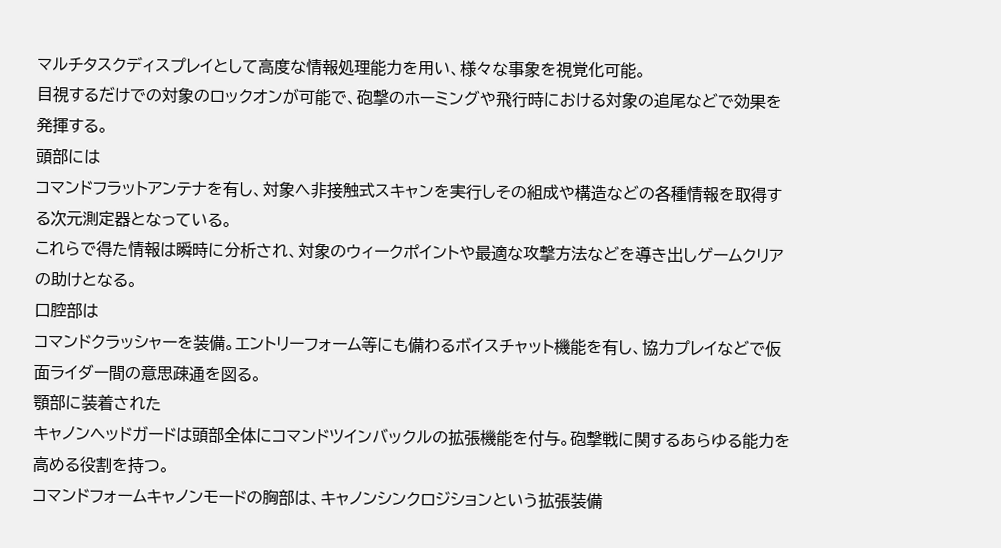マルチタスクディスプレイとして高度な情報処理能力を用い、様々な事象を視覚化可能。
目視するだけでの対象のロックオンが可能で、砲撃のホーミングや飛行時における対象の追尾などで効果を発揮する。
頭部には
コマンドフラットアンテナを有し、対象へ非接触式スキャンを実行しその組成や構造などの各種情報を取得する次元測定器となっている。
これらで得た情報は瞬時に分析され、対象のウィークポイントや最適な攻撃方法などを導き出しゲームクリアの助けとなる。
口腔部は
コマンドクラッシャーを装備。エントリーフォーム等にも備わるボイスチャット機能を有し、協力プレイなどで仮面ライダー間の意思疎通を図る。
顎部に装着された
キャノンヘッドガードは頭部全体にコマンドツインバックルの拡張機能を付与。砲撃戦に関するあらゆる能力を高める役割を持つ。
コマンドフォームキャノンモードの胸部は、キャノンシンクロジションという拡張装備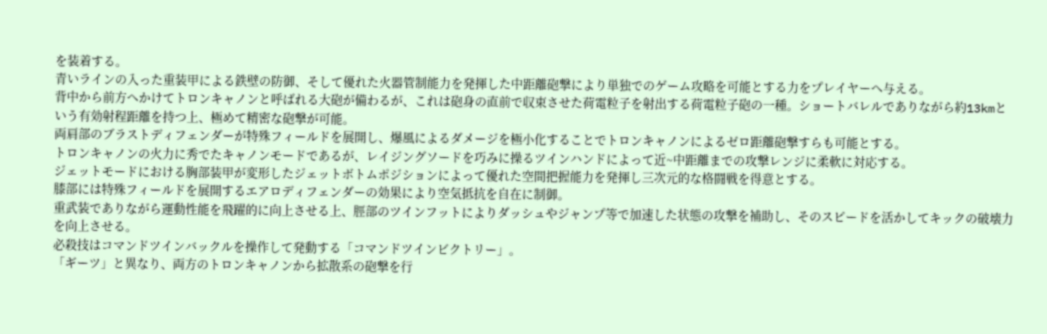を装着する。
青いラインの入った重装甲による鉄壁の防御、そして優れた火器管制能力を発揮した中距離砲撃により単独でのゲーム攻略を可能とする力をプレイヤーへ与える。
背中から前方へかけてトロンキャノンと呼ばれる大砲が備わるが、これは砲身の直前で収束させた荷電粒子を射出する荷電粒子砲の一種。ショートバレルでありながら約13kmという有効射程距離を持つ上、極めて精密な砲撃が可能。
両肩部のブラストディフェンダーが特殊フィールドを展開し、爆風によるダメージを極小化することでトロンキャノンによるゼロ距離砲撃すらも可能とする。
トロンキャノンの火力に秀でたキャノンモードであるが、レイジングソードを巧みに操るツインハンドによって近~中距離までの攻撃レンジに柔軟に対応する。
ジェットモードにおける胸部装甲が変形したジェットボトムポジションによって優れた空間把握能力を発揮し三次元的な格闘戦を得意とする。
膝部には特殊フィールドを展開するエアロディフェンダーの効果により空気抵抗を自在に制御。
重武装でありながら運動性能を飛躍的に向上させる上、脛部のツインフットによりダッシュやジャンプ等で加速した状態の攻撃を補助し、そのスピードを活かしてキックの破壊力を向上させる。
必殺技はコマンドツインバックルを操作して発動する「コマンドツインビクトリー」。
「ギーツ」と異なり、両方のトロンキャノンから拡散系の砲撃を行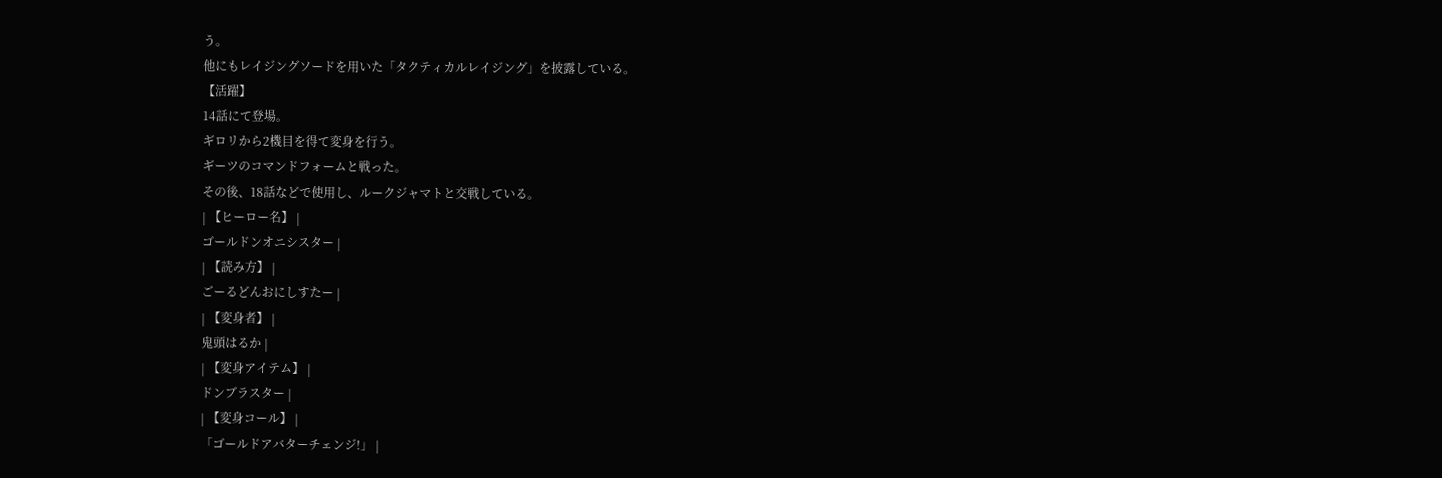う。
他にもレイジングソードを用いた「タクティカルレイジング」を披露している。
【活躍】
14話にて登場。
ギロリから2機目を得て変身を行う。
ギーツのコマンドフォームと戦った。
その後、18話などで使用し、ルークジャマトと交戦している。
| 【ヒーロー名】 |
ゴールドンオニシスター |
| 【読み方】 |
ごーるどんおにしすたー |
| 【変身者】 |
鬼頭はるか |
| 【変身アイテム】 |
ドンブラスター |
| 【変身コール】 |
「ゴールドアバターチェンジ!」 |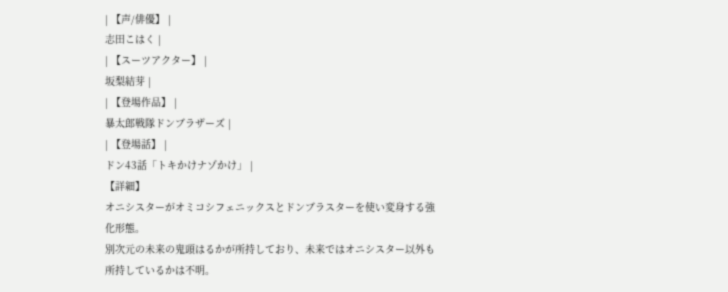| 【声/俳優】 |
志田こはく |
| 【スーツアクター】 |
坂梨結芽 |
| 【登場作品】 |
暴太郎戦隊ドンブラザーズ |
| 【登場話】 |
ドン43話「トキかけナゾかけ」 |
【詳細】
オニシスターがオミコシフェニックスとドンブラスターを使い変身する強化形態。
別次元の未来の鬼頭はるかが所持しており、未来ではオニシスター以外も所持しているかは不明。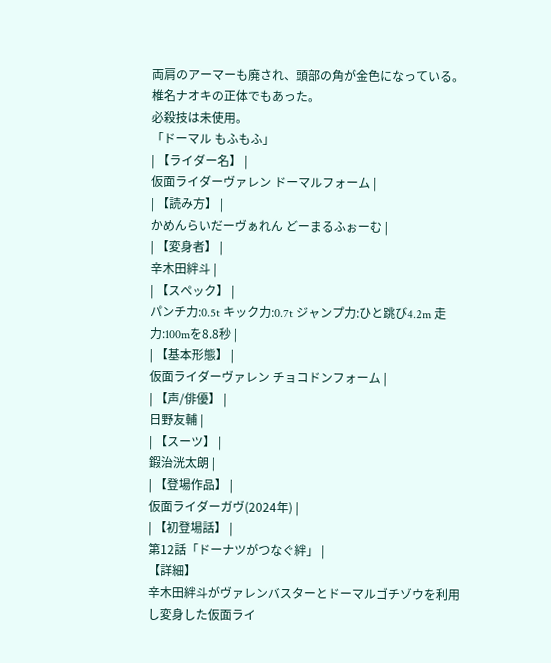両肩のアーマーも廃され、頭部の角が金色になっている。
椎名ナオキの正体でもあった。
必殺技は未使用。
「ドーマル もふもふ」
| 【ライダー名】 |
仮面ライダーヴァレン ドーマルフォーム |
| 【読み方】 |
かめんらいだーヴぁれん どーまるふぉーむ |
| 【変身者】 |
辛木田絆斗 |
| 【スペック】 |
パンチ力:0.5t キック力:0.7t ジャンプ力:ひと跳び4.2m 走力:100mを8.8秒 |
| 【基本形態】 |
仮面ライダーヴァレン チョコドンフォーム |
| 【声/俳優】 |
日野友輔 |
| 【スーツ】 |
鍜治洸太朗 |
| 【登場作品】 |
仮面ライダーガヴ(2024年) |
| 【初登場話】 |
第12話「ドーナツがつなぐ絆」 |
【詳細】
辛木田絆斗がヴァレンバスターとドーマルゴチゾウを利用し変身した仮面ライ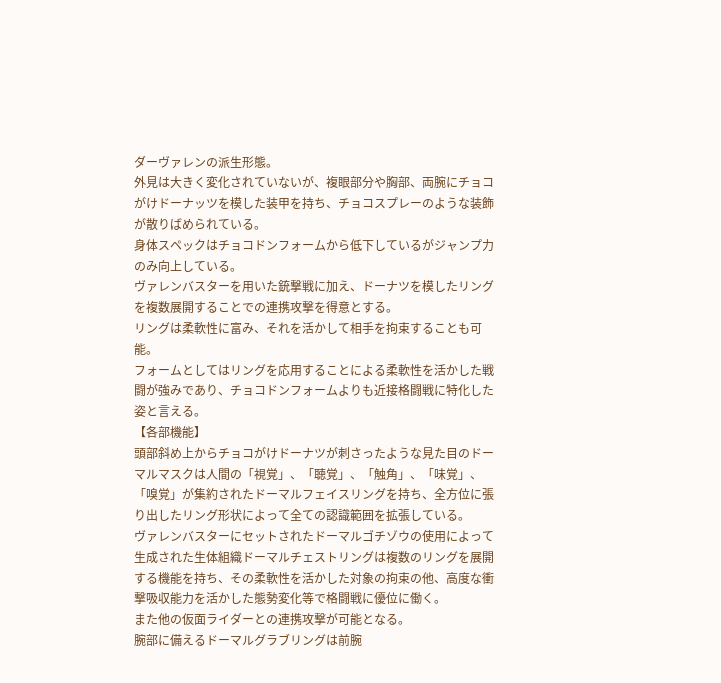ダーヴァレンの派生形態。
外見は大きく変化されていないが、複眼部分や胸部、両腕にチョコがけドーナッツを模した装甲を持ち、チョコスプレーのような装飾が散りばめられている。
身体スペックはチョコドンフォームから低下しているがジャンプ力のみ向上している。
ヴァレンバスターを用いた銃撃戦に加え、ドーナツを模したリングを複数展開することでの連携攻撃を得意とする。
リングは柔軟性に富み、それを活かして相手を拘束することも可能。
フォームとしてはリングを応用することによる柔軟性を活かした戦闘が強みであり、チョコドンフォームよりも近接格闘戦に特化した姿と言える。
【各部機能】
頭部斜め上からチョコがけドーナツが刺さったような見た目のドーマルマスクは人間の「視覚」、「聴覚」、「触角」、「味覚」、「嗅覚」が集約されたドーマルフェイスリングを持ち、全方位に張り出したリング形状によって全ての認識範囲を拡張している。
ヴァレンバスターにセットされたドーマルゴチゾウの使用によって生成された生体組織ドーマルチェストリングは複数のリングを展開する機能を持ち、その柔軟性を活かした対象の拘束の他、高度な衝撃吸収能力を活かした態勢変化等で格闘戦に優位に働く。
また他の仮面ライダーとの連携攻撃が可能となる。
腕部に備えるドーマルグラブリングは前腕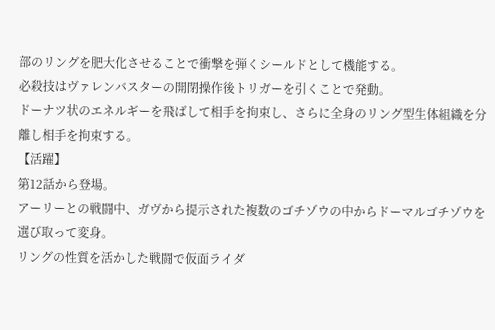部のリングを肥大化させることで衝撃を弾くシールドとして機能する。
必殺技はヴァレンバスターの開閉操作後トリガーを引くことで発動。
ドーナツ状のエネルギーを飛ばして相手を拘束し、さらに全身のリング型生体組織を分離し相手を拘束する。
【活躍】
第12話から登場。
アーリーとの戦闘中、ガヴから提示された複数のゴチゾウの中からドーマルゴチゾウを選び取って変身。
リングの性質を活かした戦闘で仮面ライダ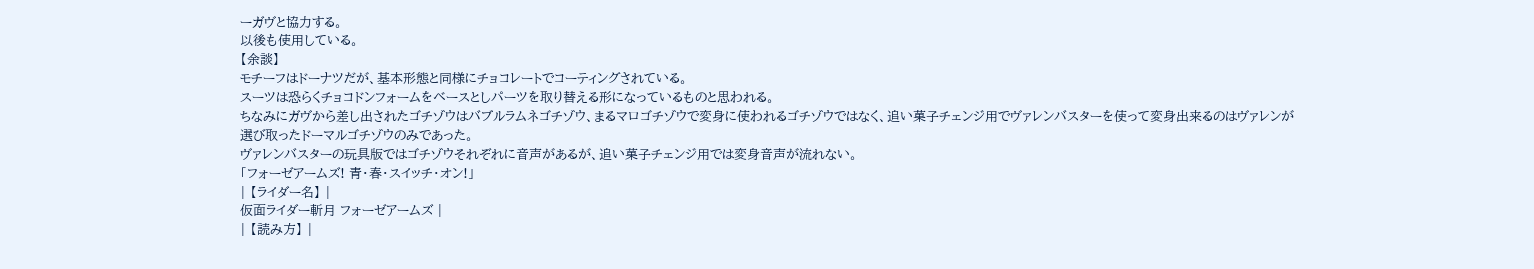ーガヴと協力する。
以後も使用している。
【余談】
モチーフはドーナツだが、基本形態と同様にチョコレートでコーティングされている。
スーツは恐らくチョコドンフォームをベースとしパーツを取り替える形になっているものと思われる。
ちなみにガヴから差し出されたゴチゾウはバブルラムネゴチゾウ、まるマロゴチゾウで変身に使われるゴチゾウではなく、追い菓子チェンジ用でヴァレンバスターを使って変身出来るのはヴァレンが選び取ったドーマルゴチゾウのみであった。
ヴァレンバスターの玩具版ではゴチゾウそれぞれに音声があるが、追い菓子チェンジ用では変身音声が流れない。
「フォーゼアームズ! 青・春・スイッチ・オン!」
| 【ライダー名】 |
仮面ライダー斬月 フォーゼアームズ |
| 【読み方】 |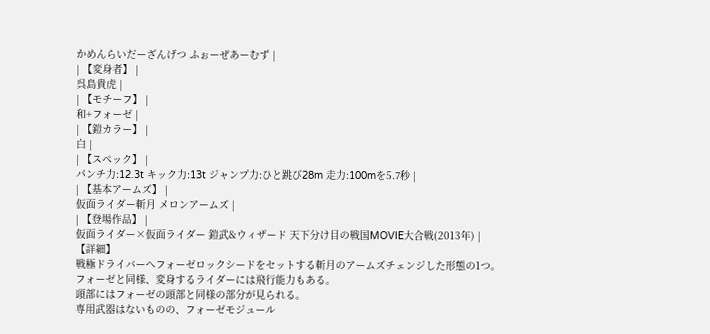かめんらいだーざんげつ ふぉーぜあーむず |
| 【変身者】 |
呉島貴虎 |
| 【モチーフ】 |
和+フォーゼ |
| 【鎧カラー】 |
白 |
| 【スペック】 |
パンチ力:12.3t キック力:13t ジャンプ力:ひと跳び28m 走力:100mを5.7秒 |
| 【基本アームズ】 |
仮面ライダー斬月 メロンアームズ |
| 【登場作品】 |
仮面ライダー×仮面ライダー 鎧武&ウィザード 天下分け目の戦国MOVIE大合戦(2013年) |
【詳細】
戦極ドライバーへフォーゼロックシードをセットする斬月のアームズチェンジした形態の1つ。
フォーゼと同様、変身するライダーには飛行能力もある。
頭部にはフォーゼの頭部と同様の部分が見られる。
専用武器はないものの、フォーゼモジュール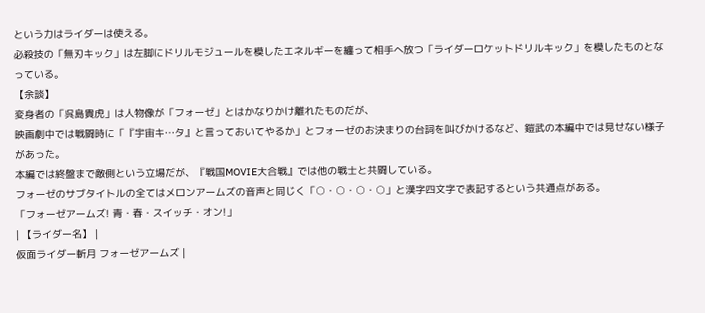という力はライダーは使える。
必殺技の「無刃キック」は左脚にドリルモジュールを模したエネルギーを纏って相手へ放つ「ライダーロケットドリルキック」を模したものとなっている。
【余談】
変身者の「呉島貴虎」は人物像が「フォーゼ」とはかなりかけ離れたものだが、
映画劇中では戦闘時に「『宇宙キ…タ』と言っておいてやるか」とフォーゼのお決まりの台詞を叫びかけるなど、鎧武の本編中では見せない様子があった。
本編では終盤まで敵側という立場だが、『戦国MOVIE大合戦』では他の戦士と共闘している。
フォーゼのサブタイトルの全てはメロンアームズの音声と同じく「○・○・○・○」と漢字四文字で表記するという共通点がある。
「フォーゼアームズ! 青・春・スイッチ・オン!」
| 【ライダー名】 |
仮面ライダー斬月 フォーゼアームズ |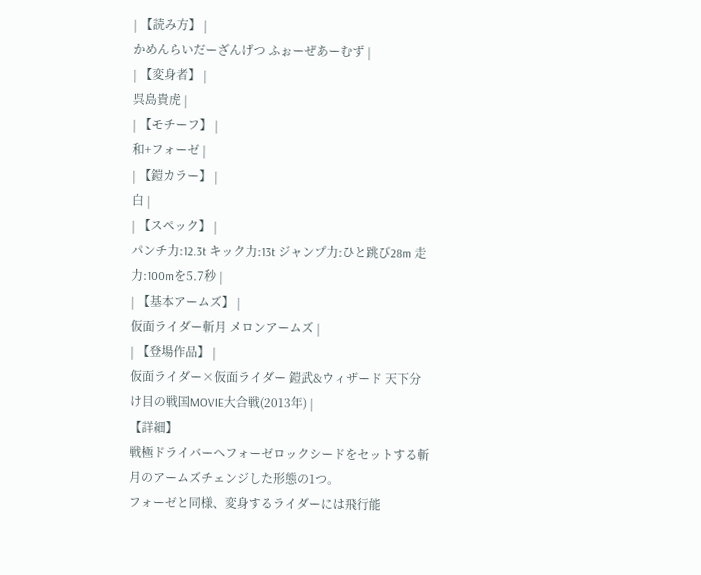| 【読み方】 |
かめんらいだーざんげつ ふぉーぜあーむず |
| 【変身者】 |
呉島貴虎 |
| 【モチーフ】 |
和+フォーゼ |
| 【鎧カラー】 |
白 |
| 【スペック】 |
パンチ力:12.3t キック力:13t ジャンプ力:ひと跳び28m 走力:100mを5.7秒 |
| 【基本アームズ】 |
仮面ライダー斬月 メロンアームズ |
| 【登場作品】 |
仮面ライダー×仮面ライダー 鎧武&ウィザード 天下分け目の戦国MOVIE大合戦(2013年) |
【詳細】
戦極ドライバーへフォーゼロックシードをセットする斬月のアームズチェンジした形態の1つ。
フォーゼと同様、変身するライダーには飛行能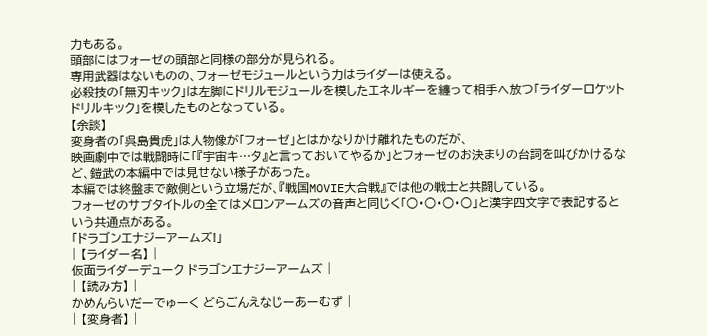力もある。
頭部にはフォーゼの頭部と同様の部分が見られる。
専用武器はないものの、フォーゼモジュールという力はライダーは使える。
必殺技の「無刃キック」は左脚にドリルモジュールを模したエネルギーを纏って相手へ放つ「ライダーロケットドリルキック」を模したものとなっている。
【余談】
変身者の「呉島貴虎」は人物像が「フォーゼ」とはかなりかけ離れたものだが、
映画劇中では戦闘時に「『宇宙キ…タ』と言っておいてやるか」とフォーゼのお決まりの台詞を叫びかけるなど、鎧武の本編中では見せない様子があった。
本編では終盤まで敵側という立場だが、『戦国MOVIE大合戦』では他の戦士と共闘している。
フォーゼのサブタイトルの全てはメロンアームズの音声と同じく「○・○・○・○」と漢字四文字で表記するという共通点がある。
「ドラゴンエナジーアームズ!」
| 【ライダー名】 |
仮面ライダーデューク ドラゴンエナジーアームズ |
| 【読み方】 |
かめんらいだーでゅーく どらごんえなじーあーむず |
| 【変身者】 |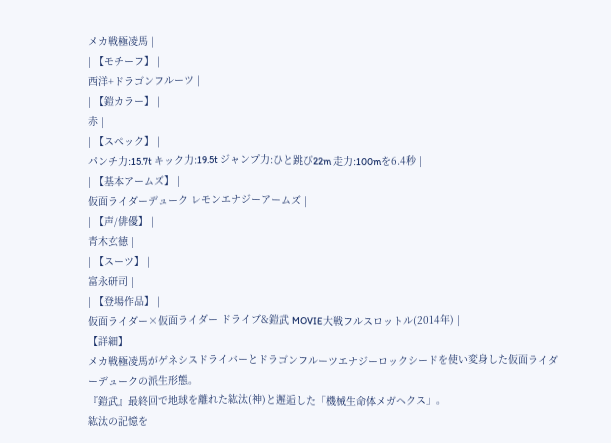メカ戦極凌馬 |
| 【モチーフ】 |
西洋+ドラゴンフルーツ |
| 【鎧カラー】 |
赤 |
| 【スペック】 |
パンチ力:15.7t キック力:19.5t ジャンプ力:ひと跳び22m 走力:100mを6.4秒 |
| 【基本アームズ】 |
仮面ライダーデューク レモンエナジーアームズ |
| 【声/俳優】 |
青木玄徳 |
| 【スーツ】 |
富永研司 |
| 【登場作品】 |
仮面ライダー×仮面ライダー ドライブ&鎧武 MOVIE大戦フルスロットル(2014年) |
【詳細】
メカ戦極凌馬がゲネシスドライバーとドラゴンフルーツエナジーロックシードを使い変身した仮面ライダーデュークの派生形態。
『鎧武』最終回で地球を離れた紘汰(神)と邂逅した「機械生命体メガヘクス」。
紘汰の記憶を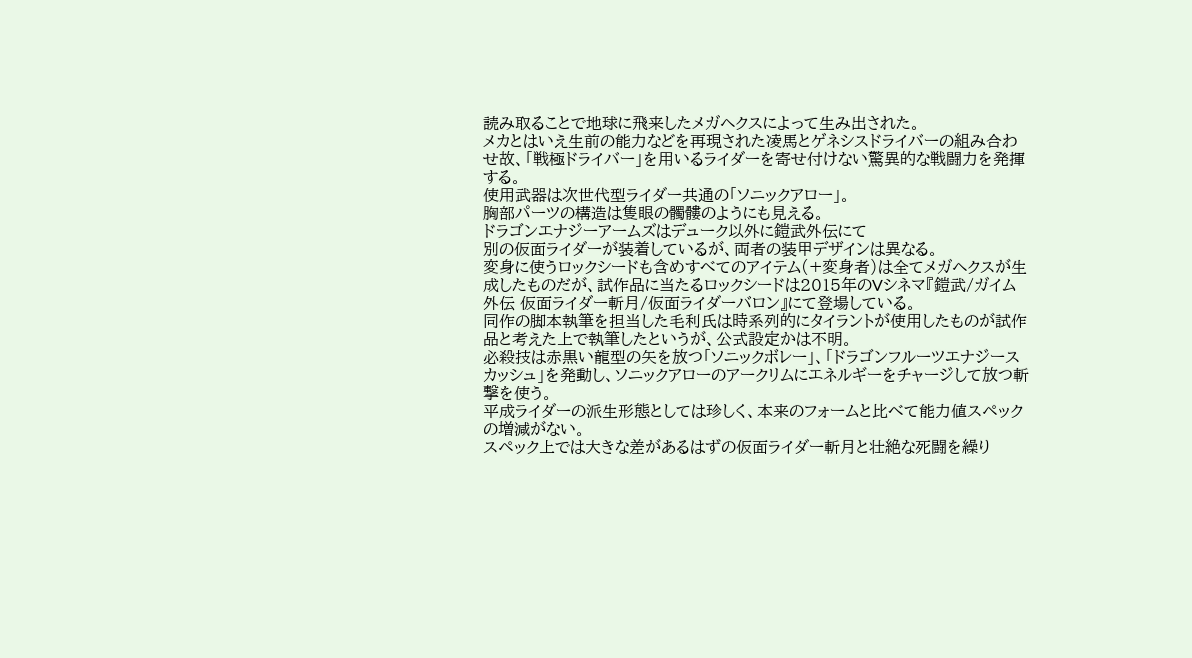読み取ることで地球に飛来したメガヘクスによって生み出された。
メカとはいえ生前の能力などを再現された凌馬とゲネシスドライバーの組み合わせ故、「戦極ドライバー」を用いるライダーを寄せ付けない驚異的な戦闘力を発揮する。
使用武器は次世代型ライダー共通の「ソニックアロー」。
胸部パーツの構造は隻眼の髑髏のようにも見える。
ドラゴンエナジーアームズはデューク以外に鎧武外伝にて
別の仮面ライダーが装着しているが、両者の装甲デザインは異なる。
変身に使うロックシードも含めすべてのアイテム(+変身者)は全てメガヘクスが生成したものだが、試作品に当たるロックシードは2015年のVシネマ『鎧武/ガイム外伝 仮面ライダー斬月/仮面ライダーバロン』にて登場している。
同作の脚本執筆を担当した毛利氏は時系列的にタイラントが使用したものが試作品と考えた上で執筆したというが、公式設定かは不明。
必殺技は赤黒い龍型の矢を放つ「ソニックボレー」、「ドラゴンフルーツエナジースカッシュ」を発動し、ソニックアローのアークリムにエネルギーをチャージして放つ斬撃を使う。
平成ライダーの派生形態としては珍しく、本来のフォームと比べて能力値スペックの増減がない。
スペック上では大きな差があるはずの仮面ライダー斬月と壮絶な死闘を繰り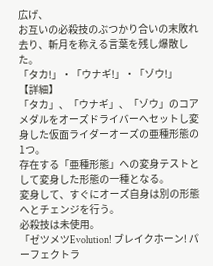広げ、
お互いの必殺技のぶつかり合いの末敗れ去り、斬月を称える言葉を残し爆散した。
「タカ!」・「ウナギ!」・「ゾウ!」
【詳細】
「タカ」、「ウナギ」、「ゾウ」のコアメダルをオーズドライバーへセットし変身した仮面ライダーオーズの亜種形態の1つ。
存在する「亜種形態」への変身テストとして変身した形態の一種となる。
変身して、すぐにオーズ自身は別の形態へとチェンジを行う。
必殺技は未使用。
「ゼツメツEvolution! ブレイクホーン! パーフェクトラ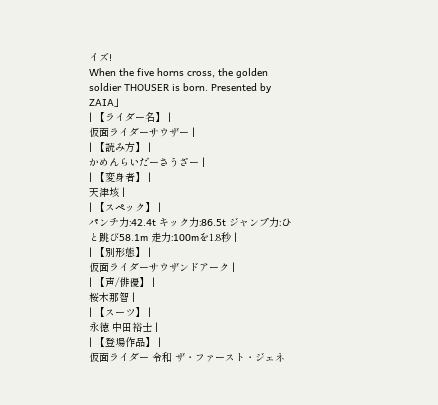イズ!
When the five horns cross, the golden soldier THOUSER is born. Presented by ZAIA」
| 【ライダー名】 |
仮面ライダーサウザー |
| 【読み方】 |
かめんらいだーさうざー |
| 【変身者】 |
天津垓 |
| 【スペック】 |
パンチ力:42.4t キック力:86.5t ジャンプ力:ひと跳び58.1m 走力:100mを1.8秒 |
| 【別形態】 |
仮面ライダーサウザンドアーク |
| 【声/俳優】 |
桜木那智 |
| 【スーツ】 |
永徳 中田裕士 |
| 【登場作品】 |
仮面ライダー 令和 ザ・ファースト・ジェネ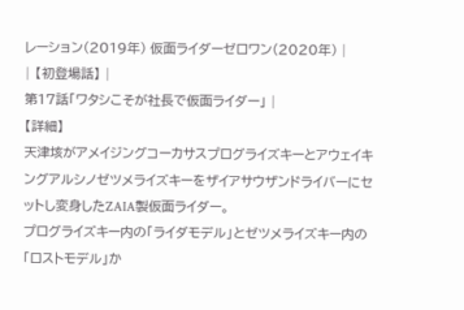レーション(2019年) 仮面ライダーゼロワン(2020年) |
| 【初登場話】 |
第17話「ワタシこそが社長で仮面ライダー」 |
【詳細】
天津垓がアメイジングコーカサスプログライズキーとアウェイキングアルシノゼツメライズキーをザイアサウザンドライバーにセットし変身したZAIA製仮面ライダー。
プログライズキー内の「ライダモデル」とゼツメライズキー内の「ロストモデル」か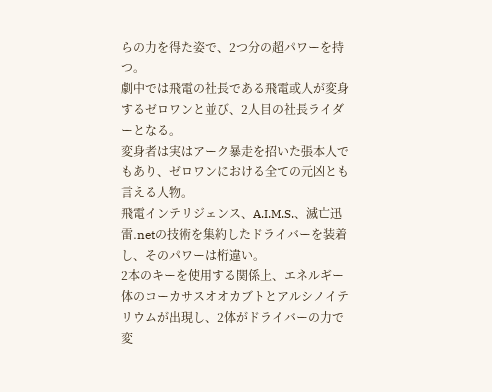らの力を得た姿で、2つ分の超パワーを持つ。
劇中では飛電の社長である飛電或人が変身するゼロワンと並び、2人目の社長ライダーとなる。
変身者は実はアーク暴走を招いた張本人でもあり、ゼロワンにおける全ての元凶とも言える人物。
飛電インテリジェンス、A.I.M.S.、滅亡迅雷.netの技術を集約したドライバーを装着し、そのパワーは桁違い。
2本のキーを使用する関係上、エネルギー体のコーカサスオオカブトとアルシノイテリウムが出現し、2体がドライバーの力で変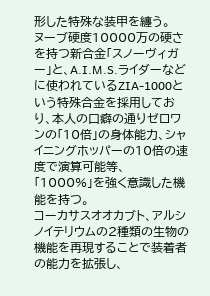形した特殊な装甲を纏う。
ヌーブ硬度10000万の硬さを持つ新合金「スノーヴィガー」と、A.I.M.S.ライダーなどに使われているZIA-1000という特殊合金を採用しており、本人の口癖の通りゼロワンの「10倍」の身体能力、シャイニングホッパーの10倍の速度で演算可能等、
「1000%」を強く意識した機能を持つ。
コーカサスオオカブト、アルシノイテリウムの2種類の生物の機能を再現することで装着者の能力を拡張し、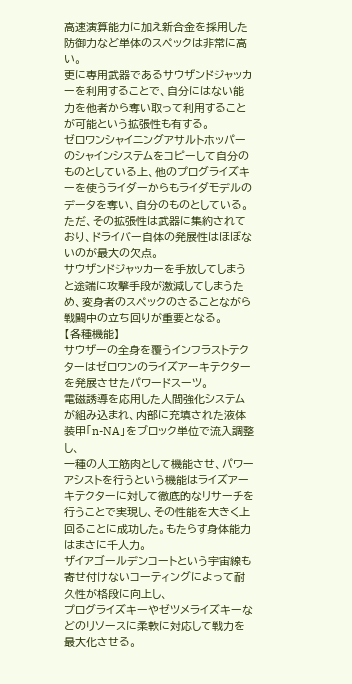高速演算能力に加え新合金を採用した防御力など単体のスペックは非常に高い。
更に専用武器であるサウザンドジャッカーを利用することで、自分にはない能力を他者から奪い取って利用することが可能という拡張性も有する。
ゼロワンシャイニングアサルトホッパーのシャインシステムをコピーして自分のものとしている上、他のプログライズキーを使うライダーからもライダモデルのデータを奪い、自分のものとしている。
ただ、その拡張性は武器に集約されており、ドライバー自体の発展性はほぼないのが最大の欠点。
サウザンドジャッカーを手放してしまうと途端に攻撃手段が激減してしまうため、変身者のスペックのさることながら戦闘中の立ち回りが重要となる。
【各種機能】
サウザーの全身を覆うインフラストテクターはゼロワンのライズアーキテクターを発展させたパワードスーツ。
電磁誘導を応用した人間強化システムが組み込まれ、内部に充填された液体装甲「n-NA」をブロック単位で流入調整し、
一種の人工筋肉として機能させ、パワーアシストを行うという機能はライズアーキテクターに対して徹底的なリサーチを行うことで実現し、その性能を大きく上回ることに成功した。もたらす身体能力はまさに千人力。
ザイアゴールデンコートという宇宙線も寄せ付けないコーティングによって耐久性が格段に向上し、
プログライズキーやゼツメライズキーなどのリソースに柔軟に対応して戦力を最大化させる。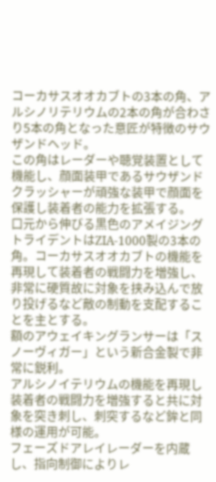コーカサスオオカブトの3本の角、アルシノリテリウムの2本の角が合わさり5本の角となった意匠が特徴のサウザンドヘッド。
この角はレーダーや聴覚装置として機能し、顔面装甲であるサウザンドクラッシャーが頑強な装甲で顔面を保護し装着者の能力を拡張する。
口元から伸びる黒色のアメイジングトライデントはZIA-1000製の3本の角。コーカサスオオカブトの機能を再現して装着者の戦闘力を増強し、
非常に硬質故に対象を挟み込んで放り投げるなど敵の制動を支配することを主とする。
額のアウェイキングランサーは「スノーヴィガー」という新合金製で非常に鋭利。
アルシノイテリウムの機能を再現し装着者の戦闘力を増強すると共に対象を突き刺し、刺突するなど鉾と同様の運用が可能。
フェーズドアレイレーダーを内蔵し、指向制御によりレ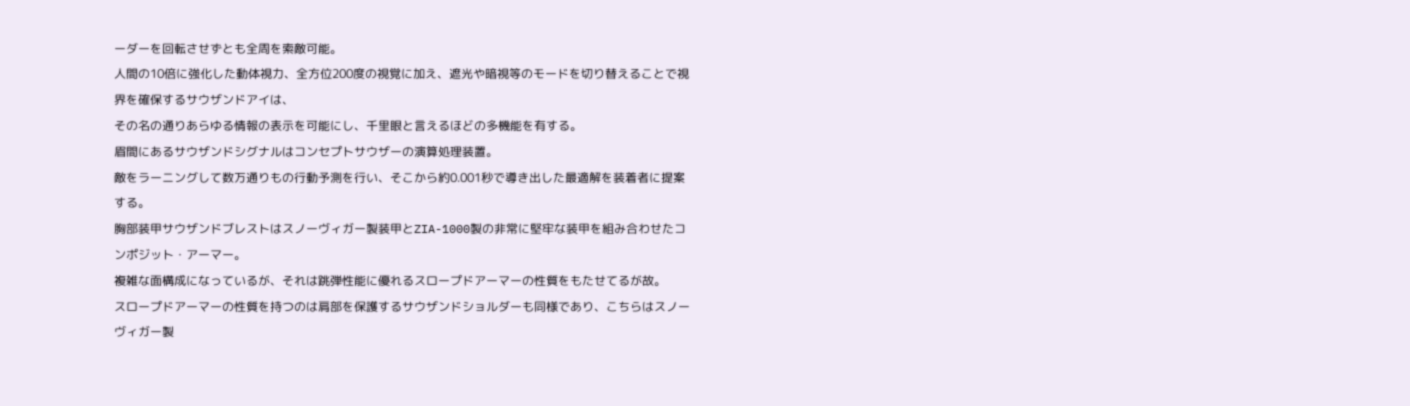ーダーを回転させずとも全周を索敵可能。
人間の10倍に強化した動体視力、全方位200度の視覚に加え、遮光や暗視等のモードを切り替えることで視界を確保するサウザンドアイは、
その名の通りあらゆる情報の表示を可能にし、千里眼と言えるほどの多機能を有する。
眉間にあるサウザンドシグナルはコンセプトサウザーの演算処理装置。
敵をラーニングして数万通りもの行動予測を行い、そこから約0.001秒で導き出した最適解を装着者に提案する。
胸部装甲サウザンドブレストはスノーヴィガー製装甲とZIA-1000製の非常に堅牢な装甲を組み合わせたコンポジット・アーマー。
複雑な面構成になっているが、それは跳弾性能に優れるスロープドアーマーの性質をもたせてるが故。
スロープドアーマーの性質を持つのは肩部を保護するサウザンドショルダーも同様であり、こちらはスノーヴィガー製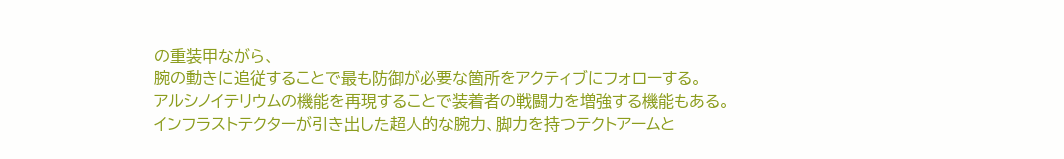の重装甲ながら、
腕の動きに追従することで最も防御が必要な箇所をアクティブにフォローする。
アルシノイテリウムの機能を再現することで装着者の戦闘力を増強する機能もある。
インフラストテクターが引き出した超人的な腕力、脚力を持つテクトアームと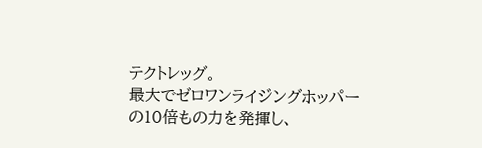テクトレッグ。
最大でゼロワンライジングホッパーの10倍もの力を発揮し、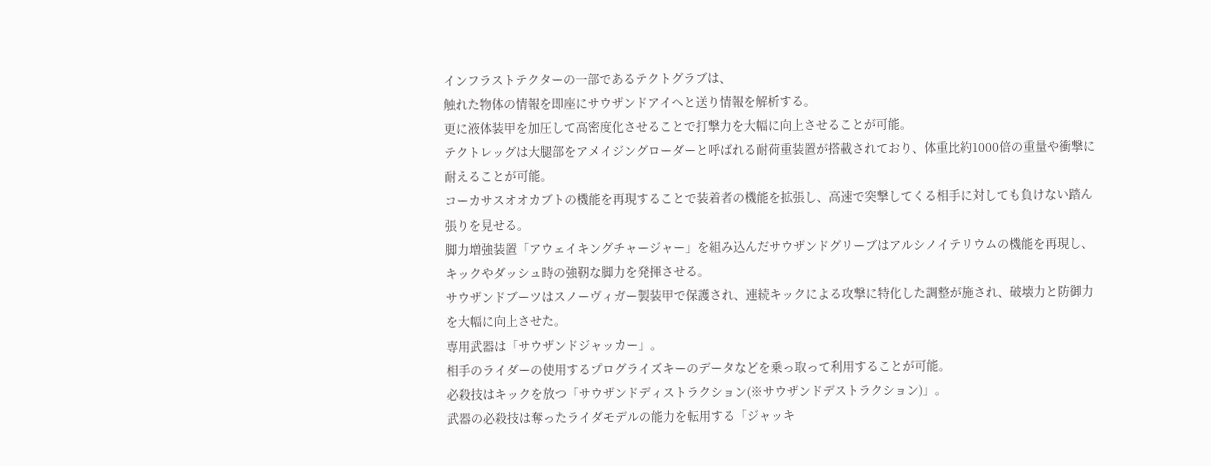インフラストテクターの一部であるテクトグラブは、
触れた物体の情報を即座にサウザンドアイへと送り情報を解析する。
更に液体装甲を加圧して高密度化させることで打撃力を大幅に向上させることが可能。
テクトレッグは大腿部をアメイジングローダーと呼ばれる耐荷重装置が搭載されており、体重比約1000倍の重量や衝撃に耐えることが可能。
コーカサスオオカブトの機能を再現することで装着者の機能を拡張し、高速で突撃してくる相手に対しても負けない踏ん張りを見せる。
脚力増強装置「アウェイキングチャージャー」を組み込んだサウザンドグリーブはアルシノイテリウムの機能を再現し、キックやダッシュ時の強靭な脚力を発揮させる。
サウザンドブーツはスノーヴィガー製装甲で保護され、連続キックによる攻撃に特化した調整が施され、破壊力と防御力を大幅に向上させた。
専用武器は「サウザンドジャッカー」。
相手のライダーの使用するプログライズキーのデータなどを乗っ取って利用することが可能。
必殺技はキックを放つ「サウザンドディストラクション(※サウザンドデストラクション)」。
武器の必殺技は奪ったライダモデルの能力を転用する「ジャッキ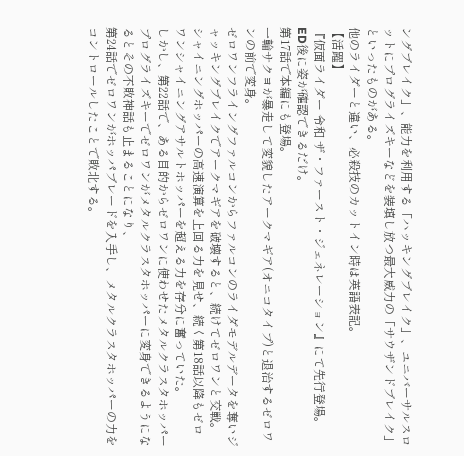ングブレイク」、能力を利用する「ハッキングブレイク」、ユニバーサルスロットにプログライズキーなどを装填し放つ最大威力の「サウザンドブレイク」といったものがある。
他のライダーと違い、必殺技のカットイン時は英語表記。
【活躍】
『仮面ライダー 令和 ザ・ファースト・ジェネレーション』にて先行登場。
ED後に姿が確認できるだけ。
第17話で本編にも登場。
一輪サクヨが暴走して変貌したアークマギア(オニコタイプ)と退治するゼロワンの前で変身。
ゼロワンフライングファルコンからファルコンのライダモデルデータを奪いジャッキングブレイクでアークマギアを破壊すると、続けてゼロワンと交戦。
シャイニングホッパーの高速演算を上回る力を見せ、続く第18話以降もゼロワンシャイニングアサルトホッパーを超える力を存分に奮っていた。
しかし、第22話で、ある目的からゼロワンに使わせたメタルクラスタホッパープログライズキーでゼロワンがメタルクラスタホッパーに変身できるようになるとその不敗神話も止まることになり、
第24話でゼロワンがホッパブレードを入手し、メタルクラスタホッパーの力をコントロールしたことで敗北する。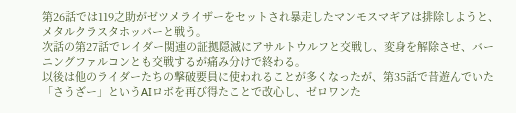第26話では119之助がゼツメライザーをセットされ暴走したマンモスマギアは排除しようと、メタルクラスタホッパーと戦う。
次話の第27話でレイダー関連の証拠隠滅にアサルトウルフと交戦し、変身を解除させ、バーニングファルコンとも交戦するが痛み分けで終わる。
以後は他のライダーたちの撃破要員に使われることが多くなったが、第35話で昔遊んでいた「さうざー」というAIロボを再び得たことで改心し、ゼロワンた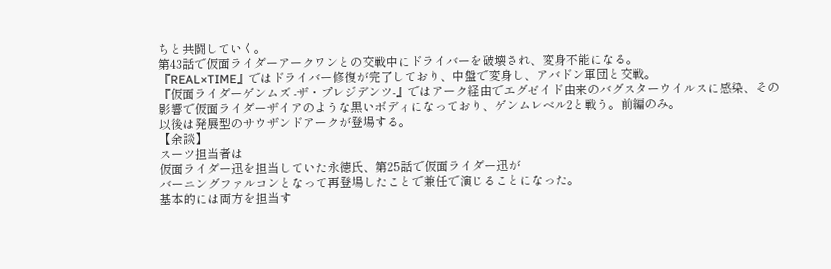ちと共闘していく。
第43話で仮面ライダーアークワンとの交戦中にドライバーを破壊され、変身不能になる。
『REAL×TIME』ではドライバー修復が完了しており、中盤で変身し、アバドン軍団と交戦。
『仮面ライダーゲンムズ -ザ・プレジデンツ-』ではアーク経由でエグゼイド由来のバグスターウイルスに感染、その影響で仮面ライダーザイアのような黒いボディになっており、ゲンムレベル2と戦う。前編のみ。
以後は発展型のサウザンドアークが登場する。
【余談】
スーツ担当者は
仮面ライダー迅を担当していた永徳氏、第25話で仮面ライダー迅が
バーニングファルコンとなって再登場したことで兼任で演じることになった。
基本的には両方を担当す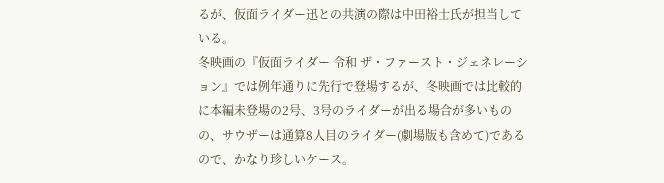るが、仮面ライダー迅との共演の際は中田裕士氏が担当している。
冬映画の『仮面ライダー 令和 ザ・ファースト・ジェネレーション』では例年通りに先行で登場するが、冬映画では比較的に本編未登場の2号、3号のライダーが出る場合が多いものの、サウザーは通算8人目のライダー(劇場版も含めて)であるので、かなり珍しいケース。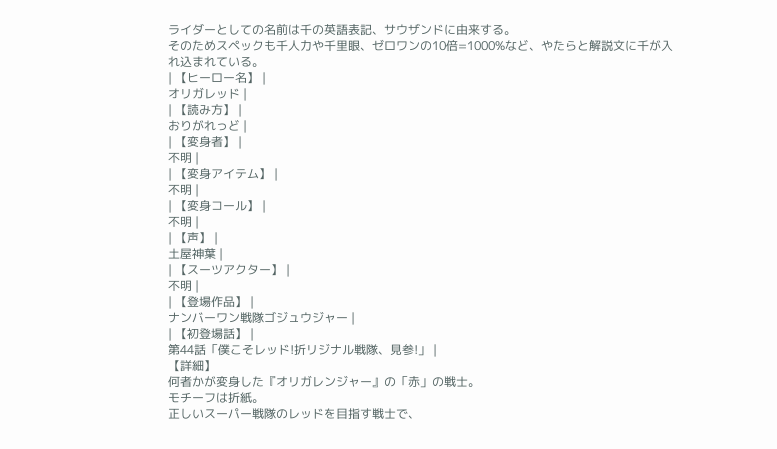ライダーとしての名前は千の英語表記、サウザンドに由来する。
そのためスペックも千人力や千里眼、ゼロワンの10倍=1000%など、やたらと解説文に千が入れ込まれている。
| 【ヒーロー名】 |
オリガレッド |
| 【読み方】 |
おりがれっど |
| 【変身者】 |
不明 |
| 【変身アイテム】 |
不明 |
| 【変身コール】 |
不明 |
| 【声】 |
土屋神葉 |
| 【スーツアクター】 |
不明 |
| 【登場作品】 |
ナンバーワン戦隊ゴジュウジャー |
| 【初登場話】 |
第44話「僕こそレッド!折リジナル戦隊、見参!」 |
【詳細】
何者かが変身した『オリガレンジャー』の「赤」の戦士。
モチーフは折紙。
正しいスーパー戦隊のレッドを目指す戦士で、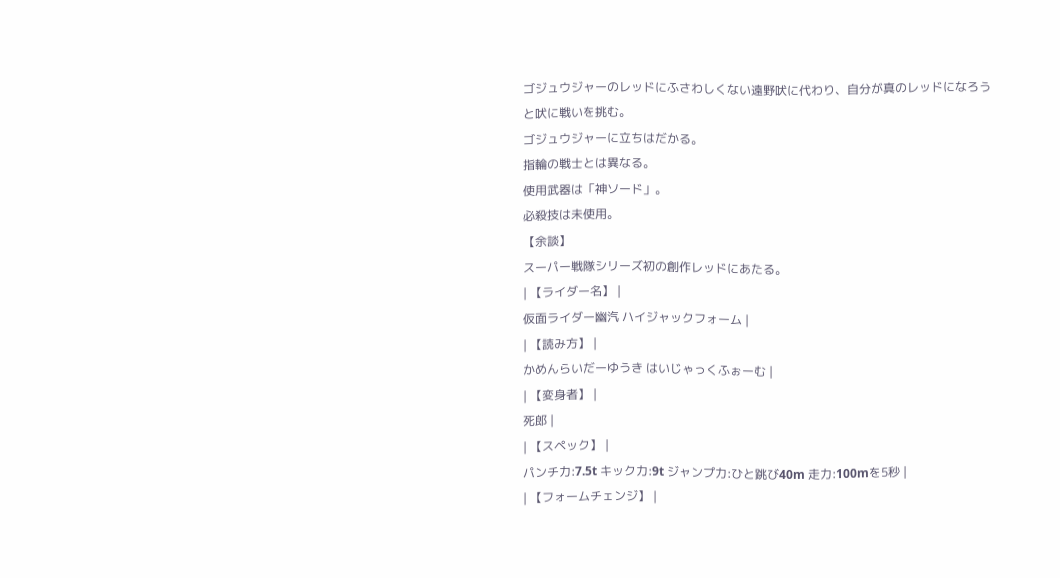ゴジュウジャーのレッドにふさわしくない遠野吠に代わり、自分が真のレッドになろうと吠に戦いを挑む。
ゴジュウジャーに立ちはだかる。
指輪の戦士とは異なる。
使用武器は「神ソード」。
必殺技は未使用。
【余談】
スーパー戦隊シリーズ初の創作レッドにあたる。
| 【ライダー名】 |
仮面ライダー幽汽 ハイジャックフォーム |
| 【読み方】 |
かめんらいだーゆうき はいじゃっくふぉーむ |
| 【変身者】 |
死郎 |
| 【スペック】 |
パンチ力:7.5t キック力:9t ジャンプ力:ひと跳び40m 走力:100mを5秒 |
| 【フォームチェンジ】 |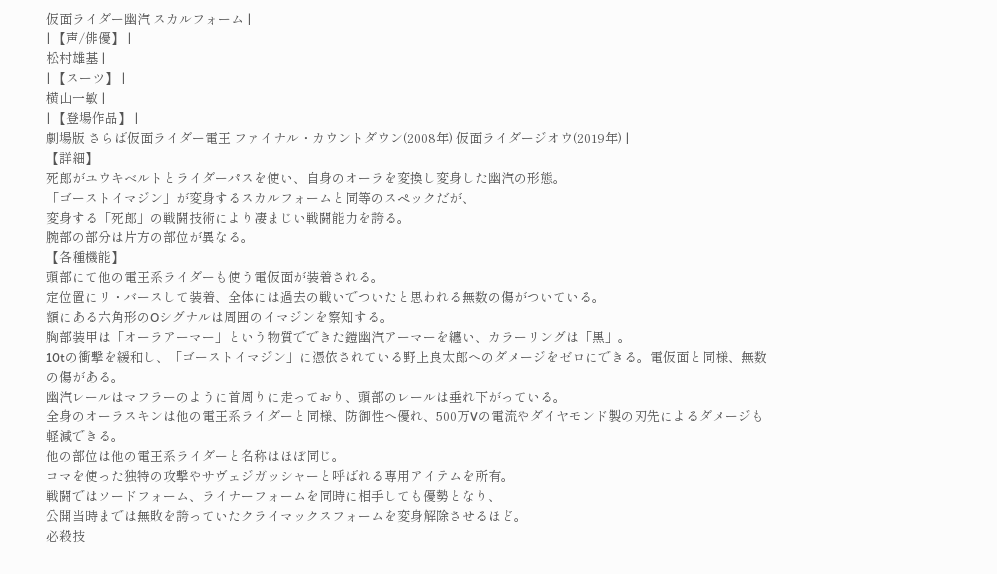仮面ライダー幽汽 スカルフォーム |
| 【声/俳優】 |
松村雄基 |
| 【スーツ】 |
横山一敏 |
| 【登場作品】 |
劇場版 さらば仮面ライダー電王 ファイナル・カウントダウン(2008年) 仮面ライダージオウ(2019年) |
【詳細】
死郎がユウキベルトとライダーパスを使い、自身のオーラを変換し変身した幽汽の形態。
「ゴーストイマジン」が変身するスカルフォームと同等のスペックだが、
変身する「死郎」の戦闘技術により凄まじい戦闘能力を誇る。
腕部の部分は片方の部位が異なる。
【各種機能】
頭部にて他の電王系ライダーも使う電仮面が装着される。
定位置にリ・バースして装着、全体には過去の戦いでついたと思われる無数の傷がついている。
額にある六角形のOシグナルは周囲のイマジンを察知する。
胸部装甲は「オーラアーマー」という物質でできた鎧幽汽アーマーを纏い、カラーリングは「黒」。
10tの衝撃を緩和し、「ゴーストイマジン」に憑依されている野上良太郎へのダメージをゼロにできる。電仮面と同様、無数の傷がある。
幽汽レールはマフラーのように首周りに走っており、頭部のレールは垂れ下がっている。
全身のオーラスキンは他の電王系ライダーと同様、防御性へ優れ、500万Vの電流やダイヤモンド製の刃先によるダメージも軽減できる。
他の部位は他の電王系ライダーと名称はほぼ同じ。
コマを使った独特の攻撃やサヴェジガッシャーと呼ばれる専用アイテムを所有。
戦闘ではソードフォーム、ライナーフォームを同時に相手しても優勢となり、
公開当時までは無敗を誇っていたクライマックスフォームを変身解除させるほど。
必殺技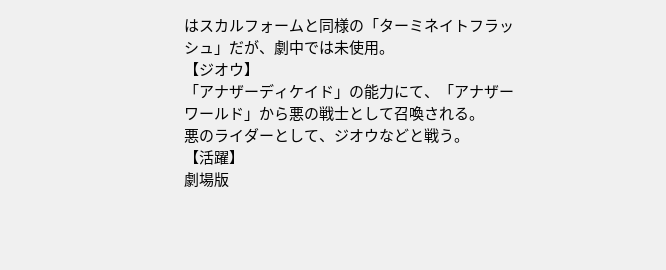はスカルフォームと同様の「ターミネイトフラッシュ」だが、劇中では未使用。
【ジオウ】
「アナザーディケイド」の能力にて、「アナザーワールド」から悪の戦士として召喚される。
悪のライダーとして、ジオウなどと戦う。
【活躍】
劇場版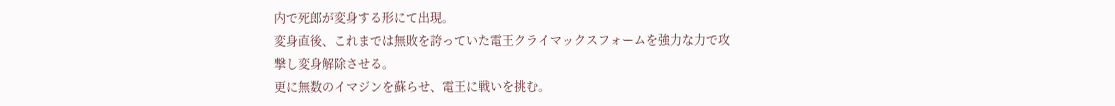内で死郎が変身する形にて出現。
変身直後、これまでは無敗を誇っていた電王クライマックスフォームを強力な力で攻撃し変身解除させる。
更に無数のイマジンを蘇らせ、電王に戦いを挑む。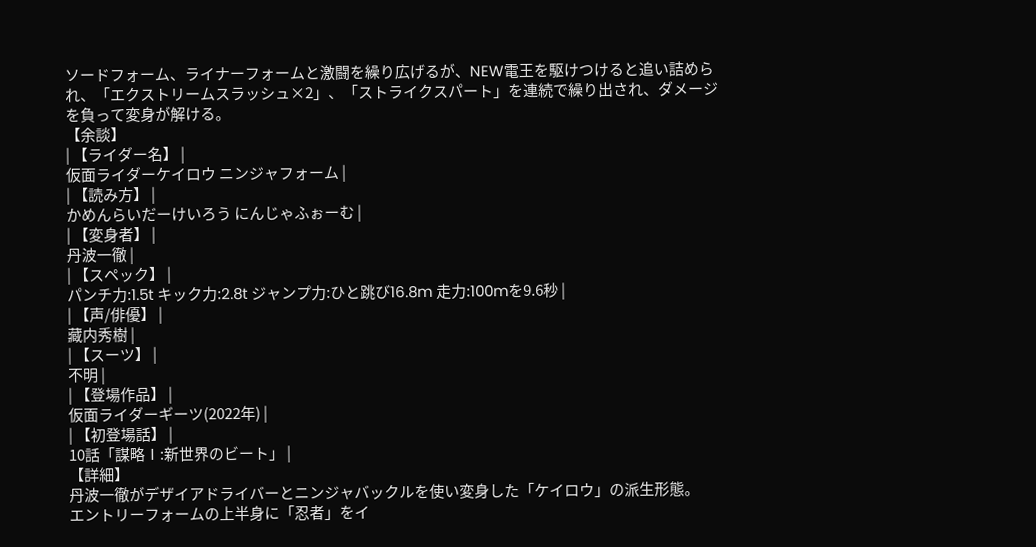ソードフォーム、ライナーフォームと激闘を繰り広げるが、NEW電王を駆けつけると追い詰められ、「エクストリームスラッシュ×2」、「ストライクスパート」を連続で繰り出され、ダメージを負って変身が解ける。
【余談】
| 【ライダー名】 |
仮面ライダーケイロウ ニンジャフォーム |
| 【読み方】 |
かめんらいだーけいろう にんじゃふぉーむ |
| 【変身者】 |
丹波一徹 |
| 【スペック】 |
パンチ力:1.5t キック力:2.8t ジャンプ力:ひと跳び16.8m 走力:100mを9.6秒 |
| 【声/俳優】 |
藏内秀樹 |
| 【スーツ】 |
不明 |
| 【登場作品】 |
仮面ライダーギーツ(2022年) |
| 【初登場話】 |
10話「謀略Ⅰ:新世界のビート」 |
【詳細】
丹波一徹がデザイアドライバーとニンジャバックルを使い変身した「ケイロウ」の派生形態。
エントリーフォームの上半身に「忍者」をイ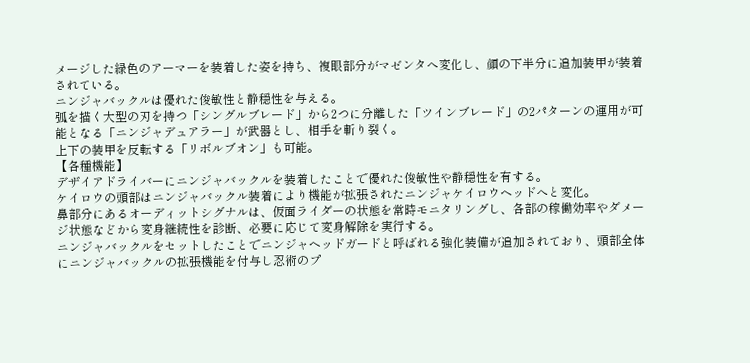メージした緑色のアーマーを装着した姿を持ち、複眼部分がマゼンタへ変化し、顔の下半分に追加装甲が装着されている。
ニンジャバックルは優れた俊敏性と静穏性を与える。
弧を描く大型の刃を持つ「シングルブレード」から2つに分離した「ツインブレード」の2パターンの運用が可能となる「ニンジャデュアラー」が武器とし、相手を斬り裂く。
上下の装甲を反転する「リボルブオン」も可能。
【各種機能】
デザイアドライバーにニンジャバックルを装着したことで優れた俊敏性や静穏性を有する。
ケイロウの頭部はニンジャバックル装着により機能が拡張されたニンジャケイロウヘッドへと変化。
鼻部分にあるオーディットシグナルは、仮面ライダーの状態を常時モニタリングし、各部の稼働効率やダメージ状態などから変身継続性を診断、必要に応じて変身解除を実行する。
ニンジャバックルをセットしたことでニンジャヘッドガードと呼ばれる強化装備が追加されており、頭部全体にニンジャバックルの拡張機能を付与し忍術のプ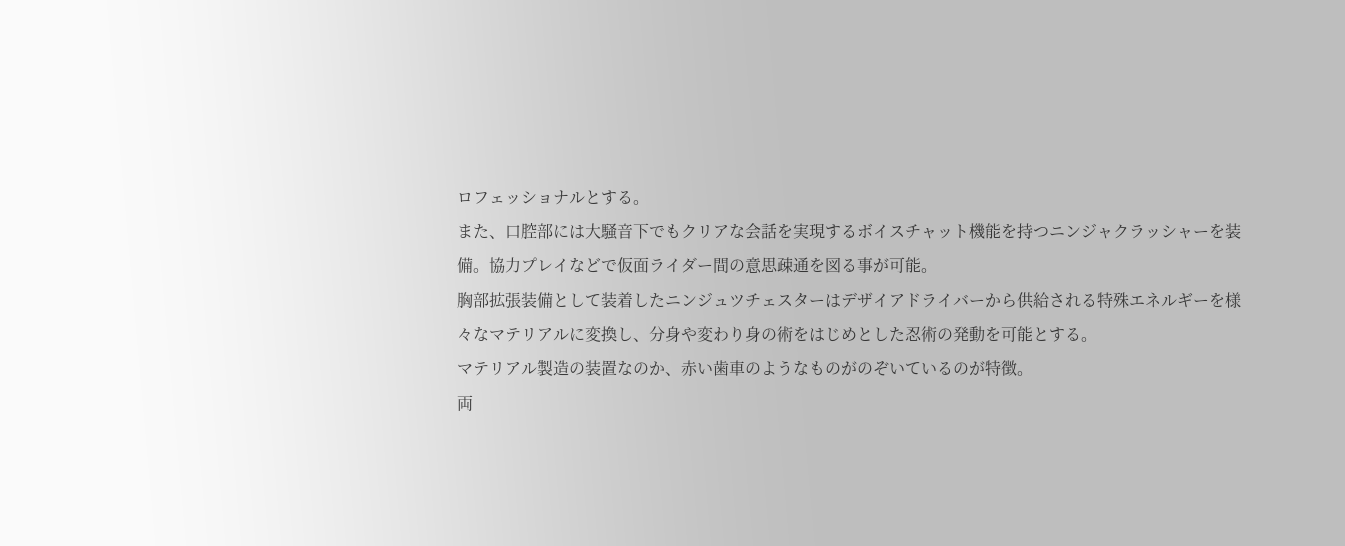ロフェッショナルとする。
また、口腔部には大騒音下でもクリアな会話を実現するボイスチャット機能を持つニンジャクラッシャーを装備。協力プレイなどで仮面ライダー間の意思疎通を図る事が可能。
胸部拡張装備として装着したニンジュツチェスターはデザイアドライバーから供給される特殊エネルギーを様々なマテリアルに変換し、分身や変わり身の術をはじめとした忍術の発動を可能とする。
マテリアル製造の装置なのか、赤い歯車のようなものがのぞいているのが特徴。
両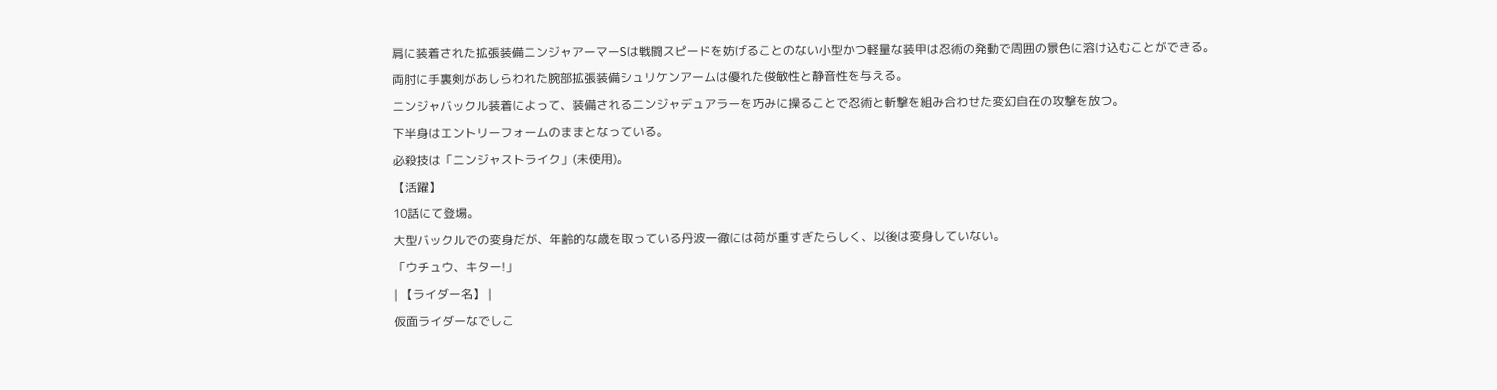肩に装着された拡張装備ニンジャアーマーSは戦闘スピードを妨げることのない小型かつ軽量な装甲は忍術の発動で周囲の景色に溶け込むことができる。
両肘に手裏剣があしらわれた腕部拡張装備シュリケンアームは優れた俊敏性と静音性を与える。
ニンジャバックル装着によって、装備されるニンジャデュアラーを巧みに操ることで忍術と斬撃を組み合わせた変幻自在の攻撃を放つ。
下半身はエントリーフォームのままとなっている。
必殺技は「ニンジャストライク」(未使用)。
【活躍】
10話にて登場。
大型バックルでの変身だが、年齢的な歳を取っている丹波一徹には荷が重すぎたらしく、以後は変身していない。
「ウチュウ、キター!」
| 【ライダー名】 |
仮面ライダーなでしこ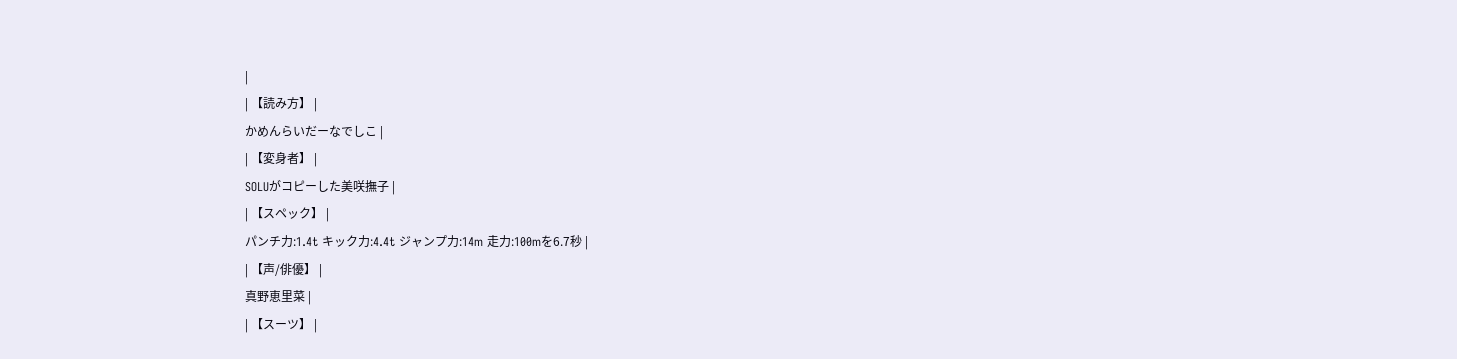|
| 【読み方】 |
かめんらいだーなでしこ |
| 【変身者】 |
SOLUがコピーした美咲撫子 |
| 【スペック】 |
パンチ力:1.4t キック力:4.4t ジャンプ力:14m 走力:100mを6.7秒 |
| 【声/俳優】 |
真野恵里菜 |
| 【スーツ】 |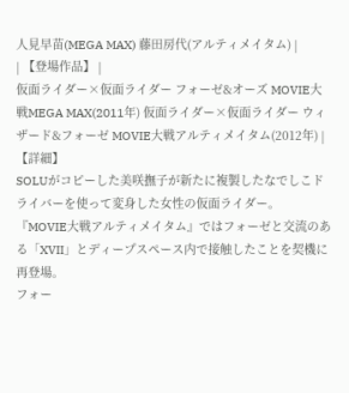人見早苗(MEGA MAX) 藤田房代(アルティメイタム) |
| 【登場作品】 |
仮面ライダー×仮面ライダー フォーゼ&オーズ MOVIE大戦MEGA MAX(2011年) 仮面ライダー×仮面ライダー ウィザード&フォーゼ MOVIE大戦アルティメイタム(2012年) |
【詳細】
SOLUがコピーした美咲撫子が新たに複製したなでしこドライバーを使って変身した女性の仮面ライダー。
『MOVIE大戦アルティメイタム』ではフォーゼと交流のある「XVII」とディープスペース内で接触したことを契機に再登場。
フォー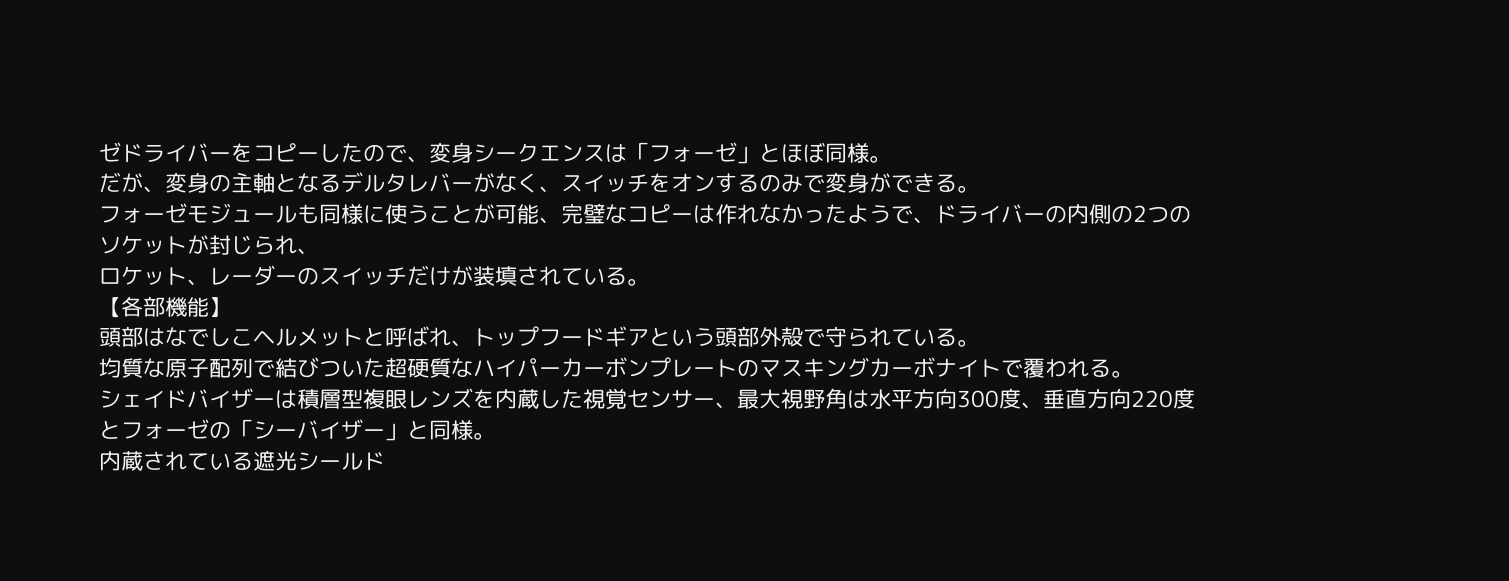ゼドライバーをコピーしたので、変身シークエンスは「フォーゼ」とほぼ同様。
だが、変身の主軸となるデルタレバーがなく、スイッチをオンするのみで変身ができる。
フォーゼモジュールも同様に使うことが可能、完璧なコピーは作れなかったようで、ドライバーの内側の2つのソケットが封じられ、
ロケット、レーダーのスイッチだけが装填されている。
【各部機能】
頭部はなでしこヘルメットと呼ばれ、トップフードギアという頭部外殻で守られている。
均質な原子配列で結びついた超硬質なハイパーカーボンプレートのマスキングカーボナイトで覆われる。
シェイドバイザーは積層型複眼レンズを内蔵した視覚センサー、最大視野角は水平方向300度、垂直方向220度とフォーゼの「シーバイザー」と同様。
内蔵されている遮光シールド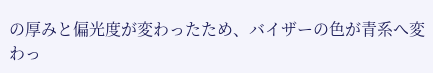の厚みと偏光度が変わったため、バイザーの色が青系へ変わっ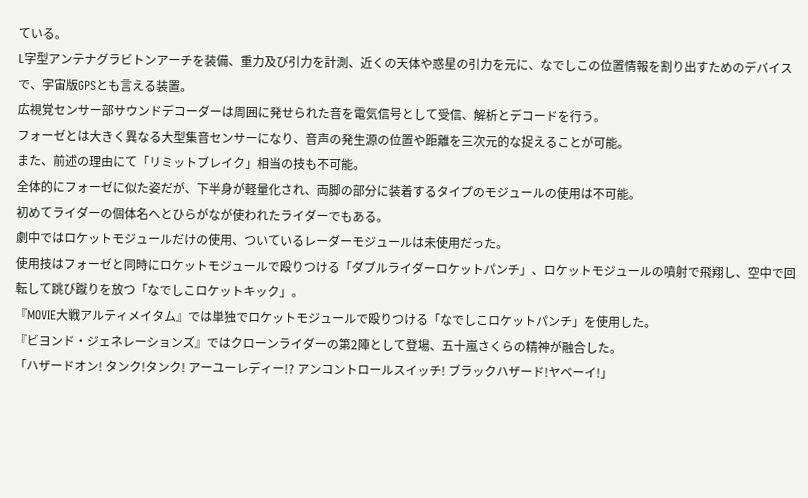ている。
L字型アンテナグラビトンアーチを装備、重力及び引力を計測、近くの天体や惑星の引力を元に、なでしこの位置情報を割り出すためのデバイスで、宇宙版GPSとも言える装置。
広視覚センサー部サウンドデコーダーは周囲に発せられた音を電気信号として受信、解析とデコードを行う。
フォーゼとは大きく異なる大型集音センサーになり、音声の発生源の位置や距離を三次元的な捉えることが可能。
また、前述の理由にて「リミットブレイク」相当の技も不可能。
全体的にフォーゼに似た姿だが、下半身が軽量化され、両脚の部分に装着するタイプのモジュールの使用は不可能。
初めてライダーの個体名へとひらがなが使われたライダーでもある。
劇中ではロケットモジュールだけの使用、ついているレーダーモジュールは未使用だった。
使用技はフォーゼと同時にロケットモジュールで殴りつける「ダブルライダーロケットパンチ」、ロケットモジュールの噴射で飛翔し、空中で回転して跳び蹴りを放つ「なでしこロケットキック」。
『MOVIE大戦アルティメイタム』では単独でロケットモジュールで殴りつける「なでしこロケットパンチ」を使用した。
『ビヨンド・ジェネレーションズ』ではクローンライダーの第2陣として登場、五十嵐さくらの精神が融合した。
「ハザードオン! タンク!タンク! アーユーレディー!? アンコントロールスイッチ! ブラックハザード!ヤベーイ!」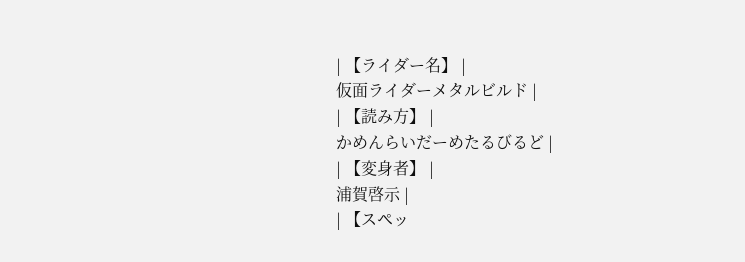| 【ライダー名】 |
仮面ライダーメタルビルド |
| 【読み方】 |
かめんらいだーめたるびるど |
| 【変身者】 |
浦賀啓示 |
| 【スペッ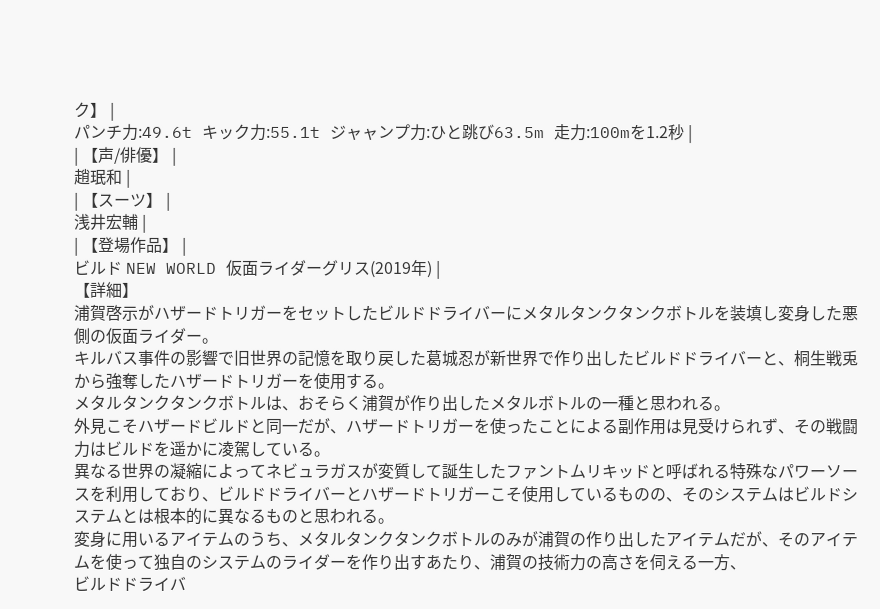ク】 |
パンチ力:49.6t キック力:55.1t ジャャンプ力:ひと跳び63.5m 走力:100mを1.2秒 |
| 【声/俳優】 |
趙珉和 |
| 【スーツ】 |
浅井宏輔 |
| 【登場作品】 |
ビルド NEW WORLD 仮面ライダーグリス(2019年) |
【詳細】
浦賀啓示がハザードトリガーをセットしたビルドドライバーにメタルタンクタンクボトルを装填し変身した悪側の仮面ライダー。
キルバス事件の影響で旧世界の記憶を取り戻した葛城忍が新世界で作り出したビルドドライバーと、桐生戦兎から強奪したハザードトリガーを使用する。
メタルタンクタンクボトルは、おそらく浦賀が作り出したメタルボトルの一種と思われる。
外見こそハザードビルドと同一だが、ハザードトリガーを使ったことによる副作用は見受けられず、その戦闘力はビルドを遥かに凌駕している。
異なる世界の凝縮によってネビュラガスが変質して誕生したファントムリキッドと呼ばれる特殊なパワーソースを利用しており、ビルドドライバーとハザードトリガーこそ使用しているものの、そのシステムはビルドシステムとは根本的に異なるものと思われる。
変身に用いるアイテムのうち、メタルタンクタンクボトルのみが浦賀の作り出したアイテムだが、そのアイテムを使って独自のシステムのライダーを作り出すあたり、浦賀の技術力の高さを伺える一方、
ビルドドライバ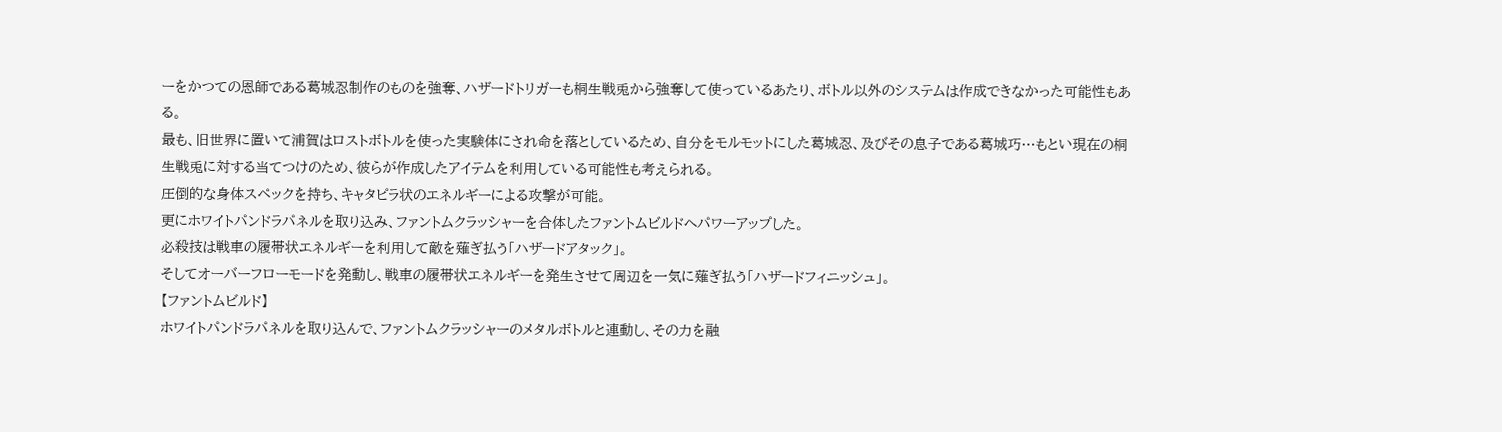ーをかつての恩師である葛城忍制作のものを強奪、ハザードトリガーも桐生戦兎から強奪して使っているあたり、ボトル以外のシステムは作成できなかった可能性もある。
最も、旧世界に置いて浦賀はロストボトルを使った実験体にされ命を落としているため、自分をモルモットにした葛城忍、及びその息子である葛城巧…もとい現在の桐生戦兎に対する当てつけのため、彼らが作成したアイテムを利用している可能性も考えられる。
圧倒的な身体スペックを持ち、キャタピラ状のエネルギーによる攻撃が可能。
更にホワイトパンドラパネルを取り込み、ファントムクラッシャーを合体したファントムビルドへパワーアップした。
必殺技は戦車の履帯状エネルギーを利用して敵を薙ぎ払う「ハザードアタック」。
そしてオーバーフローモードを発動し、戦車の履帯状エネルギーを発生させて周辺を一気に薙ぎ払う「ハザードフィニッシュ」。
【ファントムビルド】
ホワイトパンドラパネルを取り込んで、ファントムクラッシャーのメタルボトルと連動し、その力を融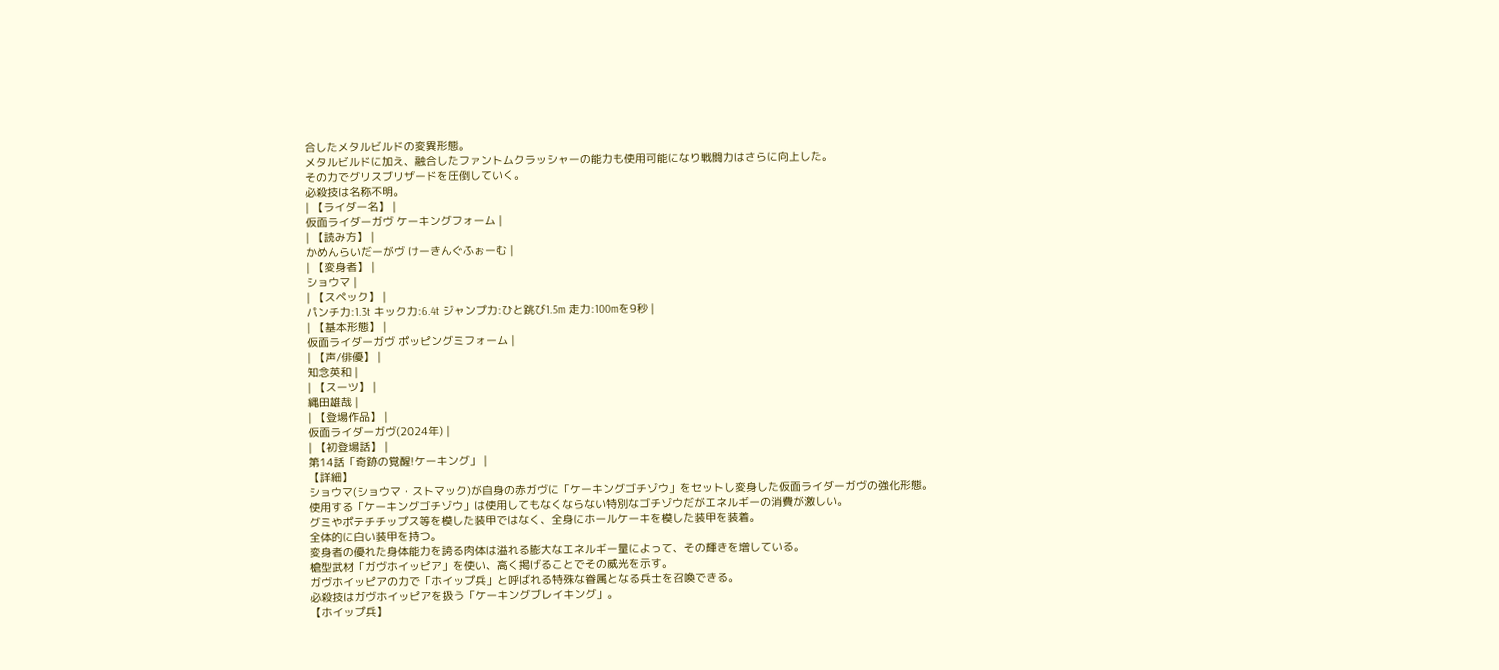合したメタルビルドの変異形態。
メタルビルドに加え、融合したファントムクラッシャーの能力も使用可能になり戦闘力はさらに向上した。
その力でグリスブリザードを圧倒していく。
必殺技は名称不明。
| 【ライダー名】 |
仮面ライダーガヴ ケーキングフォーム |
| 【読み方】 |
かめんらいだーがヴ けーきんぐふぉーむ |
| 【変身者】 |
ショウマ |
| 【スペック】 |
パンチ力:1.3t キック力:6.4t ジャンプ力:ひと跳び1.5m 走力:100mを9秒 |
| 【基本形態】 |
仮面ライダーガヴ ポッピングミフォーム |
| 【声/俳優】 |
知念英和 |
| 【スーツ】 |
縄田雄哉 |
| 【登場作品】 |
仮面ライダーガヴ(2024年) |
| 【初登場話】 |
第14話「奇跡の覚醒!ケーキング」 |
【詳細】
ショウマ(ショウマ・ストマック)が自身の赤ガヴに「ケーキングゴチゾウ」をセットし変身した仮面ライダーガヴの強化形態。
使用する「ケーキングゴチゾウ」は使用してもなくならない特別なゴチゾウだがエネルギーの消費が激しい。
グミやポテチチップス等を模した装甲ではなく、全身にホールケーキを模した装甲を装着。
全体的に白い装甲を持つ。
変身者の優れた身体能力を誇る肉体は溢れる膨大なエネルギー量によって、その輝きを増している。
槍型武材「ガヴホイッピア」を使い、高く掲げることでその威光を示す。
ガヴホイッピアの力で「ホイップ兵」と呼ばれる特殊な眷属となる兵士を召喚できる。
必殺技はガヴホイッピアを扱う「ケーキングブレイキング」。
【ホイップ兵】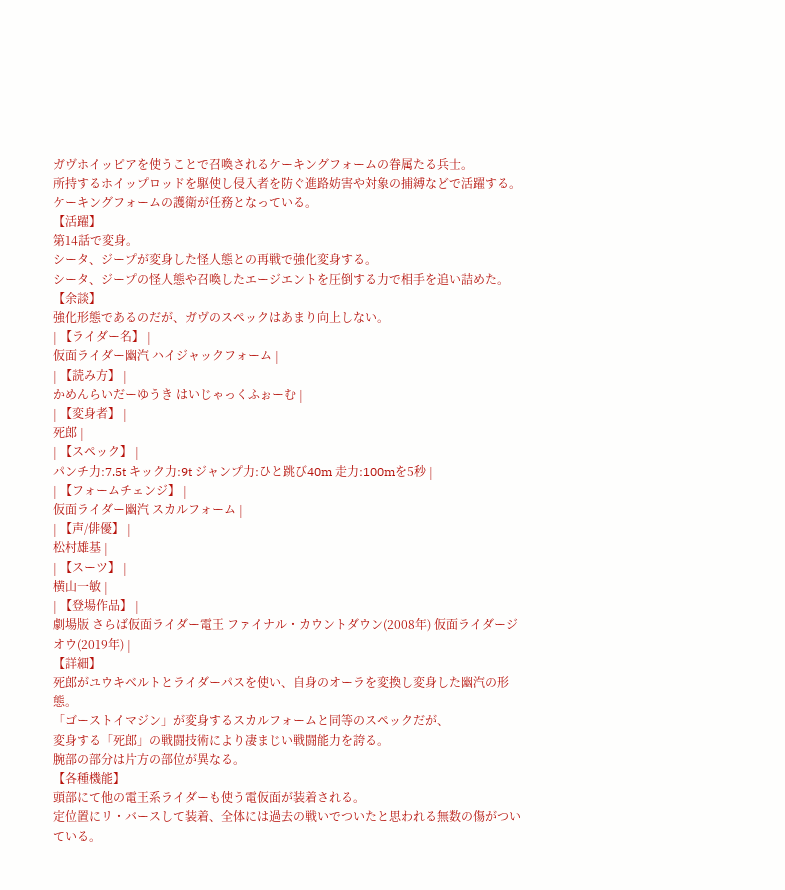ガヴホイッピアを使うことで召喚されるケーキングフォームの眷属たる兵士。
所持するホイップロッドを駆使し侵入者を防ぐ進路妨害や対象の捕縛などで活躍する。
ケーキングフォームの護衛が任務となっている。
【活躍】
第14話で変身。
シータ、ジープが変身した怪人態との再戦で強化変身する。
シータ、ジープの怪人態や召喚したエージエントを圧倒する力で相手を追い詰めた。
【余談】
強化形態であるのだが、ガヴのスペックはあまり向上しない。
| 【ライダー名】 |
仮面ライダー幽汽 ハイジャックフォーム |
| 【読み方】 |
かめんらいだーゆうき はいじゃっくふぉーむ |
| 【変身者】 |
死郎 |
| 【スペック】 |
パンチ力:7.5t キック力:9t ジャンプ力:ひと跳び40m 走力:100mを5秒 |
| 【フォームチェンジ】 |
仮面ライダー幽汽 スカルフォーム |
| 【声/俳優】 |
松村雄基 |
| 【スーツ】 |
横山一敏 |
| 【登場作品】 |
劇場版 さらば仮面ライダー電王 ファイナル・カウントダウン(2008年) 仮面ライダージオウ(2019年) |
【詳細】
死郎がユウキベルトとライダーパスを使い、自身のオーラを変換し変身した幽汽の形態。
「ゴーストイマジン」が変身するスカルフォームと同等のスペックだが、
変身する「死郎」の戦闘技術により凄まじい戦闘能力を誇る。
腕部の部分は片方の部位が異なる。
【各種機能】
頭部にて他の電王系ライダーも使う電仮面が装着される。
定位置にリ・バースして装着、全体には過去の戦いでついたと思われる無数の傷がついている。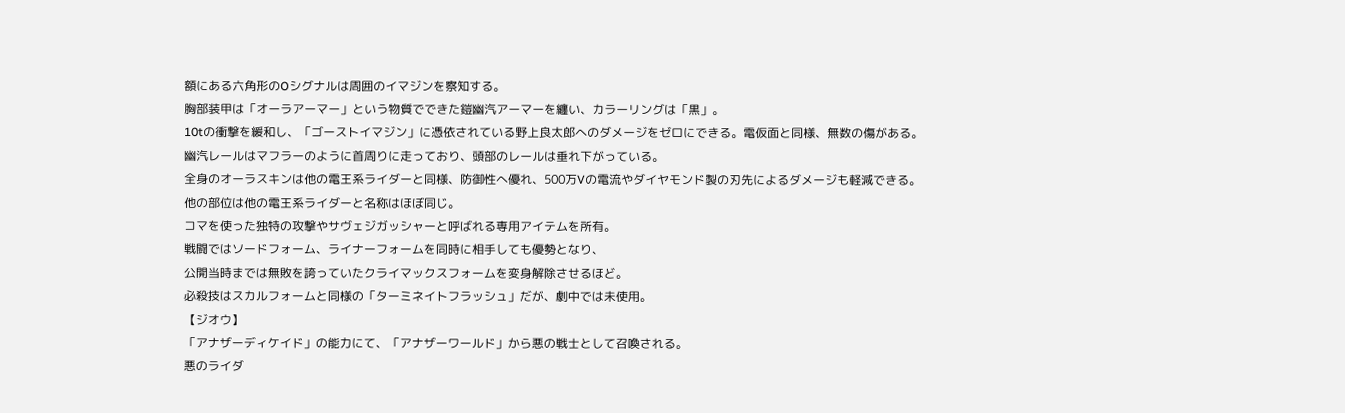額にある六角形のOシグナルは周囲のイマジンを察知する。
胸部装甲は「オーラアーマー」という物質でできた鎧幽汽アーマーを纏い、カラーリングは「黒」。
10tの衝撃を緩和し、「ゴーストイマジン」に憑依されている野上良太郎へのダメージをゼロにできる。電仮面と同様、無数の傷がある。
幽汽レールはマフラーのように首周りに走っており、頭部のレールは垂れ下がっている。
全身のオーラスキンは他の電王系ライダーと同様、防御性へ優れ、500万Vの電流やダイヤモンド製の刃先によるダメージも軽減できる。
他の部位は他の電王系ライダーと名称はほぼ同じ。
コマを使った独特の攻撃やサヴェジガッシャーと呼ばれる専用アイテムを所有。
戦闘ではソードフォーム、ライナーフォームを同時に相手しても優勢となり、
公開当時までは無敗を誇っていたクライマックスフォームを変身解除させるほど。
必殺技はスカルフォームと同様の「ターミネイトフラッシュ」だが、劇中では未使用。
【ジオウ】
「アナザーディケイド」の能力にて、「アナザーワールド」から悪の戦士として召喚される。
悪のライダ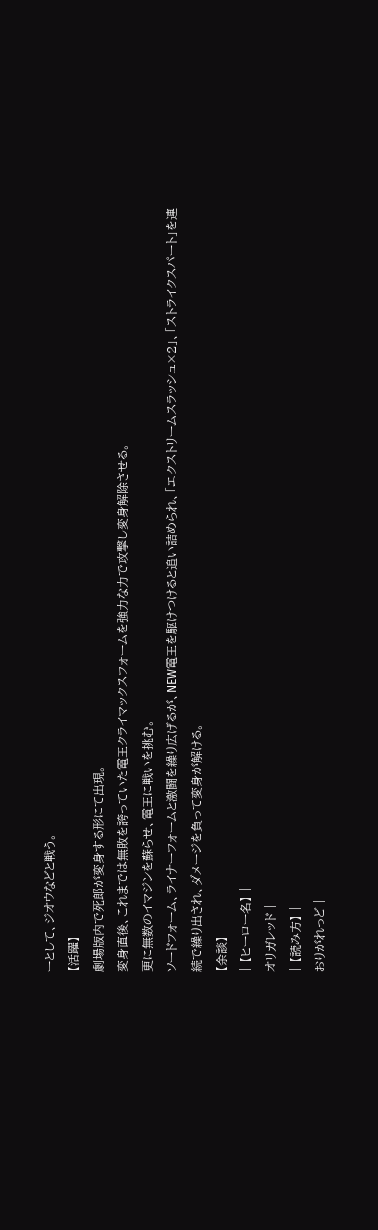ーとして、ジオウなどと戦う。
【活躍】
劇場版内で死郎が変身する形にて出現。
変身直後、これまでは無敗を誇っていた電王クライマックスフォームを強力な力で攻撃し変身解除させる。
更に無数のイマジンを蘇らせ、電王に戦いを挑む。
ソードフォーム、ライナーフォームと激闘を繰り広げるが、NEW電王を駆けつけると追い詰められ、「エクストリームスラッシュ×2」、「ストライクスパート」を連続で繰り出され、ダメージを負って変身が解ける。
【余談】
| 【ヒーロー名】 |
オリガレッド |
| 【読み方】 |
おりがれっど |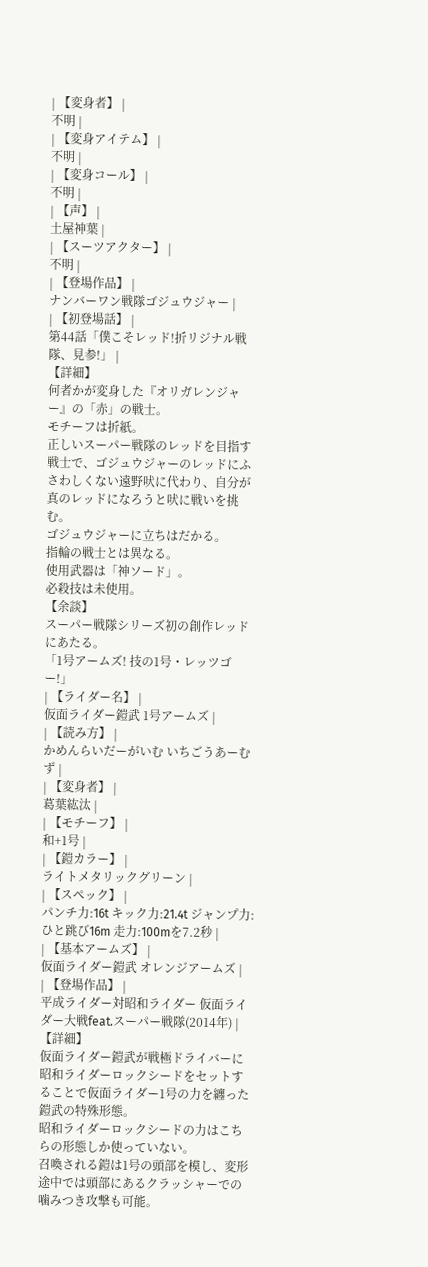| 【変身者】 |
不明 |
| 【変身アイテム】 |
不明 |
| 【変身コール】 |
不明 |
| 【声】 |
土屋神葉 |
| 【スーツアクター】 |
不明 |
| 【登場作品】 |
ナンバーワン戦隊ゴジュウジャー |
| 【初登場話】 |
第44話「僕こそレッド!折リジナル戦隊、見参!」 |
【詳細】
何者かが変身した『オリガレンジャー』の「赤」の戦士。
モチーフは折紙。
正しいスーパー戦隊のレッドを目指す戦士で、ゴジュウジャーのレッドにふさわしくない遠野吠に代わり、自分が真のレッドになろうと吠に戦いを挑む。
ゴジュウジャーに立ちはだかる。
指輪の戦士とは異なる。
使用武器は「神ソード」。
必殺技は未使用。
【余談】
スーパー戦隊シリーズ初の創作レッドにあたる。
「1号アームズ! 技の1号・レッツゴー!」
| 【ライダー名】 |
仮面ライダー鎧武 1号アームズ |
| 【読み方】 |
かめんらいだーがいむ いちごうあーむず |
| 【変身者】 |
葛葉紘汰 |
| 【モチーフ】 |
和+1号 |
| 【鎧カラー】 |
ライトメタリックグリーン |
| 【スペック】 |
パンチ力:16t キック力:21.4t ジャンプ力:ひと跳び16m 走力:100mを7.2秒 |
| 【基本アームズ】 |
仮面ライダー鎧武 オレンジアームズ |
| 【登場作品】 |
平成ライダー対昭和ライダー 仮面ライダー大戦feat.スーパー戦隊(2014年) |
【詳細】
仮面ライダー鎧武が戦極ドライバーに昭和ライダーロックシードをセットすることで仮面ライダー1号の力を纏った鎧武の特殊形態。
昭和ライダーロックシードの力はこちらの形態しか使っていない。
召喚される鎧は1号の頭部を模し、変形途中では頭部にあるクラッシャーでの噛みつき攻撃も可能。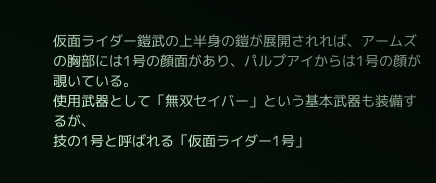仮面ライダー鎧武の上半身の鎧が展開されれば、アームズの胸部には1号の顔面があり、パルプアイからは1号の顔が覗いている。
使用武器として「無双セイバー」という基本武器も装備するが、
技の1号と呼ばれる「仮面ライダー1号」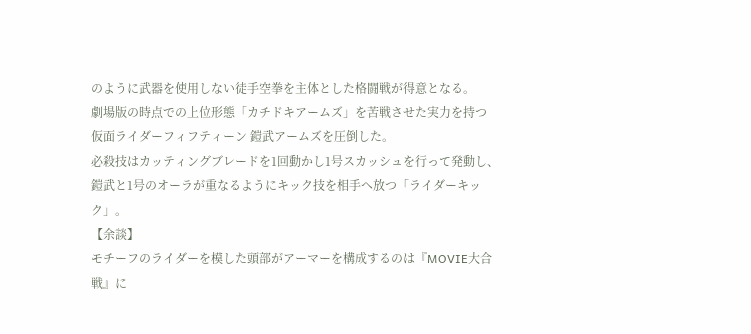のように武器を使用しない徒手空拳を主体とした格闘戦が得意となる。
劇場版の時点での上位形態「カチドキアームズ」を苦戦させた実力を持つ
仮面ライダーフィフティーン 鎧武アームズを圧倒した。
必殺技はカッティングブレードを1回動かし1号スカッシュを行って発動し、鎧武と1号のオーラが重なるようにキック技を相手へ放つ「ライダーキック」。
【余談】
モチーフのライダーを模した頭部がアーマーを構成するのは『MOVIE大合戦』に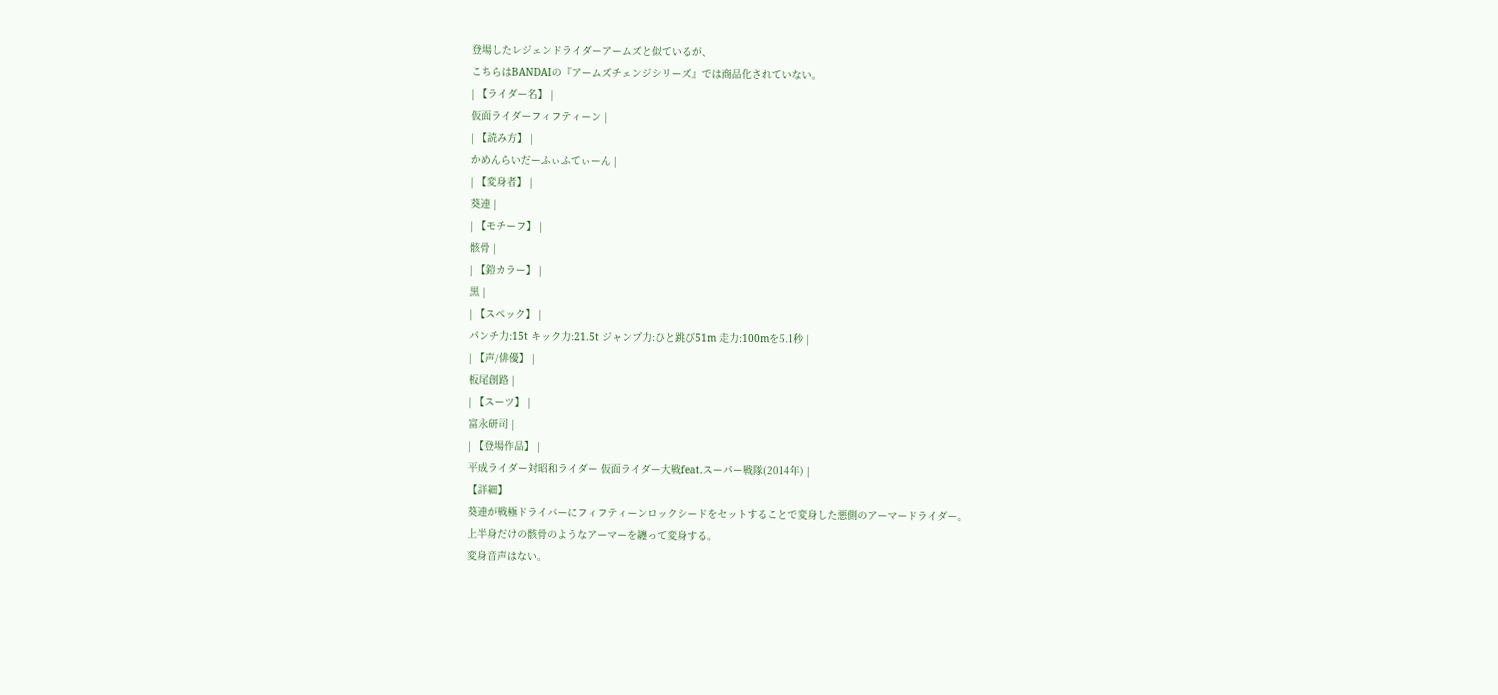登場したレジェンドライダーアームズと似ているが、
こちらはBANDAIの『アームズチェンジシリーズ』では商品化されていない。
| 【ライダー名】 |
仮面ライダーフィフティーン |
| 【読み方】 |
かめんらいだーふぃふてぃーん |
| 【変身者】 |
葵連 |
| 【モチーフ】 |
骸骨 |
| 【鎧カラー】 |
黒 |
| 【スペック】 |
パンチ力:15t キック力:21.5t ジャンプ力:ひと跳び51m 走力:100mを5.1秒 |
| 【声/俳優】 |
板尾創路 |
| 【スーツ】 |
富永研司 |
| 【登場作品】 |
平成ライダー対昭和ライダー 仮面ライダー大戦feat.スーパー戦隊(2014年) |
【詳細】
葵連が戦極ドライバーにフィフティーンロックシードをセットすることで変身した悪側のアーマードライダー。
上半身だけの骸骨のようなアーマーを纏って変身する。
変身音声はない。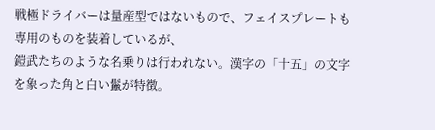戦極ドライバーは量産型ではないもので、フェイスプレートも専用のものを装着しているが、
鎧武たちのような名乗りは行われない。漢字の「十五」の文字を象った角と白い鬣が特徴。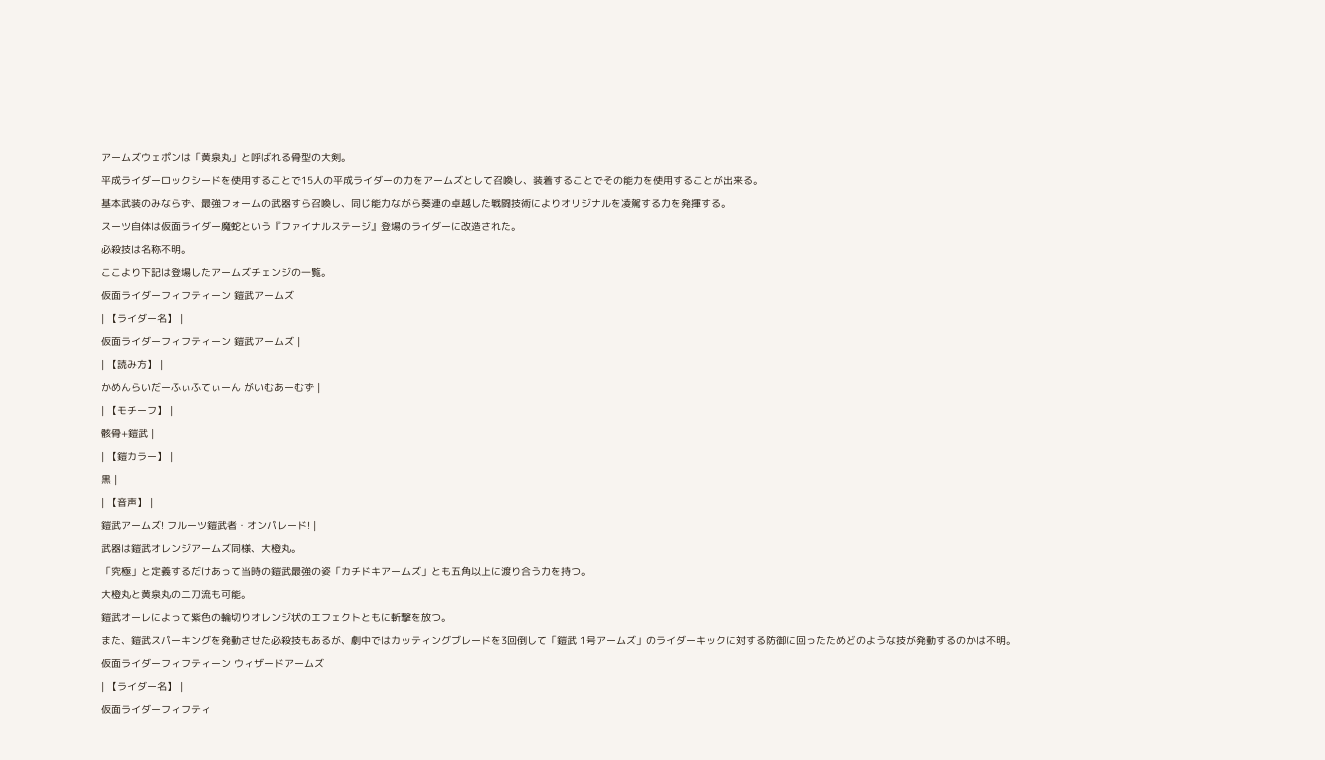アームズウェポンは「黄泉丸」と呼ばれる骨型の大剣。
平成ライダーロックシードを使用することで15人の平成ライダーの力をアームズとして召喚し、装着することでその能力を使用することが出来る。
基本武装のみならず、最強フォームの武器すら召喚し、同じ能力ながら葵連の卓越した戦闘技術によりオリジナルを凌駕する力を発揮する。
スーツ自体は仮面ライダー魔蛇という『ファイナルステージ』登場のライダーに改造された。
必殺技は名称不明。
ここより下記は登場したアームズチェンジの一覧。
仮面ライダーフィフティーン 鎧武アームズ
| 【ライダー名】 |
仮面ライダーフィフティーン 鎧武アームズ |
| 【読み方】 |
かめんらいだーふぃふてぃーん がいむあーむず |
| 【モチーフ】 |
骸骨+鎧武 |
| 【鎧カラー】 |
黒 |
| 【音声】 |
鎧武アームズ! フルーツ鎧武者・オンパレード! |
武器は鎧武オレンジアームズ同様、大橙丸。
「究極」と定義するだけあって当時の鎧武最強の姿「カチドキアームズ」とも五角以上に渡り合う力を持つ。
大橙丸と黄泉丸の二刀流も可能。
鎧武オーレによって紫色の輪切りオレンジ状のエフェクトともに斬撃を放つ。
また、鎧武スパーキングを発動させた必殺技もあるが、劇中ではカッティングブレードを3回倒して「鎧武 1号アームズ」のライダーキックに対する防御に回ったためどのような技が発動するのかは不明。
仮面ライダーフィフティーン ウィザードアームズ
| 【ライダー名】 |
仮面ライダーフィフティ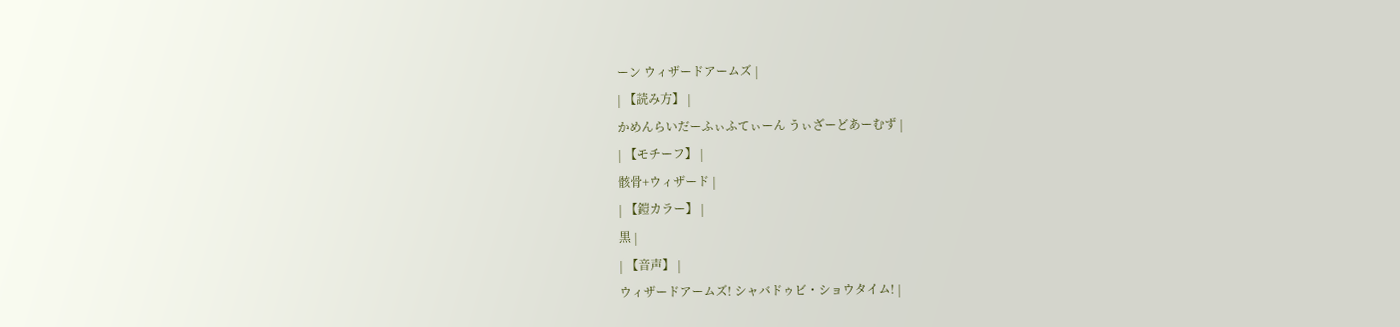ーン ウィザードアームズ |
| 【読み方】 |
かめんらいだーふぃふてぃーん うぃざーどあーむず |
| 【モチーフ】 |
骸骨+ウィザード |
| 【鎧カラー】 |
黒 |
| 【音声】 |
ウィザードアームズ! シャバドゥビ・ショウタイム! |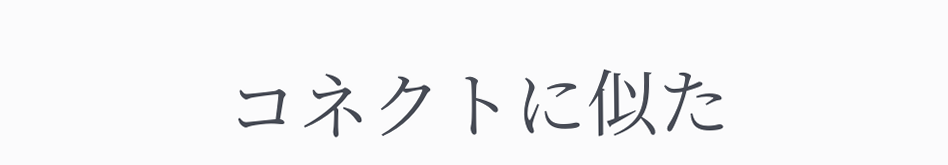コネクトに似た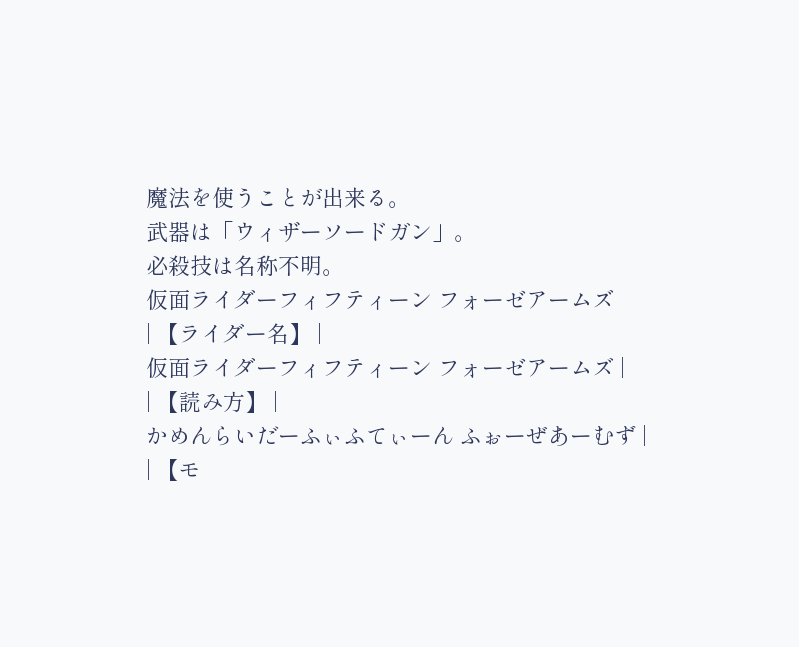魔法を使うことが出来る。
武器は「ウィザーソードガン」。
必殺技は名称不明。
仮面ライダーフィフティーン フォーゼアームズ
| 【ライダー名】 |
仮面ライダーフィフティーン フォーゼアームズ |
| 【読み方】 |
かめんらいだーふぃふてぃーん ふぉーぜあーむず |
| 【モ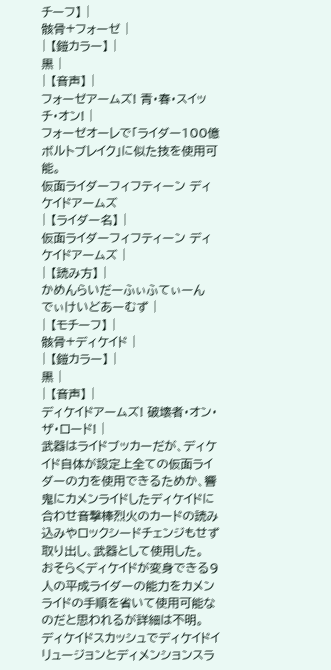チーフ】 |
骸骨+フォーゼ |
| 【鎧カラー】 |
黒 |
| 【音声】 |
フォーゼアームズ! 青・春・スイッチ・オン! |
フォーゼオーレで「ライダー100億ボルトブレイク」に似た技を使用可能。
仮面ライダーフィフティーン ディケイドアームズ
| 【ライダー名】 |
仮面ライダーフィフティーン ディケイドアームズ |
| 【読み方】 |
かめんらいだーふぃふてぃーん でぃけいどあーむず |
| 【モチーフ】 |
骸骨+ディケイド |
| 【鎧カラー】 |
黒 |
| 【音声】 |
ディケイドアームズ! 破壊者・オン・ザ・ロード! |
武器はライドブッカーだが、ディケイド自体が設定上全ての仮面ライダーの力を使用できるためか、響鬼にカメンライドしたディケイドに合わせ音撃棒烈火のカードの読み込みやロックシードチェンジもせず取り出し、武器として使用した。
おそらくディケイドが変身できる9人の平成ライダーの能力をカメンライドの手順を省いて使用可能なのだと思われるが詳細は不明。
ディケイドスカッシュでディケイドイリュージョンとディメンションスラ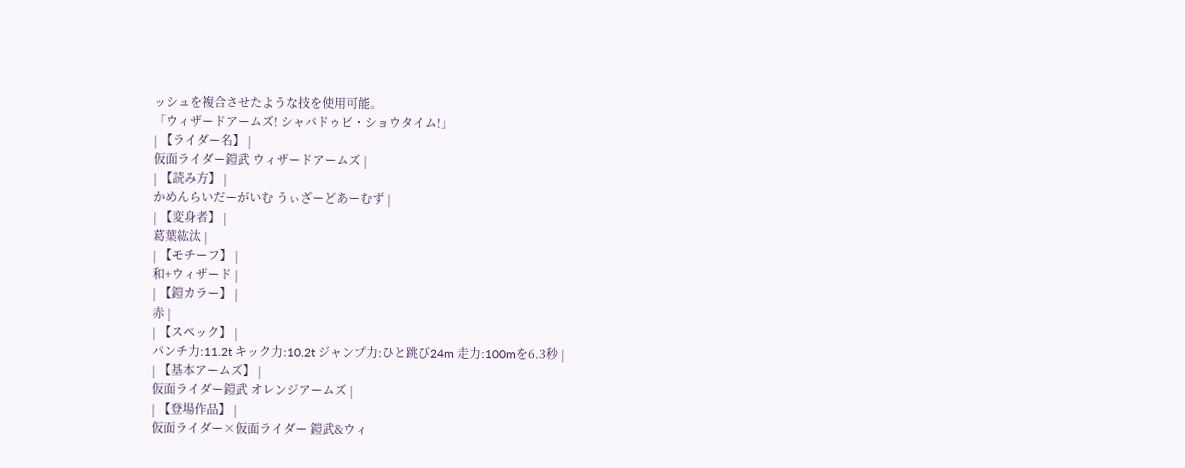ッシュを複合させたような技を使用可能。
「ウィザードアームズ! シャバドゥビ・ショウタイム!」
| 【ライダー名】 |
仮面ライダー鎧武 ウィザードアームズ |
| 【読み方】 |
かめんらいだーがいむ うぃざーどあーむず |
| 【変身者】 |
葛葉紘汰 |
| 【モチーフ】 |
和+ウィザード |
| 【鎧カラー】 |
赤 |
| 【スペック】 |
パンチ力:11.2t キック力:10.2t ジャンプ力:ひと跳び24m 走力:100mを6.3秒 |
| 【基本アームズ】 |
仮面ライダー鎧武 オレンジアームズ |
| 【登場作品】 |
仮面ライダー×仮面ライダー 鎧武&ウィ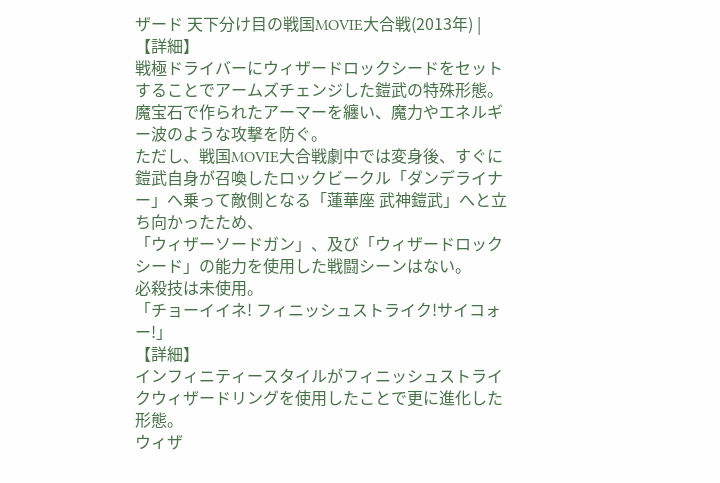ザード 天下分け目の戦国MOVIE大合戦(2013年) |
【詳細】
戦極ドライバーにウィザードロックシードをセットすることでアームズチェンジした鎧武の特殊形態。
魔宝石で作られたアーマーを纏い、魔力やエネルギー波のような攻撃を防ぐ。
ただし、戦国MOVIE大合戦劇中では変身後、すぐに鎧武自身が召喚したロックビークル「ダンデライナー」へ乗って敵側となる「蓮華座 武神鎧武」へと立ち向かったため、
「ウィザーソードガン」、及び「ウィザードロックシード」の能力を使用した戦闘シーンはない。
必殺技は未使用。
「チョーイイネ! フィニッシュストライク!サイコォー!」
【詳細】
インフィニティースタイルがフィニッシュストライクウィザードリングを使用したことで更に進化した形態。
ウィザ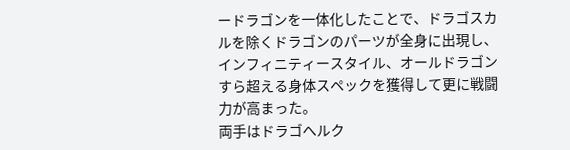ードラゴンを一体化したことで、ドラゴスカルを除くドラゴンのパーツが全身に出現し、
インフィニティースタイル、オールドラゴンすら超える身体スペックを獲得して更に戦闘力が高まった。
両手はドラゴへルク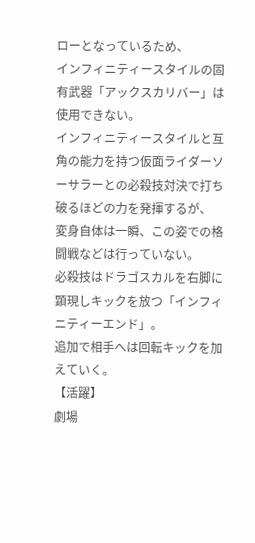ローとなっているため、
インフィニティースタイルの固有武器「アックスカリバー」は使用できない。
インフィニティースタイルと互角の能力を持つ仮面ライダーソーサラーとの必殺技対決で打ち破るほどの力を発揮するが、
変身自体は一瞬、この姿での格闘戦などは行っていない。
必殺技はドラゴスカルを右脚に顕現しキックを放つ「インフィニティーエンド」。
追加で相手へは回転キックを加えていく。
【活躍】
劇場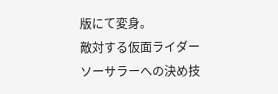版にて変身。
敵対する仮面ライダーソーサラーへの決め技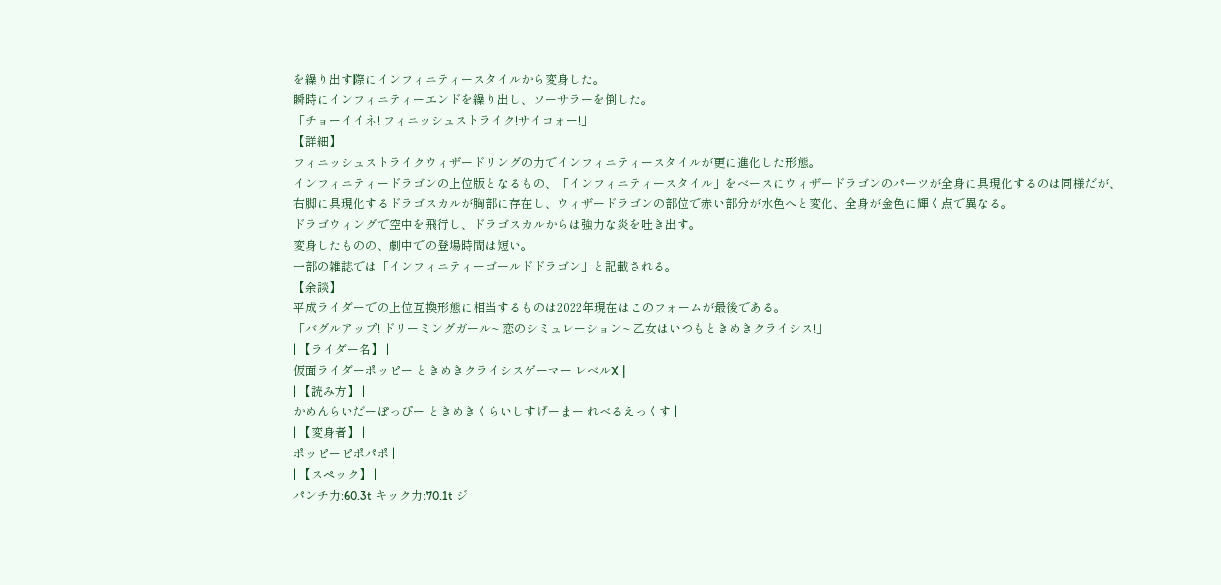を繰り出す際にインフィニティースタイルから変身した。
瞬時にインフィニティーエンドを繰り出し、ソーサラーを倒した。
「チョーイイネ! フィニッシュストライク!サイコォー!」
【詳細】
フィニッシュストライクウィザードリングの力でインフィニティースタイルが更に進化した形態。
インフィニティードラゴンの上位版となるもの、「インフィニティースタイル」をベースにウィザードラゴンのパーツが全身に具現化するのは同様だが、
右脚に具現化するドラゴスカルが胸部に存在し、ウィザードラゴンの部位で赤い部分が水色へと変化、全身が金色に輝く点で異なる。
ドラゴウィングで空中を飛行し、ドラゴスカルからは強力な炎を吐き出す。
変身したものの、劇中での登場時間は短い。
一部の雑誌では「インフィニティーゴールドドラゴン」と記載される。
【余談】
平成ライダーでの上位互換形態に相当するものは2022年現在はこのフォームが最後である。
「バグルアップ! ドリーミングガール~ 恋のシミュレーション~ 乙女はいつもときめきクライシス!」
| 【ライダー名】 |
仮面ライダーポッピー ときめきクライシスゲーマー レベルX |
| 【読み方】 |
かめんらいだーぽっぴー ときめきくらいしすげーまー れべるえっくす |
| 【変身者】 |
ポッピーピポパポ |
| 【スペック】 |
パンチ力:60.3t キック力:70.1t ジ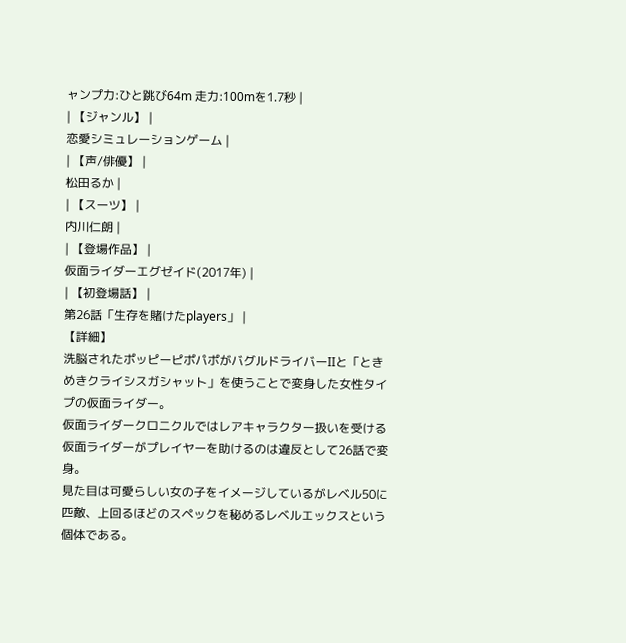ャンプ力:ひと跳び64m 走力:100mを1.7秒 |
| 【ジャンル】 |
恋愛シミュレーションゲーム |
| 【声/俳優】 |
松田るか |
| 【スーツ】 |
内川仁朗 |
| 【登場作品】 |
仮面ライダーエグゼイド(2017年) |
| 【初登場話】 |
第26話「生存を賭けたplayers」 |
【詳細】
洗脳されたポッピーピポパポがバグルドライバーIIと「ときめきクライシスガシャット」を使うことで変身した女性タイプの仮面ライダー。
仮面ライダークロニクルではレアキャラクター扱いを受ける仮面ライダーがプレイヤーを助けるのは違反として26話で変身。
見た目は可愛らしい女の子をイメージしているがレベル50に匹敵、上回るほどのスペックを秘めるレベルエックスという個体である。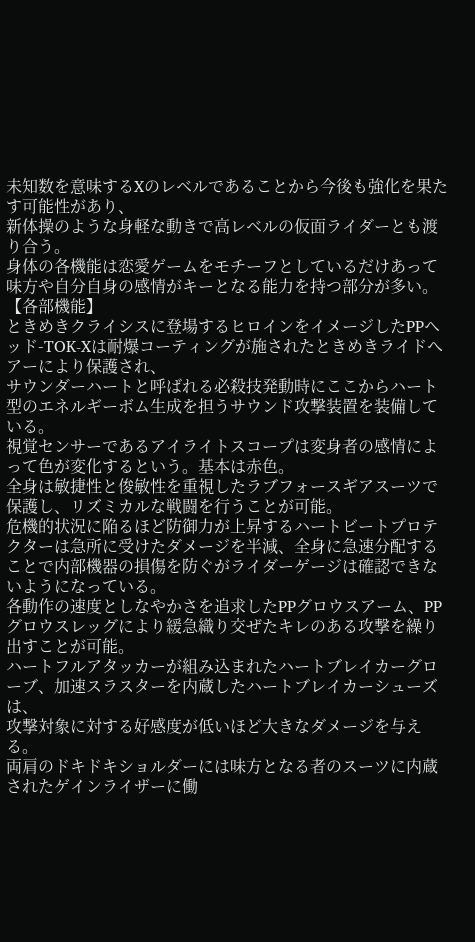未知数を意味するXのレベルであることから今後も強化を果たす可能性があり、
新体操のような身軽な動きで高レベルの仮面ライダーとも渡り合う。
身体の各機能は恋愛ゲームをモチーフとしているだけあって味方や自分自身の感情がキーとなる能力を持つ部分が多い。
【各部機能】
ときめきクライシスに登場するヒロインをイメージしたPPヘッド-TOK-Xは耐爆コーティングが施されたときめきライドへアーにより保護され、
サウンダーハートと呼ばれる必殺技発動時にここからハート型のエネルギーボム生成を担うサウンド攻撃装置を装備している。
視覚センサーであるアイライトスコープは変身者の感情によって色が変化するという。基本は赤色。
全身は敏捷性と俊敏性を重視したラブフォースギアスーツで保護し、リズミカルな戦闘を行うことが可能。
危機的状況に陥るほど防御力が上昇するハートビートプロテクターは急所に受けたダメージを半減、全身に急速分配することで内部機器の損傷を防ぐがライダーゲージは確認できないようになっている。
各動作の速度としなやかさを追求したPPグロウスアーム、PPグロウスレッグにより緩急織り交ぜたキレのある攻撃を繰り出すことが可能。
ハートフルアタッカーが組み込まれたハートブレイカーグローブ、加速スラスターを内蔵したハートブレイカーシューズは、
攻撃対象に対する好感度が低いほど大きなダメージを与える。
両肩のドキドキショルダーには味方となる者のスーツに内蔵されたゲインライザーに働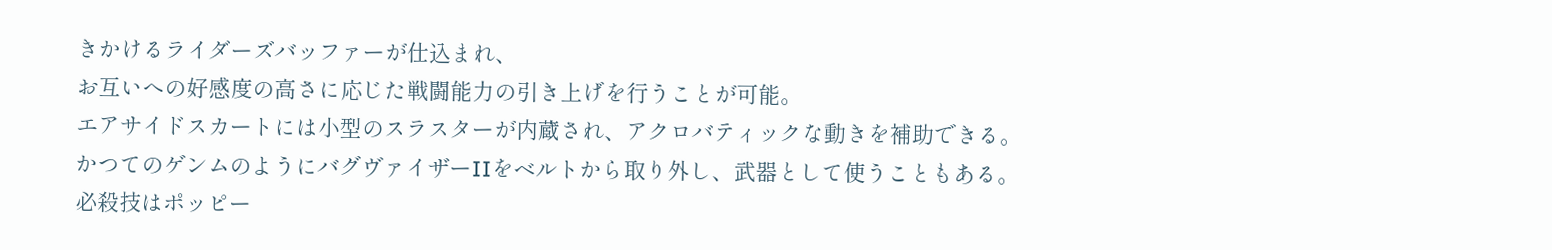きかけるライダーズバッファーが仕込まれ、
お互いへの好感度の高さに応じた戦闘能力の引き上げを行うことが可能。
エアサイドスカートには小型のスラスターが内蔵され、アクロバティックな動きを補助できる。
かつてのゲンムのようにバグヴァイザーIIをベルトから取り外し、武器として使うこともある。
必殺技はポッピー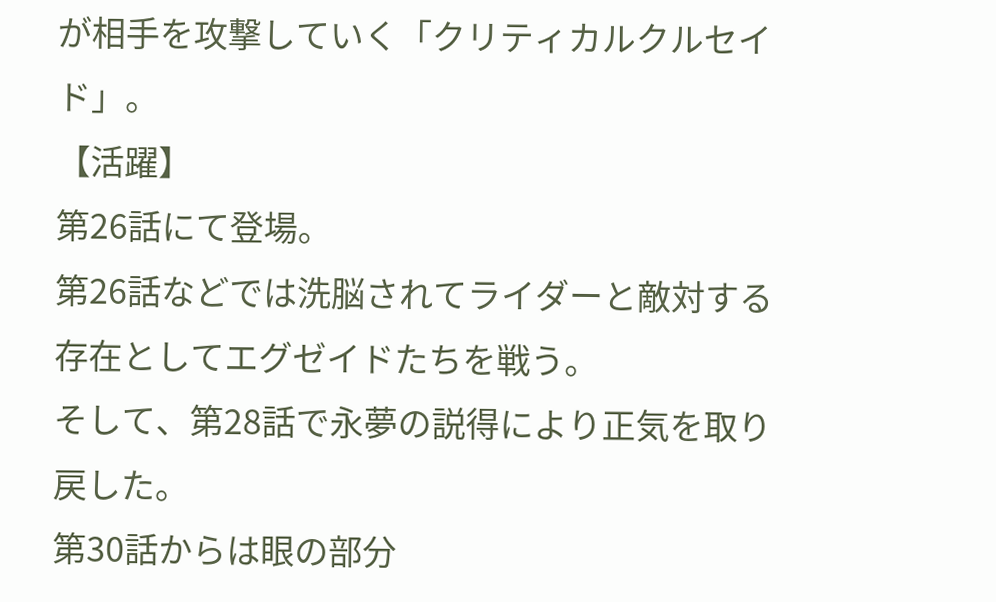が相手を攻撃していく「クリティカルクルセイド」。
【活躍】
第26話にて登場。
第26話などでは洗脳されてライダーと敵対する存在としてエグゼイドたちを戦う。
そして、第28話で永夢の説得により正気を取り戻した。
第30話からは眼の部分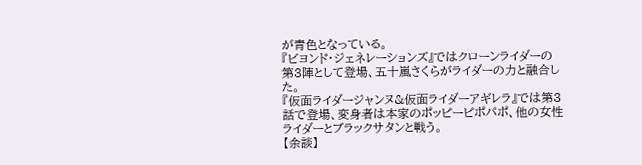が青色となっている。
『ビヨンド・ジェネレーションズ』ではクローンライダーの第3陣として登場、五十嵐さくらがライダーの力と融合した。
『仮面ライダージャンヌ&仮面ライダーアギレラ』では第3話で登場、変身者は本家のポッピーピポパポ、他の女性ライダーとブラックサタンと戦う。
【余談】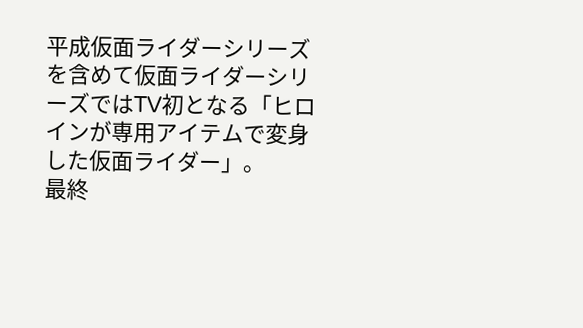平成仮面ライダーシリーズを含めて仮面ライダーシリーズではTV初となる「ヒロインが専用アイテムで変身した仮面ライダー」。
最終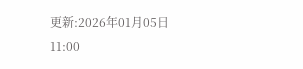更新:2026年01月05日 11:00